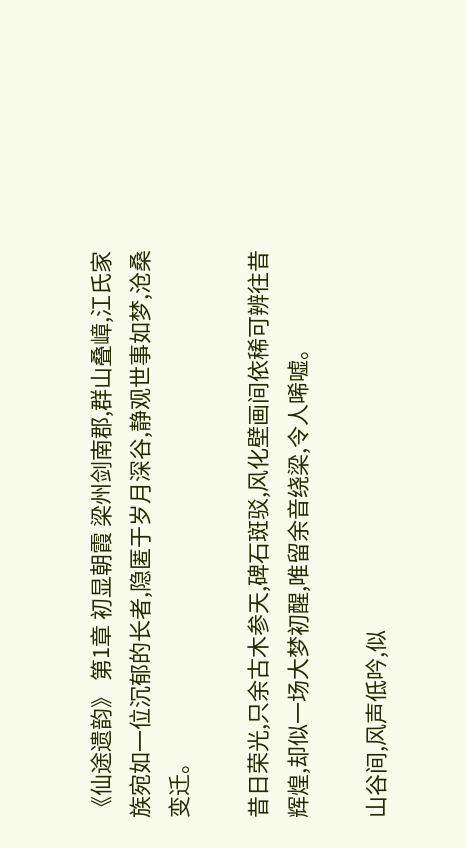《仙途遗韵》 第1章 初显朝霞 梁州剑南郡,群山叠嶂,江氏家族宛如一位沉郁的长者,隐匿于岁月深谷,静观世事如梦,沧桑变迁。

昔日荣光,只余古木参天,碑石斑驳,风化壁画间依稀可辨往昔辉煌,却似一场大梦初醒,唯留余音绕梁,令人唏嘘。

山谷间,风声低吟,似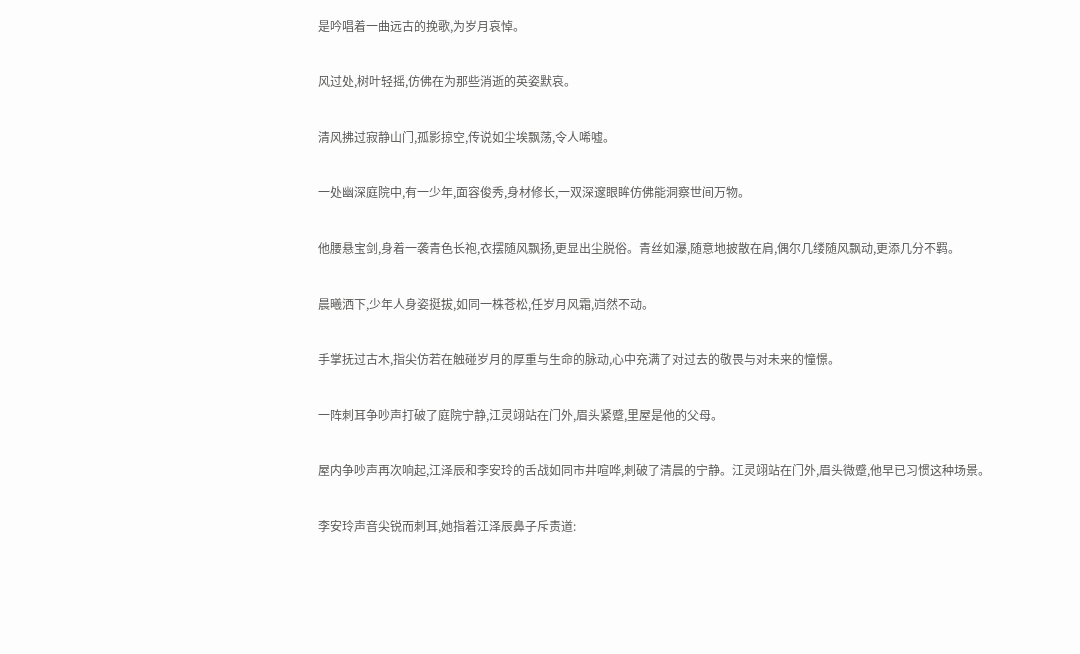是吟唱着一曲远古的挽歌,为岁月哀悼。

风过处,树叶轻摇,仿佛在为那些消逝的英姿默哀。

清风拂过寂静山门,孤影掠空,传说如尘埃飘荡,令人唏嘘。

一处幽深庭院中,有一少年,面容俊秀,身材修长,一双深邃眼眸仿佛能洞察世间万物。

他腰悬宝剑,身着一袭青色长袍,衣摆随风飘扬,更显出尘脱俗。青丝如瀑,随意地披散在肩,偶尔几缕随风飘动,更添几分不羁。

晨曦洒下,少年人身姿挺拔,如同一株苍松,任岁月风霜,岿然不动。

手掌抚过古木,指尖仿若在触碰岁月的厚重与生命的脉动,心中充满了对过去的敬畏与对未来的憧憬。

一阵刺耳争吵声打破了庭院宁静,江灵翊站在门外,眉头紧蹙,里屋是他的父母。

屋内争吵声再次响起,江泽辰和李安玲的舌战如同市井喧哗,刺破了清晨的宁静。江灵翊站在门外,眉头微蹙,他早已习惯这种场景。

李安玲声音尖锐而刺耳,她指着江泽辰鼻子斥责道: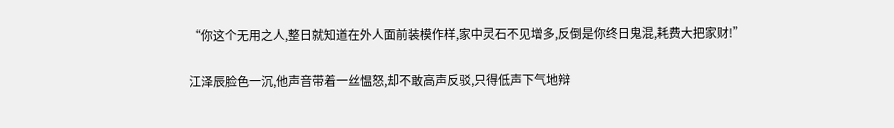“你这个无用之人,整日就知道在外人面前装模作样,家中灵石不见增多,反倒是你终日鬼混,耗费大把家财!”

江泽辰脸色一沉,他声音带着一丝愠怒,却不敢高声反驳,只得低声下气地辩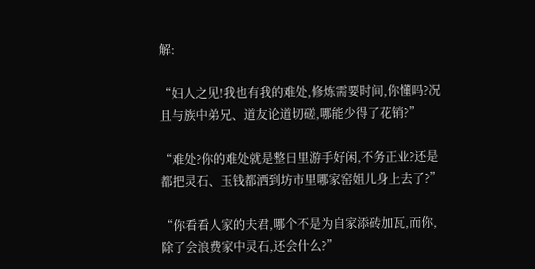解:

“妇人之见!我也有我的难处,修炼需要时间,你懂吗?况且与族中弟兄、道友论道切磋,哪能少得了花销?”

“难处?你的难处就是整日里游手好闲,不务正业?还是都把灵石、玉钱都洒到坊市里哪家窑姐儿身上去了?”

“你看看人家的夫君,哪个不是为自家添砖加瓦,而你,除了会浪费家中灵石,还会什么?”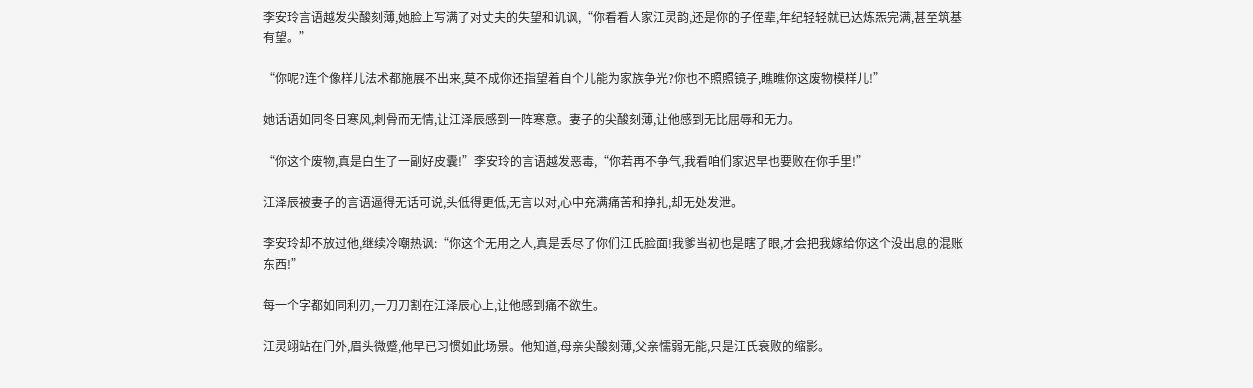李安玲言语越发尖酸刻薄,她脸上写满了对丈夫的失望和讥讽,“你看看人家江灵韵,还是你的子侄辈,年纪轻轻就已达炼炁完满,甚至筑基有望。”

“你呢?连个像样儿法术都施展不出来,莫不成你还指望着自个儿能为家族争光?你也不照照镜子,瞧瞧你这废物模样儿!”

她话语如同冬日寒风,刺骨而无情,让江泽辰感到一阵寒意。妻子的尖酸刻薄,让他感到无比屈辱和无力。

“你这个废物,真是白生了一副好皮囊!”李安玲的言语越发恶毒,“你若再不争气,我看咱们家迟早也要败在你手里!”

江泽辰被妻子的言语逼得无话可说,头低得更低,无言以对,心中充满痛苦和挣扎,却无处发泄。

李安玲却不放过他,继续冷嘲热讽:“你这个无用之人,真是丢尽了你们江氏脸面!我爹当初也是瞎了眼,才会把我嫁给你这个没出息的混账东西!”

每一个字都如同利刃,一刀刀割在江泽辰心上,让他感到痛不欲生。

江灵翊站在门外,眉头微蹙,他早已习惯如此场景。他知道,母亲尖酸刻薄,父亲懦弱无能,只是江氏衰败的缩影。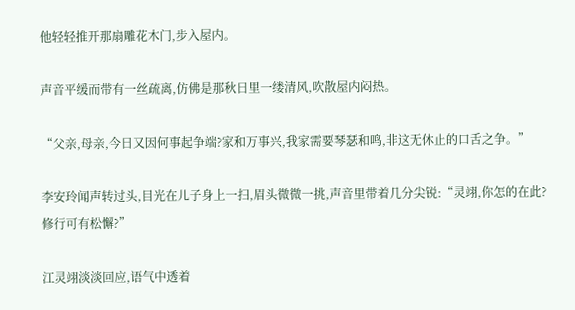他轻轻推开那扇雕花木门,步入屋内。

声音平缓而带有一丝疏离,仿佛是那秋日里一缕清风,吹散屋内闷热。

“父亲,母亲,今日又因何事起争端?家和万事兴,我家需要琴瑟和鸣,非这无休止的口舌之争。”

李安玲闻声转过头,目光在儿子身上一扫,眉头微微一挑,声音里带着几分尖锐:“灵翊,你怎的在此?修行可有松懈?”

江灵翊淡淡回应,语气中透着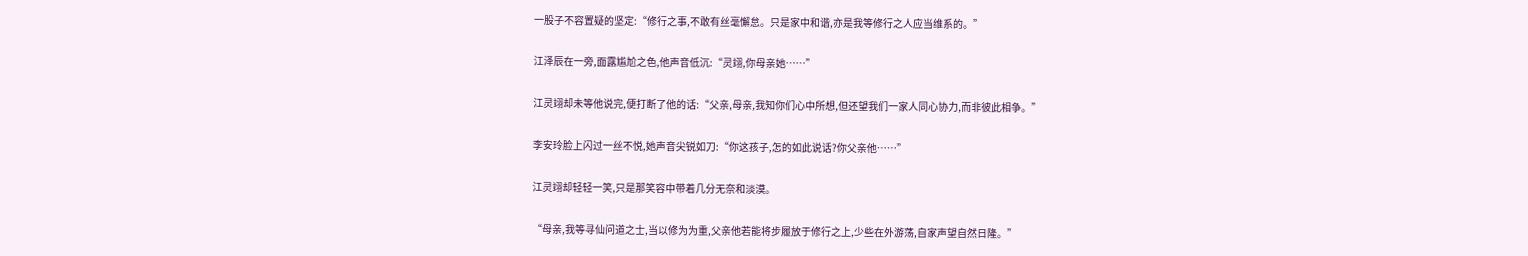一股子不容置疑的坚定:“修行之事,不敢有丝毫懈怠。只是家中和谐,亦是我等修行之人应当维系的。”

江泽辰在一旁,面露尴尬之色,他声音低沉:“灵翊,你母亲她……”

江灵翊却未等他说完,便打断了他的话:“父亲,母亲,我知你们心中所想,但还望我们一家人同心协力,而非彼此相争。”

李安玲脸上闪过一丝不悦,她声音尖锐如刀:“你这孩子,怎的如此说话?你父亲他……”

江灵翊却轻轻一笑,只是那笑容中带着几分无奈和淡漠。

“母亲,我等寻仙问道之士,当以修为为重,父亲他若能将步履放于修行之上,少些在外游荡,自家声望自然日隆。”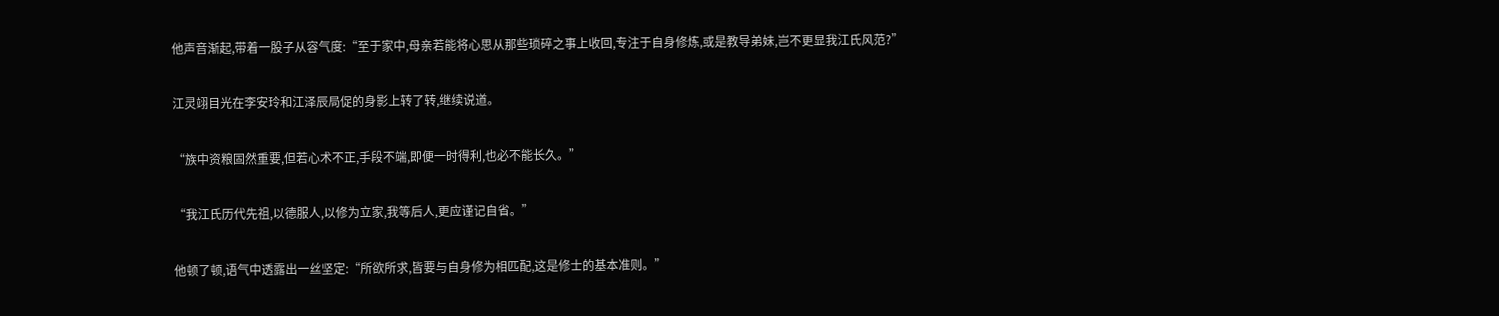他声音渐起,带着一股子从容气度:“至于家中,母亲若能将心思从那些琐碎之事上收回,专注于自身修炼,或是教导弟妹,岂不更显我江氏风范?”

江灵翊目光在李安玲和江泽辰局促的身影上转了转,继续说道。

“族中资粮固然重要,但若心术不正,手段不端,即便一时得利,也必不能长久。”

“我江氏历代先祖,以德服人,以修为立家,我等后人,更应谨记自省。”

他顿了顿,语气中透露出一丝坚定:“所欲所求,皆要与自身修为相匹配,这是修士的基本准则。”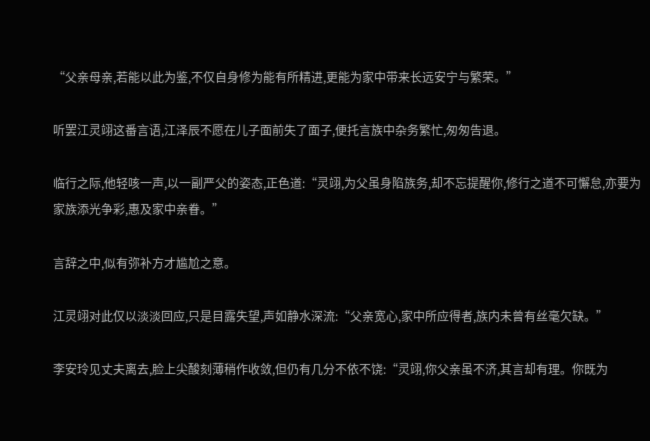“父亲母亲,若能以此为鉴,不仅自身修为能有所精进,更能为家中带来长远安宁与繁荣。”

听罢江灵翊这番言语,江泽辰不愿在儿子面前失了面子,便托言族中杂务繁忙,匆匆告退。

临行之际,他轻咳一声,以一副严父的姿态,正色道:“灵翊,为父虽身陷族务,却不忘提醒你,修行之道不可懈怠,亦要为家族添光争彩,惠及家中亲眷。”

言辞之中,似有弥补方才尴尬之意。

江灵翊对此仅以淡淡回应,只是目露失望,声如静水深流:“父亲宽心,家中所应得者,族内未曾有丝毫欠缺。”

李安玲见丈夫离去,脸上尖酸刻薄稍作收敛,但仍有几分不依不饶:“灵翊,你父亲虽不济,其言却有理。你既为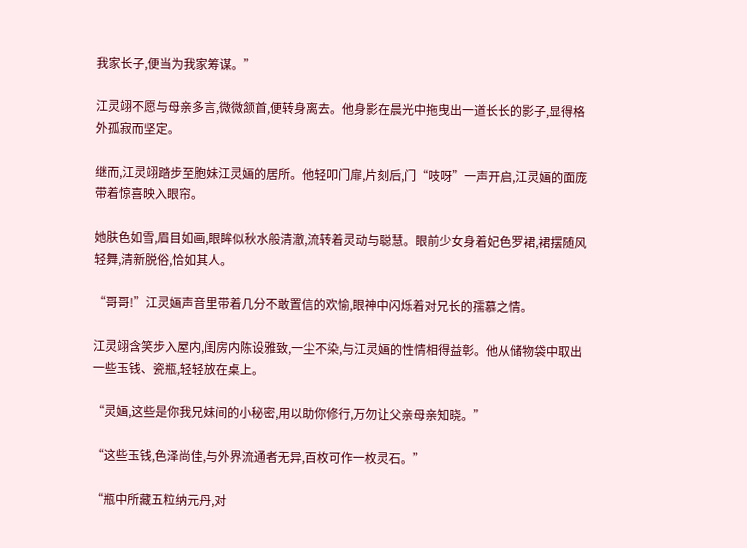我家长子,便当为我家筹谋。”

江灵翊不愿与母亲多言,微微颔首,便转身离去。他身影在晨光中拖曳出一道长长的影子,显得格外孤寂而坚定。

继而,江灵翊踏步至胞妹江灵婳的居所。他轻叩门扉,片刻后,门“吱呀”一声开启,江灵婳的面庞带着惊喜映入眼帘。

她肤色如雪,眉目如画,眼眸似秋水般清澈,流转着灵动与聪慧。眼前少女身着妃色罗裙,裙摆随风轻舞,清新脱俗,恰如其人。

“哥哥!”江灵婳声音里带着几分不敢置信的欢愉,眼神中闪烁着对兄长的孺慕之情。

江灵翊含笑步入屋内,闺房内陈设雅致,一尘不染,与江灵婳的性情相得益彰。他从储物袋中取出一些玉钱、瓷瓶,轻轻放在桌上。

“灵婳,这些是你我兄妹间的小秘密,用以助你修行,万勿让父亲母亲知晓。”

“这些玉钱,色泽尚佳,与外界流通者无异,百枚可作一枚灵石。”

“瓶中所藏五粒纳元丹,对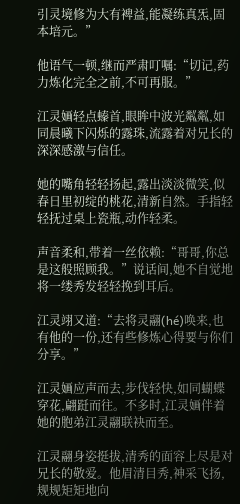引灵境修为大有裨益,能凝练真炁,固本培元。”

他语气一顿,继而严肃叮嘱:“切记,药力炼化完全之前,不可再服。”

江灵婳轻点螓首,眼眸中波光粼粼,如同晨曦下闪烁的露珠,流露着对兄长的深深感激与信任。

她的嘴角轻轻扬起,露出淡淡微笑,似春日里初绽的桃花,清新自然。手指轻轻抚过桌上瓷瓶,动作轻柔。

声音柔和,带着一丝依赖:“哥哥,你总是这般照顾我。”说话间,她不自觉地将一缕秀发轻轻挽到耳后。

江灵翊又道:“去将灵翮(hé)唤来,也有他的一份,还有些修炼心得要与你们分享。”

江灵婳应声而去,步伐轻快,如同蝴蝶穿花,翩跹而往。不多时,江灵婳伴着她的胞弟江灵翮联袂而至。

江灵翮身姿挺拔,清秀的面容上尽是对兄长的敬爱。他眉清目秀,神采飞扬,规规矩矩地向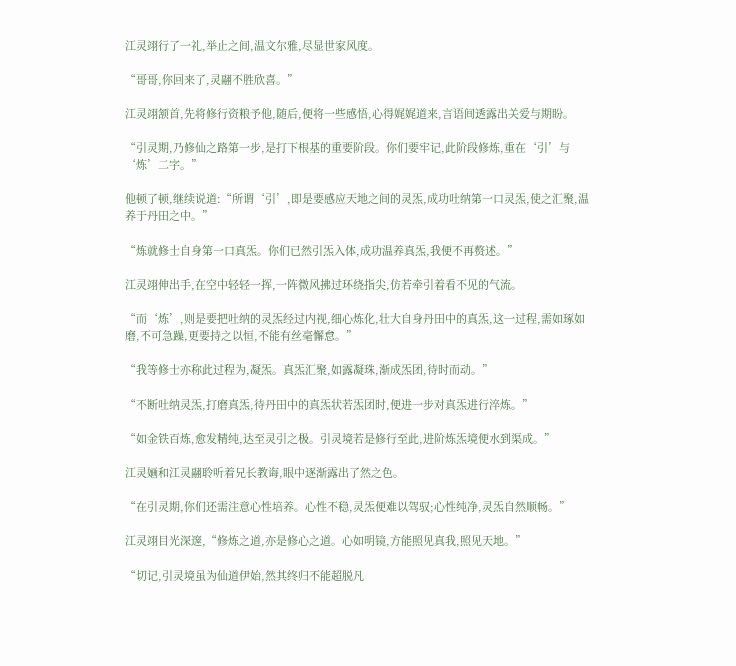江灵翊行了一礼,举止之间,温文尔雅,尽显世家风度。

“哥哥,你回来了,灵翮不胜欣喜。”

江灵翊颔首,先将修行资粮予他,随后,便将一些感悟,心得娓娓道来,言语间透露出关爱与期盼。

“引灵期,乃修仙之路第一步,是打下根基的重要阶段。你们要牢记,此阶段修炼,重在‘引’与‘炼’二字。”

他顿了顿,继续说道:“所谓‘引’,即是要感应天地之间的灵炁,成功吐纳第一口灵炁,使之汇聚,温养于丹田之中。”

“炼就修士自身第一口真炁。你们已然引炁入体,成功温养真炁,我便不再赘述。”

江灵翊伸出手,在空中轻轻一挥,一阵微风拂过环绕指尖,仿若牵引着看不见的气流。

“而‘炼’,则是要把吐纳的灵炁经过内视,细心炼化,壮大自身丹田中的真炁,这一过程,需如琢如磨,不可急躁,更要持之以恒,不能有丝毫懈怠。”

“我等修士亦称此过程为,凝炁。真炁汇聚,如露凝珠,渐成炁团,待时而动。”

“不断吐纳灵炁,打磨真炁,待丹田中的真炁状若炁团时,便进一步对真炁进行淬炼。”

“如金铁百炼,愈发精纯,达至灵引之极。引灵境若是修行至此,进阶炼炁境便水到渠成。”

江灵婳和江灵翮聆听着兄长教诲,眼中逐渐露出了然之色。

“在引灵期,你们还需注意心性培养。心性不稳,灵炁便难以驾驭;心性纯净,灵炁自然顺畅。”

江灵翊目光深邃,“修炼之道,亦是修心之道。心如明镜,方能照见真我,照见天地。”

“切记,引灵境虽为仙道伊始,然其终归不能超脱凡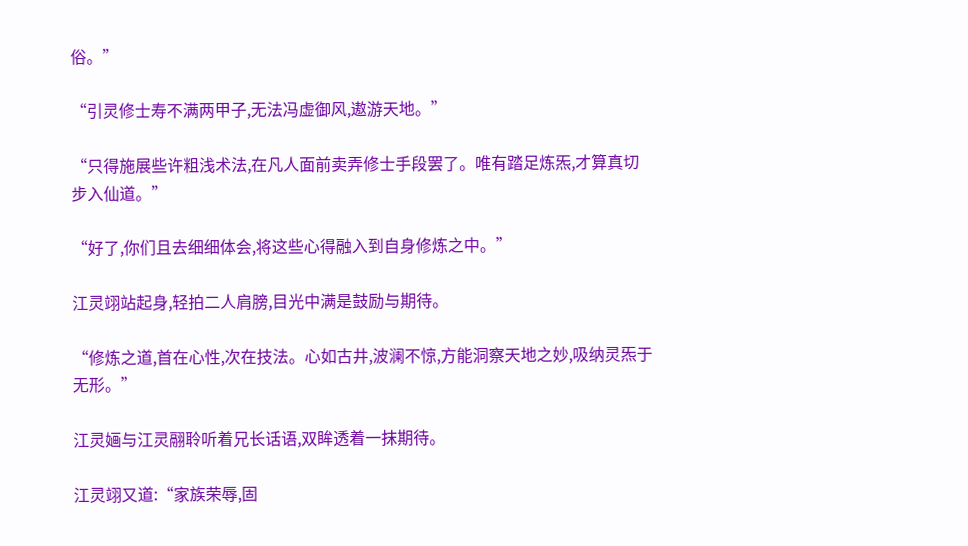俗。”

“引灵修士寿不满两甲子,无法冯虚御风,遨游天地。”

“只得施展些许粗浅术法,在凡人面前卖弄修士手段罢了。唯有踏足炼炁,才算真切步入仙道。”

“好了,你们且去细细体会,将这些心得融入到自身修炼之中。”

江灵翊站起身,轻拍二人肩膀,目光中满是鼓励与期待。

“修炼之道,首在心性,次在技法。心如古井,波澜不惊,方能洞察天地之妙,吸纳灵炁于无形。”

江灵婳与江灵翮聆听着兄长话语,双眸透着一抹期待。

江灵翊又道:“家族荣辱,固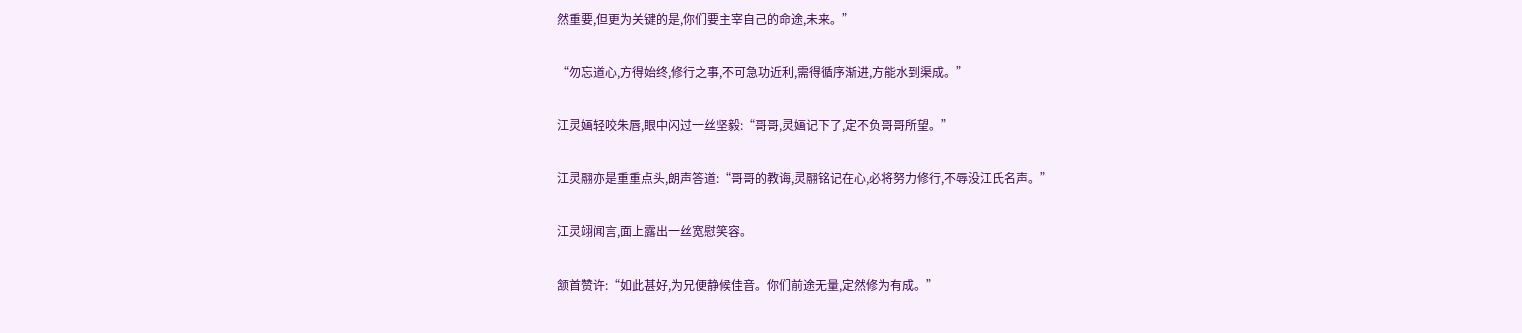然重要,但更为关键的是,你们要主宰自己的命途,未来。”

“勿忘道心,方得始终,修行之事,不可急功近利,需得循序渐进,方能水到渠成。”

江灵婳轻咬朱唇,眼中闪过一丝坚毅:“哥哥,灵婳记下了,定不负哥哥所望。”

江灵翮亦是重重点头,朗声答道:“哥哥的教诲,灵翮铭记在心,必将努力修行,不辱没江氏名声。”

江灵翊闻言,面上露出一丝宽慰笑容。

颔首赞许:“如此甚好,为兄便静候佳音。你们前途无量,定然修为有成。”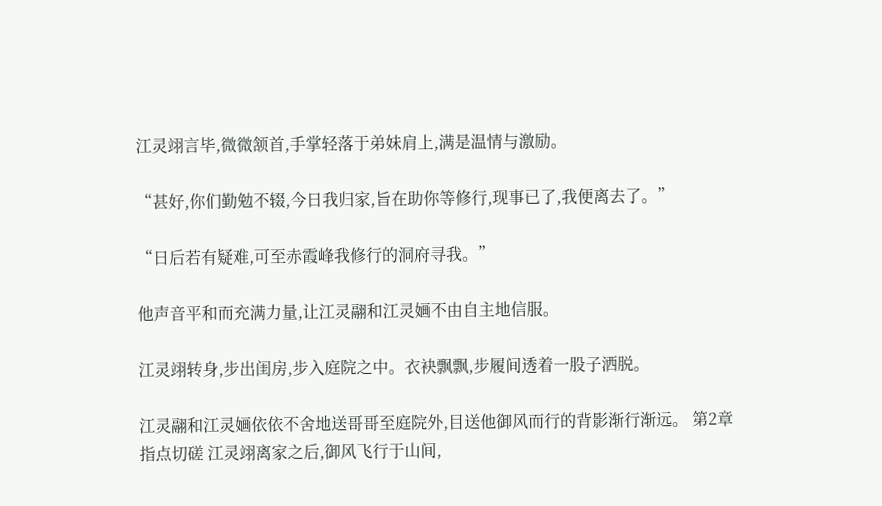江灵翊言毕,微微颔首,手掌轻落于弟妹肩上,满是温情与激励。

“甚好,你们勤勉不辍,今日我归家,旨在助你等修行,现事已了,我便离去了。”

“日后若有疑难,可至赤霞峰我修行的洞府寻我。”

他声音平和而充满力量,让江灵翮和江灵婳不由自主地信服。

江灵翊转身,步出闺房,步入庭院之中。衣袂飘飘,步履间透着一股子洒脱。

江灵翮和江灵婳依依不舍地送哥哥至庭院外,目送他御风而行的背影渐行渐远。 第2章 指点切磋 江灵翊离家之后,御风飞行于山间,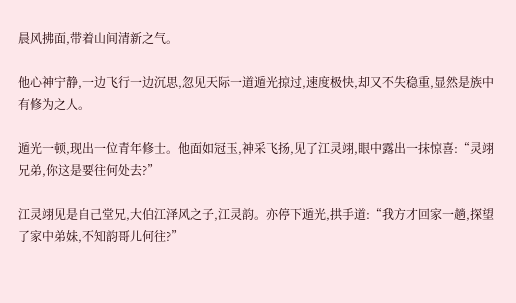晨风拂面,带着山间清新之气。

他心神宁静,一边飞行一边沉思,忽见天际一道遁光掠过,速度极快,却又不失稳重,显然是族中有修为之人。

遁光一顿,现出一位青年修士。他面如冠玉,神采飞扬,见了江灵翊,眼中露出一抹惊喜:“灵翊兄弟,你这是要往何处去?”

江灵翊见是自己堂兄,大伯江泽风之子,江灵韵。亦停下遁光,拱手道:“我方才回家一趟,探望了家中弟妹,不知韵哥儿何往?”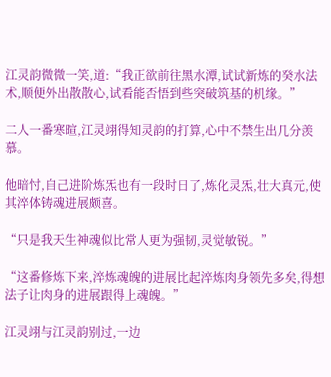江灵韵微微一笑,道:“我正欲前往黑水潭,试试新炼的癸水法术,顺便外出散散心,试看能否悟到些突破筑基的机缘。”

二人一番寒暄,江灵翊得知灵韵的打算,心中不禁生出几分羡慕。

他暗忖,自己进阶炼炁也有一段时日了,炼化灵炁,壮大真元,使其淬体铸魂进展颇喜。

“只是我天生神魂似比常人更为强韧,灵觉敏锐。”

“这番修炼下来,淬炼魂魄的进展比起淬炼肉身领先多矣,得想法子让肉身的进展跟得上魂魄。”

江灵翊与江灵韵别过,一边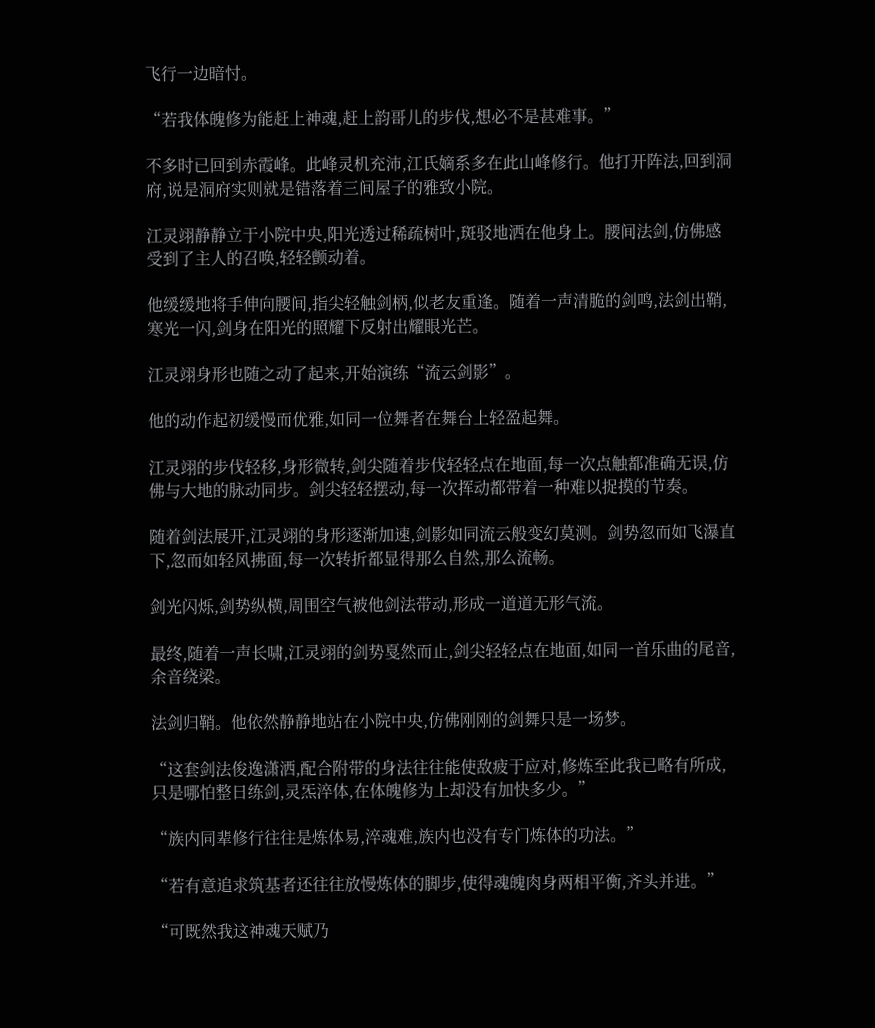飞行一边暗忖。

“若我体魄修为能赶上神魂,赶上韵哥儿的步伐,想必不是甚难事。”

不多时已回到赤霞峰。此峰灵机充沛,江氏嫡系多在此山峰修行。他打开阵法,回到洞府,说是洞府实则就是错落着三间屋子的雅致小院。

江灵翊静静立于小院中央,阳光透过稀疏树叶,斑驳地洒在他身上。腰间法剑,仿佛感受到了主人的召唤,轻轻颤动着。

他缓缓地将手伸向腰间,指尖轻触剑柄,似老友重逢。随着一声清脆的剑鸣,法剑出鞘,寒光一闪,剑身在阳光的照耀下反射出耀眼光芒。

江灵翊身形也随之动了起来,开始演练“流云剑影”。

他的动作起初缓慢而优雅,如同一位舞者在舞台上轻盈起舞。

江灵翊的步伐轻移,身形微转,剑尖随着步伐轻轻点在地面,每一次点触都准确无误,仿佛与大地的脉动同步。剑尖轻轻摆动,每一次挥动都带着一种难以捉摸的节奏。

随着剑法展开,江灵翊的身形逐渐加速,剑影如同流云般变幻莫测。剑势忽而如飞瀑直下,忽而如轻风拂面,每一次转折都显得那么自然,那么流畅。

剑光闪烁,剑势纵横,周围空气被他剑法带动,形成一道道无形气流。

最终,随着一声长啸,江灵翊的剑势戛然而止,剑尖轻轻点在地面,如同一首乐曲的尾音,余音绕梁。

法剑归鞘。他依然静静地站在小院中央,仿佛刚刚的剑舞只是一场梦。

“这套剑法俊逸潇洒,配合附带的身法往往能使敌疲于应对,修炼至此我已略有所成,只是哪怕整日练剑,灵炁淬体,在体魄修为上却没有加快多少。”

“族内同辈修行往往是炼体易,淬魂难,族内也没有专门炼体的功法。”

“若有意追求筑基者还往往放慢炼体的脚步,使得魂魄肉身两相平衡,齐头并进。”

“可既然我这神魂天赋乃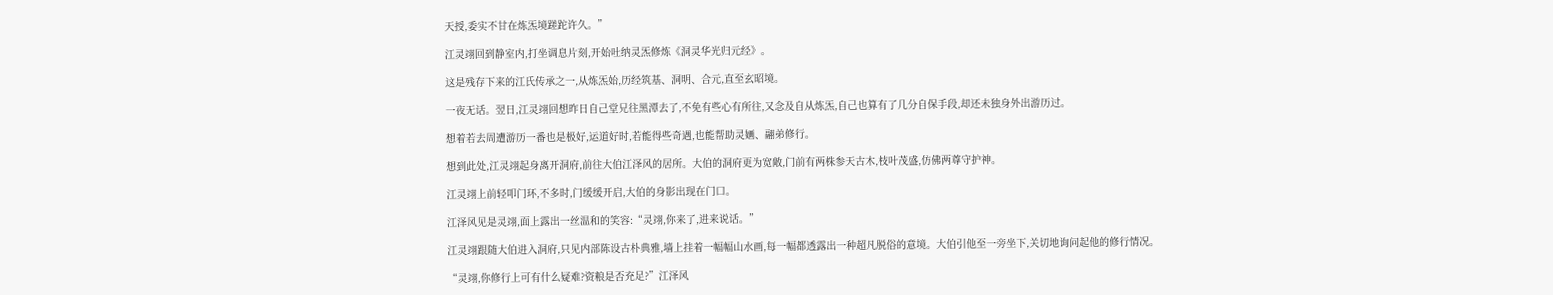天授,委实不甘在炼炁境蹉跎许久。”

江灵翊回到静室内,打坐调息片刻,开始吐纳灵炁修炼《洞灵华光归元经》。

这是残存下来的江氏传承之一,从炼炁始,历经筑基、洞明、合元,直至玄昭境。

一夜无话。翌日,江灵翊回想昨日自己堂兄往黑潭去了,不免有些心有所往,又念及自从炼炁,自己也算有了几分自保手段,却还未独身外出游历过。

想着若去周遭游历一番也是极好,运道好时,若能得些奇遇,也能帮助灵婳、翮弟修行。

想到此处,江灵翊起身离开洞府,前往大伯江泽风的居所。大伯的洞府更为宽敞,门前有两株参天古木,枝叶茂盛,仿佛两尊守护神。

江灵翊上前轻叩门环,不多时,门缓缓开启,大伯的身影出现在门口。

江泽风见是灵翊,面上露出一丝温和的笑容:“灵翊,你来了,进来说话。”

江灵翊跟随大伯进入洞府,只见内部陈设古朴典雅,墙上挂着一幅幅山水画,每一幅都透露出一种超凡脱俗的意境。大伯引他至一旁坐下,关切地询问起他的修行情况。

“灵翊,你修行上可有什么疑难?资粮是否充足?”江泽风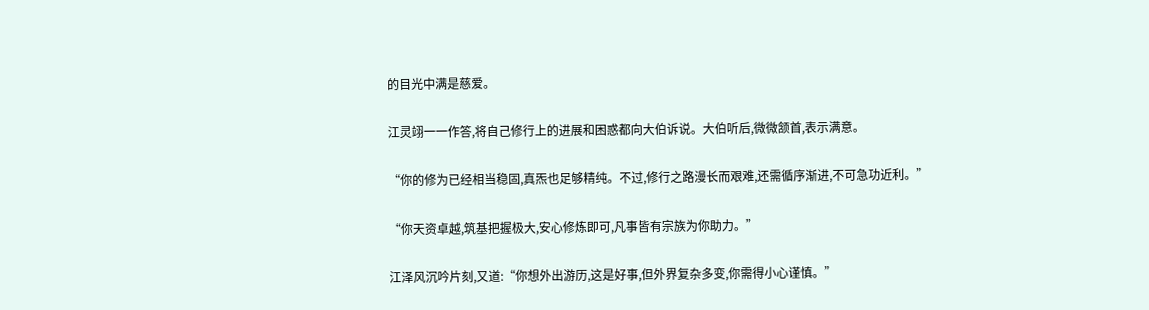的目光中满是慈爱。

江灵翊一一作答,将自己修行上的进展和困惑都向大伯诉说。大伯听后,微微颔首,表示满意。

“你的修为已经相当稳固,真炁也足够精纯。不过,修行之路漫长而艰难,还需循序渐进,不可急功近利。”

“你天资卓越,筑基把握极大,安心修炼即可,凡事皆有宗族为你助力。”

江泽风沉吟片刻,又道:“你想外出游历,这是好事,但外界复杂多变,你需得小心谨慎。”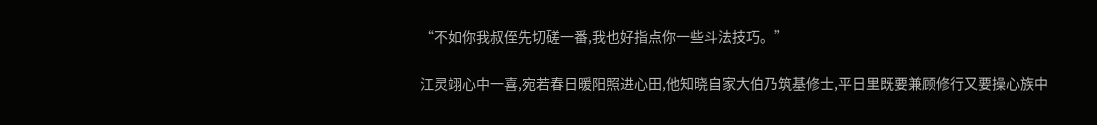“不如你我叔侄先切磋一番,我也好指点你一些斗法技巧。”

江灵翊心中一喜,宛若春日暖阳照进心田,他知晓自家大伯乃筑基修士,平日里既要兼顾修行又要操心族中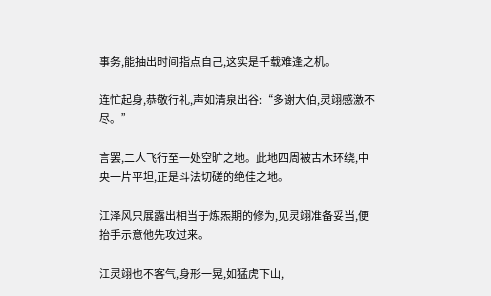事务,能抽出时间指点自己,这实是千载难逢之机。

连忙起身,恭敬行礼,声如清泉出谷:“多谢大伯,灵翊感激不尽。”

言罢,二人飞行至一处空旷之地。此地四周被古木环绕,中央一片平坦,正是斗法切磋的绝佳之地。

江泽风只展露出相当于炼炁期的修为,见灵翊准备妥当,便抬手示意他先攻过来。

江灵翊也不客气,身形一晃,如猛虎下山,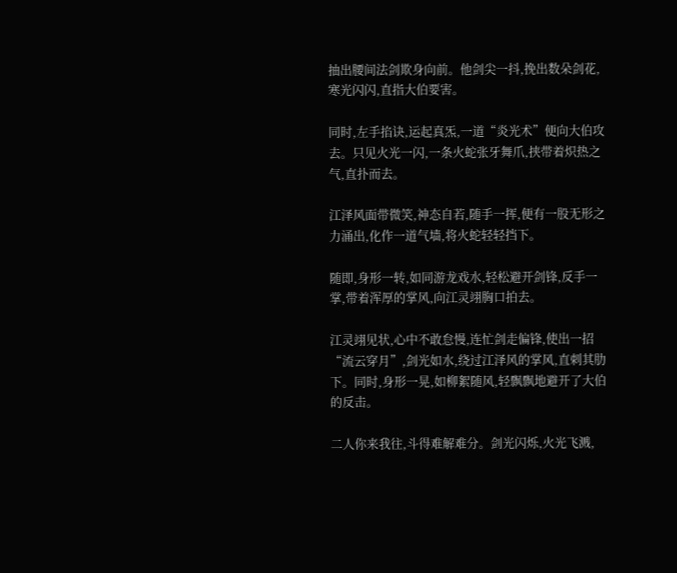抽出腰间法剑欺身向前。他剑尖一抖,挽出数朵剑花,寒光闪闪,直指大伯要害。

同时,左手掐诀,运起真炁,一道“炎光术”便向大伯攻去。只见火光一闪,一条火蛇张牙舞爪,挟带着炽热之气,直扑而去。

江泽风面带微笑,神态自若,随手一挥,便有一股无形之力涌出,化作一道气墙,将火蛇轻轻挡下。

随即,身形一转,如同游龙戏水,轻松避开剑锋,反手一掌,带着浑厚的掌风,向江灵翊胸口拍去。

江灵翊见状,心中不敢怠慢,连忙剑走偏锋,使出一招“流云穿月”,剑光如水,绕过江泽风的掌风,直刺其肋下。同时,身形一晃,如柳絮随风,轻飘飘地避开了大伯的反击。

二人你来我往,斗得难解难分。剑光闪烁,火光飞溅,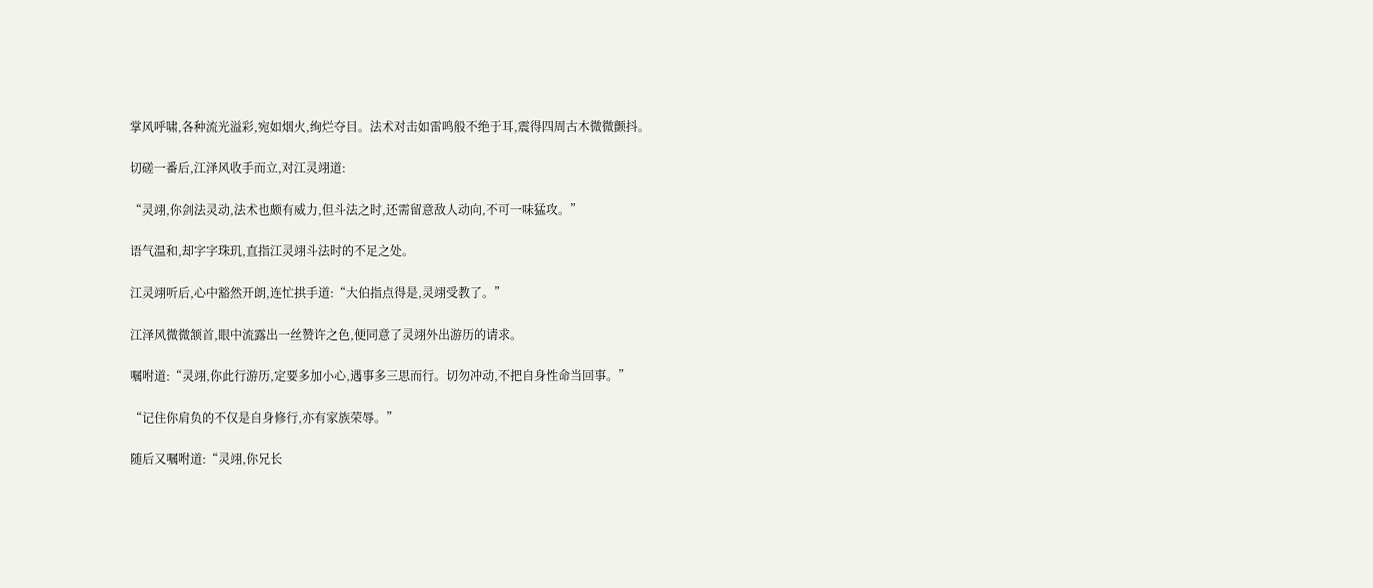掌风呼啸,各种流光溢彩,宛如烟火,绚烂夺目。法术对击如雷鸣般不绝于耳,震得四周古木微微颤抖。

切磋一番后,江泽风收手而立,对江灵翊道:

“灵翊,你剑法灵动,法术也颇有威力,但斗法之时,还需留意敌人动向,不可一味猛攻。”

语气温和,却字字珠玑,直指江灵翊斗法时的不足之处。

江灵翊听后,心中豁然开朗,连忙拱手道:“大伯指点得是,灵翊受教了。”

江泽风微微颔首,眼中流露出一丝赞许之色,便同意了灵翊外出游历的请求。

嘱咐道:“灵翊,你此行游历,定要多加小心,遇事多三思而行。切勿冲动,不把自身性命当回事。”

“记住你肩负的不仅是自身修行,亦有家族荣辱。”

随后又嘱咐道:“灵翊,你兄长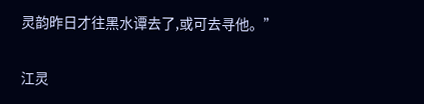灵韵昨日才往黑水谭去了,或可去寻他。”

江灵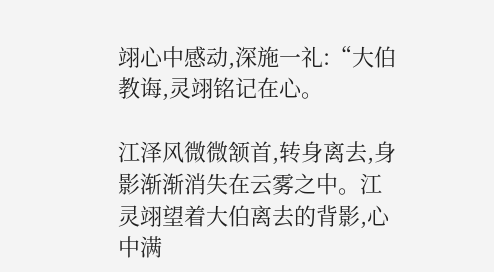翊心中感动,深施一礼:“大伯教诲,灵翊铭记在心。

江泽风微微颔首,转身离去,身影渐渐消失在云雾之中。江灵翊望着大伯离去的背影,心中满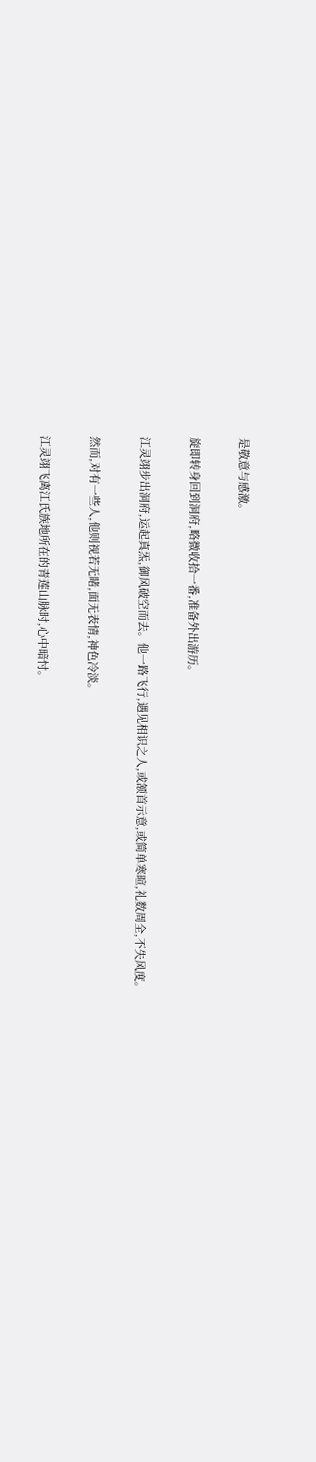是敬意与感激。

旋即转身回到洞府,略微收拾一番,准备外出游历。

江灵翊步出洞府,运起真炁,御风破空而去。他一路飞行,遇见相识之人,或颔首示意,或简单寒暄,礼数周全,不失风度。

然而,对有一些人,他则视若无睹,面无表情,神色冷淡。

江灵翊飞离江氏族地所在的青莲山脉时,心中暗忖。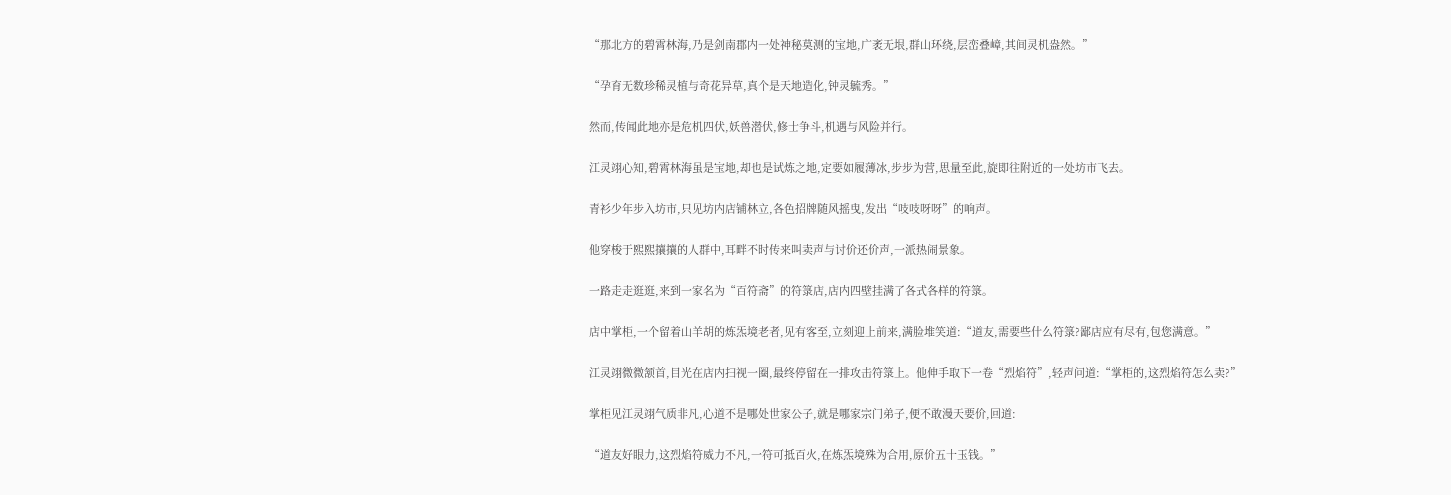“那北方的碧霄林海,乃是剑南郡内一处神秘莫测的宝地,广袤无垠,群山环绕,层峦叠嶂,其间灵机盎然。”

“孕育无数珍稀灵植与奇花异草,真个是天地造化,钟灵毓秀。”

然而,传闻此地亦是危机四伏,妖兽潜伏,修士争斗,机遇与风险并行。

江灵翊心知,碧霄林海虽是宝地,却也是试炼之地,定要如履薄冰,步步为营,思量至此,旋即往附近的一处坊市飞去。

青衫少年步入坊市,只见坊内店铺林立,各色招牌随风摇曳,发出“吱吱呀呀”的响声。

他穿梭于熙熙攘攘的人群中,耳畔不时传来叫卖声与讨价还价声,一派热闹景象。

一路走走逛逛,来到一家名为“百符斋”的符箓店,店内四壁挂满了各式各样的符箓。

店中掌柜,一个留着山羊胡的炼炁境老者,见有客至,立刻迎上前来,满脸堆笑道:“道友,需要些什么符箓?鄙店应有尽有,包您满意。”

江灵翊微微颔首,目光在店内扫视一圈,最终停留在一排攻击符箓上。他伸手取下一卷“烈焰符”,轻声问道:“掌柜的,这烈焰符怎么卖?”

掌柜见江灵翊气质非凡,心道不是哪处世家公子,就是哪家宗门弟子,便不敢漫天要价,回道:

“道友好眼力,这烈焰符威力不凡,一符可抵百火,在炼炁境殊为合用,原价五十玉钱。”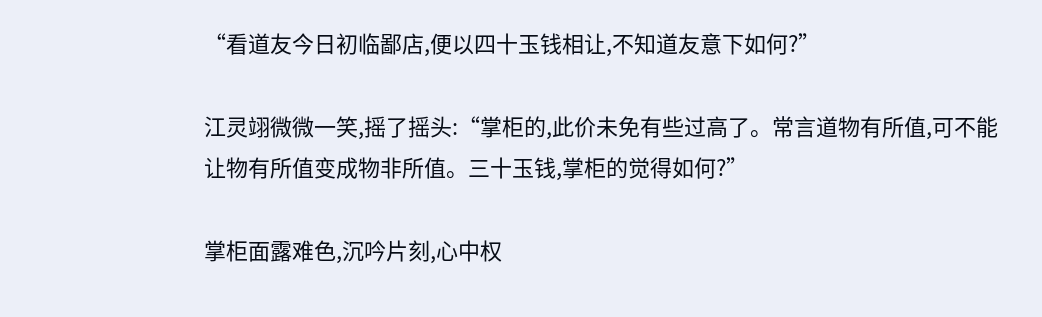“看道友今日初临鄙店,便以四十玉钱相让,不知道友意下如何?”

江灵翊微微一笑,摇了摇头:“掌柜的,此价未免有些过高了。常言道物有所值,可不能让物有所值变成物非所值。三十玉钱,掌柜的觉得如何?”

掌柜面露难色,沉吟片刻,心中权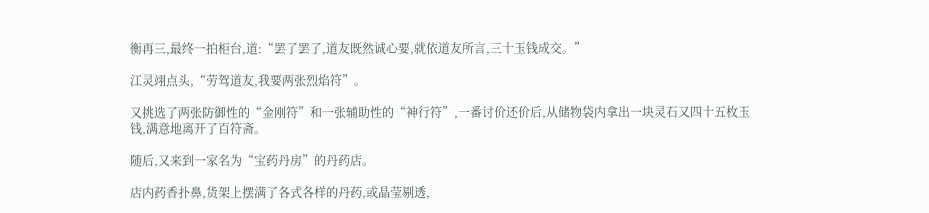衡再三,最终一拍柜台,道:“罢了罢了,道友既然诚心要,就依道友所言,三十玉钱成交。”

江灵翊点头,“劳驾道友,我要两张烈焰符”。

又挑选了两张防御性的“金刚符”和一张辅助性的“神行符”,一番讨价还价后,从储物袋内拿出一块灵石又四十五枚玉钱,满意地离开了百符斋。

随后,又来到一家名为“宝药丹房”的丹药店。

店内药香扑鼻,货架上摆满了各式各样的丹药,或晶莹剔透,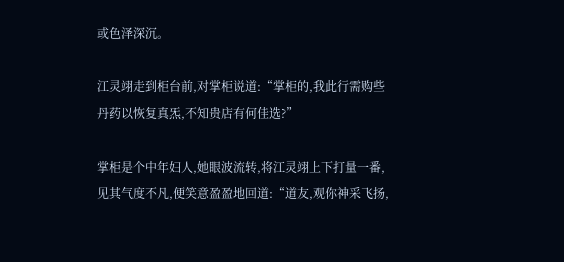或色泽深沉。

江灵翊走到柜台前,对掌柜说道:“掌柜的,我此行需购些丹药以恢复真炁,不知贵店有何佳选?”

掌柜是个中年妇人,她眼波流转,将江灵翊上下打量一番,见其气度不凡,便笑意盈盈地回道:“道友,观你神采飞扬,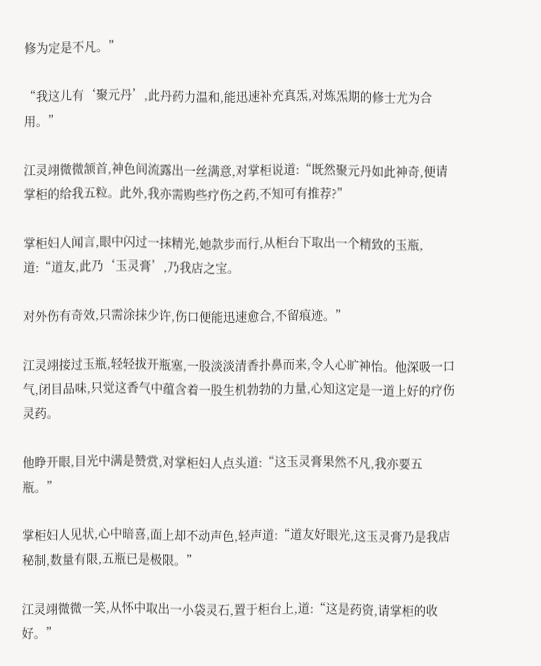修为定是不凡。”

“我这儿有‘聚元丹’,此丹药力温和,能迅速补充真炁,对炼炁期的修士尤为合用。”

江灵翊微微颔首,神色间流露出一丝满意,对掌柜说道:“既然聚元丹如此神奇,便请掌柜的给我五粒。此外,我亦需购些疗伤之药,不知可有推荐?”

掌柜妇人闻言,眼中闪过一抹精光,她款步而行,从柜台下取出一个精致的玉瓶,道:“道友,此乃‘玉灵膏’,乃我店之宝。

对外伤有奇效,只需涂抹少许,伤口便能迅速愈合,不留痕迹。”

江灵翊接过玉瓶,轻轻拔开瓶塞,一股淡淡清香扑鼻而来,令人心旷神怡。他深吸一口气,闭目品味,只觉这香气中蕴含着一股生机勃勃的力量,心知这定是一道上好的疗伤灵药。

他睁开眼,目光中满是赞赏,对掌柜妇人点头道:“这玉灵膏果然不凡,我亦要五瓶。”

掌柜妇人见状,心中暗喜,面上却不动声色,轻声道:“道友好眼光,这玉灵膏乃是我店秘制,数量有限,五瓶已是极限。”

江灵翊微微一笑,从怀中取出一小袋灵石,置于柜台上,道:“这是药资,请掌柜的收好。”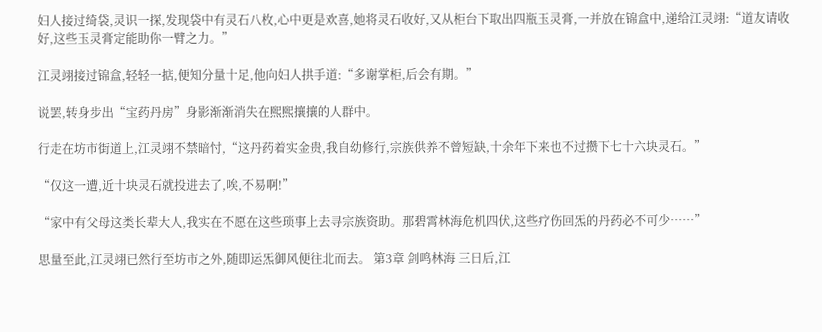妇人接过绮袋,灵识一探,发现袋中有灵石八枚,心中更是欢喜,她将灵石收好,又从柜台下取出四瓶玉灵膏,一并放在锦盒中,递给江灵翊:“道友请收好,这些玉灵膏定能助你一臂之力。”

江灵翊接过锦盒,轻轻一掂,便知分量十足,他向妇人拱手道:“多谢掌柜,后会有期。”

说罢,转身步出“宝药丹房”身影渐渐消失在熙熙攘攘的人群中。

行走在坊市街道上,江灵翊不禁暗忖,“这丹药着实金贵,我自幼修行,宗族供养不曾短缺,十余年下来也不过攒下七十六块灵石。”

“仅这一遭,近十块灵石就投进去了,唉,不易啊!”

“家中有父母这类长辈大人,我实在不愿在这些琐事上去寻宗族资助。那碧霄林海危机四伏,这些疗伤回炁的丹药必不可少……”

思量至此,江灵翊已然行至坊市之外,随即运炁御风便往北而去。 第3章 剑鸣林海 三日后,江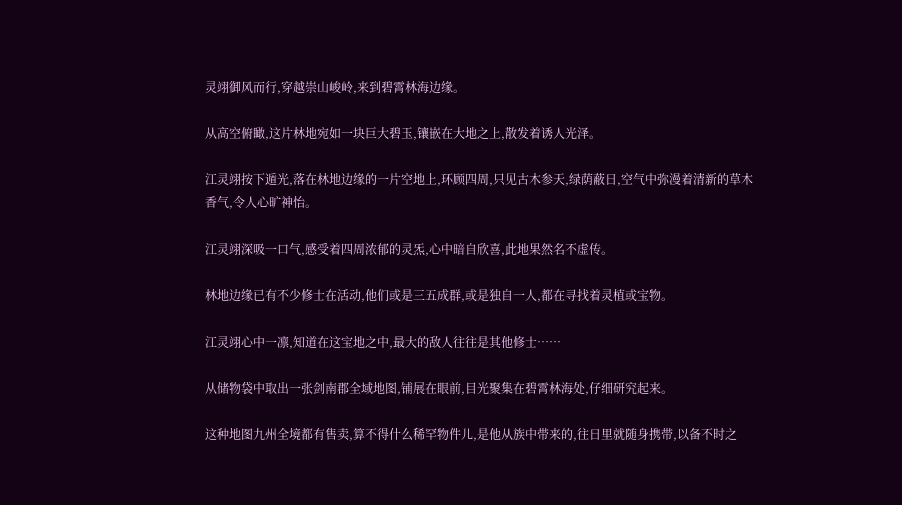灵翊御风而行,穿越崇山峻岭,来到碧霄林海边缘。

从高空俯瞰,这片林地宛如一块巨大碧玉,镶嵌在大地之上,散发着诱人光泽。

江灵翊按下遁光,落在林地边缘的一片空地上,环顾四周,只见古木参天,绿荫蔽日,空气中弥漫着清新的草木香气,令人心旷神怡。

江灵翊深吸一口气,感受着四周浓郁的灵炁,心中暗自欣喜,此地果然名不虚传。

林地边缘已有不少修士在活动,他们或是三五成群,或是独自一人,都在寻找着灵植或宝物。

江灵翊心中一凛,知道在这宝地之中,最大的敌人往往是其他修士……

从储物袋中取出一张剑南郡全域地图,铺展在眼前,目光聚集在碧霄林海处,仔细研究起来。

这种地图九州全境都有售卖,算不得什么稀罕物件儿,是他从族中带来的,往日里就随身携带,以备不时之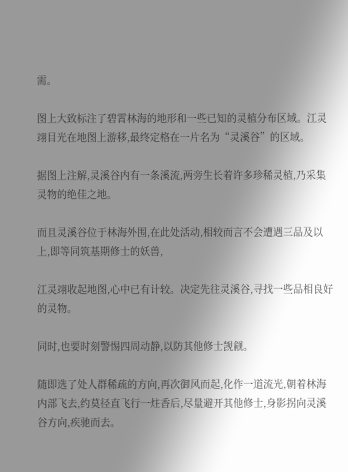需。

图上大致标注了碧霄林海的地形和一些已知的灵植分布区域。江灵翊目光在地图上游移,最终定格在一片名为“灵溪谷”的区域。

据图上注解,灵溪谷内有一条溪流,两旁生长着许多珍稀灵植,乃采集灵物的绝佳之地。

而且灵溪谷位于林海外围,在此处活动,相较而言不会遭遇三品及以上,即等同筑基期修士的妖兽,

江灵翊收起地图,心中已有计较。决定先往灵溪谷,寻找一些品相良好的灵物。

同时,也要时刻警惕四周动静,以防其他修士觊觎。

随即选了处人群稀疏的方向,再次御风而起,化作一道流光,朝着林海内部飞去,约莫径直飞行一炷香后,尽量避开其他修士,身影拐向灵溪谷方向,疾驰而去。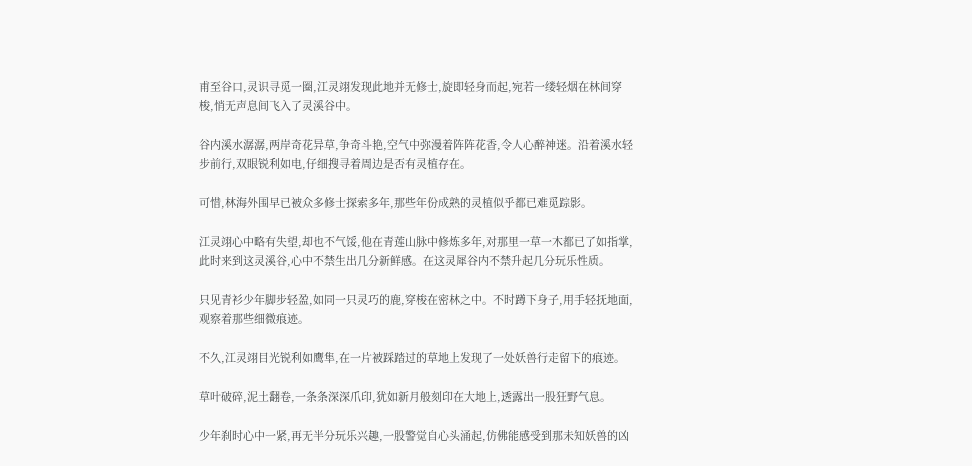甫至谷口,灵识寻觅一圈,江灵翊发现此地并无修士,旋即轻身而起,宛若一缕轻烟在林间穿梭,悄无声息间飞入了灵溪谷中。

谷内溪水潺潺,两岸奇花异草,争奇斗艳,空气中弥漫着阵阵花香,令人心醉神迷。沿着溪水轻步前行,双眼锐利如电,仔细搜寻着周边是否有灵植存在。

可惜,林海外围早已被众多修士探索多年,那些年份成熟的灵植似乎都已难觅踪影。

江灵翊心中略有失望,却也不气馁,他在青莲山脉中修炼多年,对那里一草一木都已了如指掌,此时来到这灵溪谷,心中不禁生出几分新鲜感。在这灵犀谷内不禁升起几分玩乐性质。

只见青衫少年脚步轻盈,如同一只灵巧的鹿,穿梭在密林之中。不时蹲下身子,用手轻抚地面,观察着那些细微痕迹。

不久,江灵翊目光锐利如鹰隼,在一片被踩踏过的草地上发现了一处妖兽行走留下的痕迹。

草叶破碎,泥土翻卷,一条条深深爪印,犹如新月般刻印在大地上,透露出一股狂野气息。

少年刹时心中一紧,再无半分玩乐兴趣,一股警觉自心头涌起,仿佛能感受到那未知妖兽的凶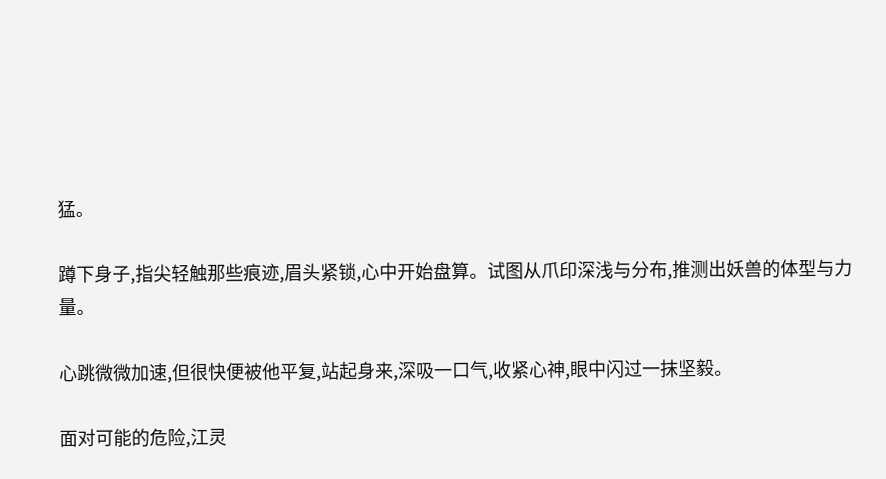猛。

蹲下身子,指尖轻触那些痕迹,眉头紧锁,心中开始盘算。试图从爪印深浅与分布,推测出妖兽的体型与力量。

心跳微微加速,但很快便被他平复,站起身来,深吸一口气,收紧心神,眼中闪过一抹坚毅。

面对可能的危险,江灵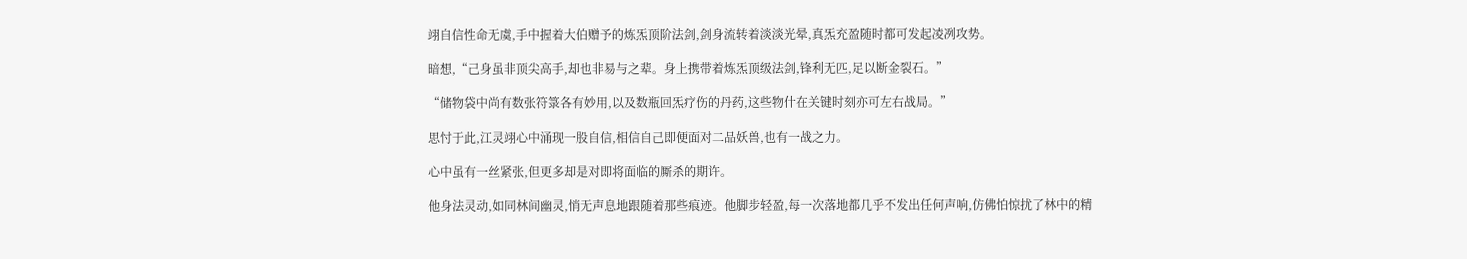翊自信性命无虞,手中握着大伯赠予的炼炁顶阶法剑,剑身流转着淡淡光晕,真炁充盈随时都可发起凌冽攻势。

暗想,“己身虽非顶尖高手,却也非易与之辈。身上携带着炼炁顶级法剑,锋利无匹,足以断金裂石。”

“储物袋中尚有数张符箓各有妙用,以及数瓶回炁疗伤的丹药,这些物什在关键时刻亦可左右战局。”

思忖于此,江灵翊心中涌现一股自信,相信自己即便面对二品妖兽,也有一战之力。

心中虽有一丝紧张,但更多却是对即将面临的厮杀的期许。

他身法灵动,如同林间幽灵,悄无声息地跟随着那些痕迹。他脚步轻盈,每一次落地都几乎不发出任何声响,仿佛怕惊扰了林中的精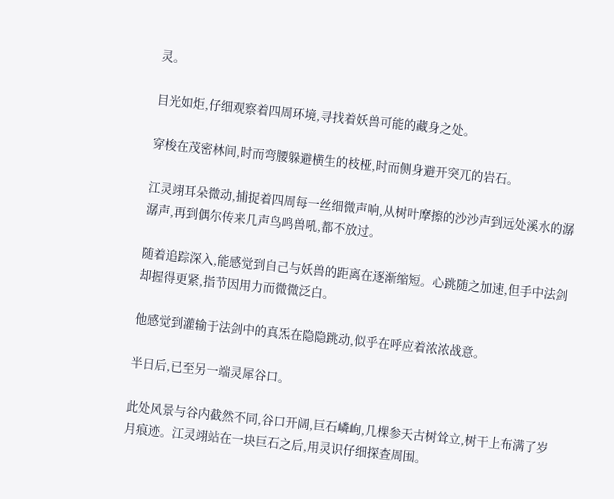灵。

目光如炬,仔细观察着四周环境,寻找着妖兽可能的藏身之处。

穿梭在茂密林间,时而弯腰躲避横生的枝桠,时而侧身避开突兀的岩石。

江灵翊耳朵微动,捕捉着四周每一丝细微声响,从树叶摩擦的沙沙声到远处溪水的潺潺声,再到偶尔传来几声鸟鸣兽吼,都不放过。

随着追踪深入,能感觉到自己与妖兽的距离在逐渐缩短。心跳随之加速,但手中法剑却握得更紧,指节因用力而微微泛白。

他感觉到灌输于法剑中的真炁在隐隐跳动,似乎在呼应着浓浓战意。

半日后,已至另一端灵犀谷口。

此处风景与谷内截然不同,谷口开阔,巨石嶙峋,几棵参天古树耸立,树干上布满了岁月痕迹。江灵翊站在一块巨石之后,用灵识仔细探查周围。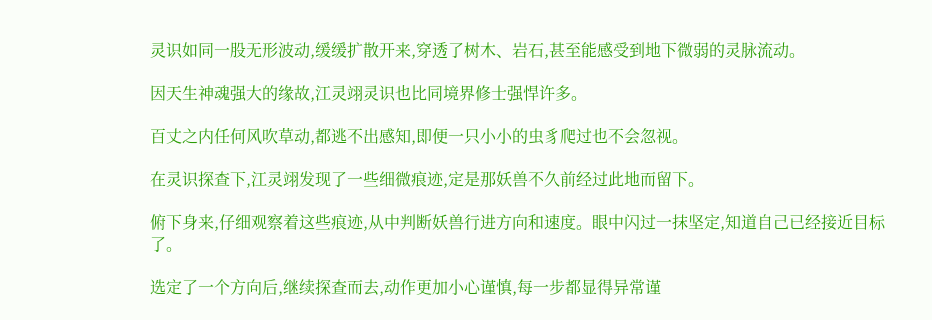灵识如同一股无形波动,缓缓扩散开来,穿透了树木、岩石,甚至能感受到地下微弱的灵脉流动。

因天生神魂强大的缘故,江灵翊灵识也比同境界修士强悍许多。

百丈之内任何风吹草动,都逃不出感知,即便一只小小的虫豸爬过也不会忽视。

在灵识探查下,江灵翊发现了一些细微痕迹,定是那妖兽不久前经过此地而留下。

俯下身来,仔细观察着这些痕迹,从中判断妖兽行进方向和速度。眼中闪过一抹坚定,知道自己已经接近目标了。

选定了一个方向后,继续探查而去,动作更加小心谨慎,每一步都显得异常谨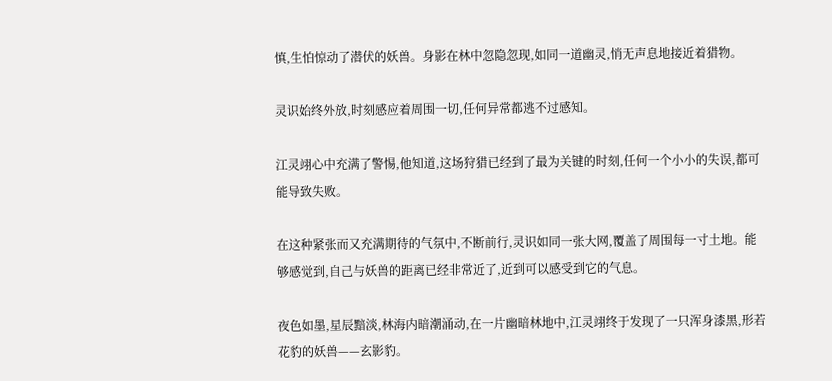慎,生怕惊动了潜伏的妖兽。身影在林中忽隐忽现,如同一道幽灵,悄无声息地接近着猎物。

灵识始终外放,时刻感应着周围一切,任何异常都逃不过感知。

江灵翊心中充满了警惕,他知道,这场狩猎已经到了最为关键的时刻,任何一个小小的失误,都可能导致失败。

在这种紧张而又充满期待的气氛中,不断前行,灵识如同一张大网,覆盖了周围每一寸土地。能够感觉到,自己与妖兽的距离已经非常近了,近到可以感受到它的气息。

夜色如墨,星辰黯淡,林海内暗潮涌动,在一片幽暗林地中,江灵翊终于发现了一只浑身漆黑,形若花豹的妖兽——玄影豹。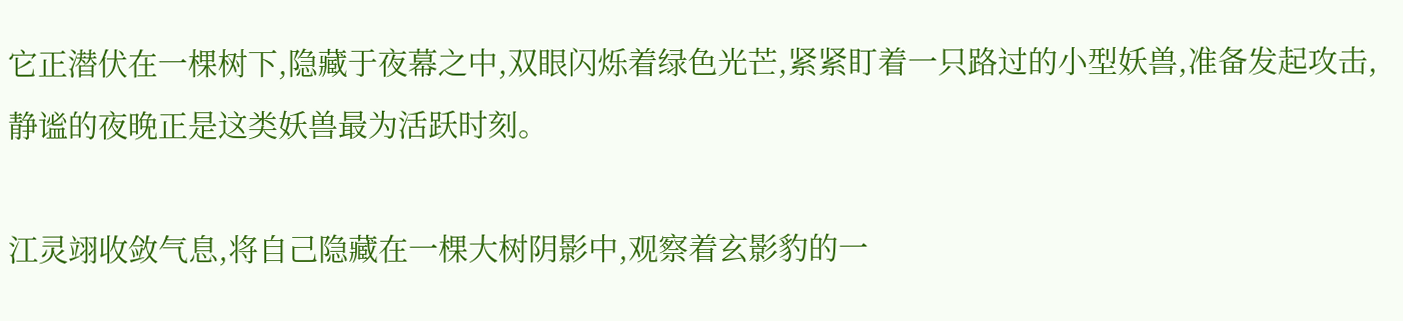它正潜伏在一棵树下,隐藏于夜幕之中,双眼闪烁着绿色光芒,紧紧盯着一只路过的小型妖兽,准备发起攻击,静谧的夜晚正是这类妖兽最为活跃时刻。

江灵翊收敛气息,将自己隐藏在一棵大树阴影中,观察着玄影豹的一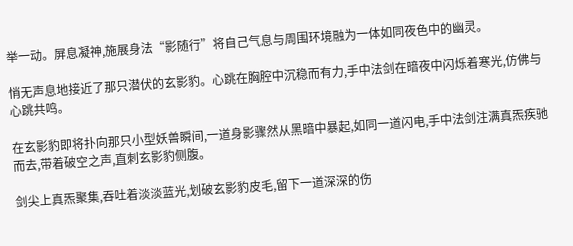举一动。屏息凝神,施展身法“影随行”将自己气息与周围环境融为一体如同夜色中的幽灵。

悄无声息地接近了那只潜伏的玄影豹。心跳在胸腔中沉稳而有力,手中法剑在暗夜中闪烁着寒光,仿佛与心跳共鸣。

在玄影豹即将扑向那只小型妖兽瞬间,一道身影骤然从黑暗中暴起,如同一道闪电,手中法剑注满真炁疾驰而去,带着破空之声,直刺玄影豹侧腹。

剑尖上真炁聚集,吞吐着淡淡蓝光,划破玄影豹皮毛,留下一道深深的伤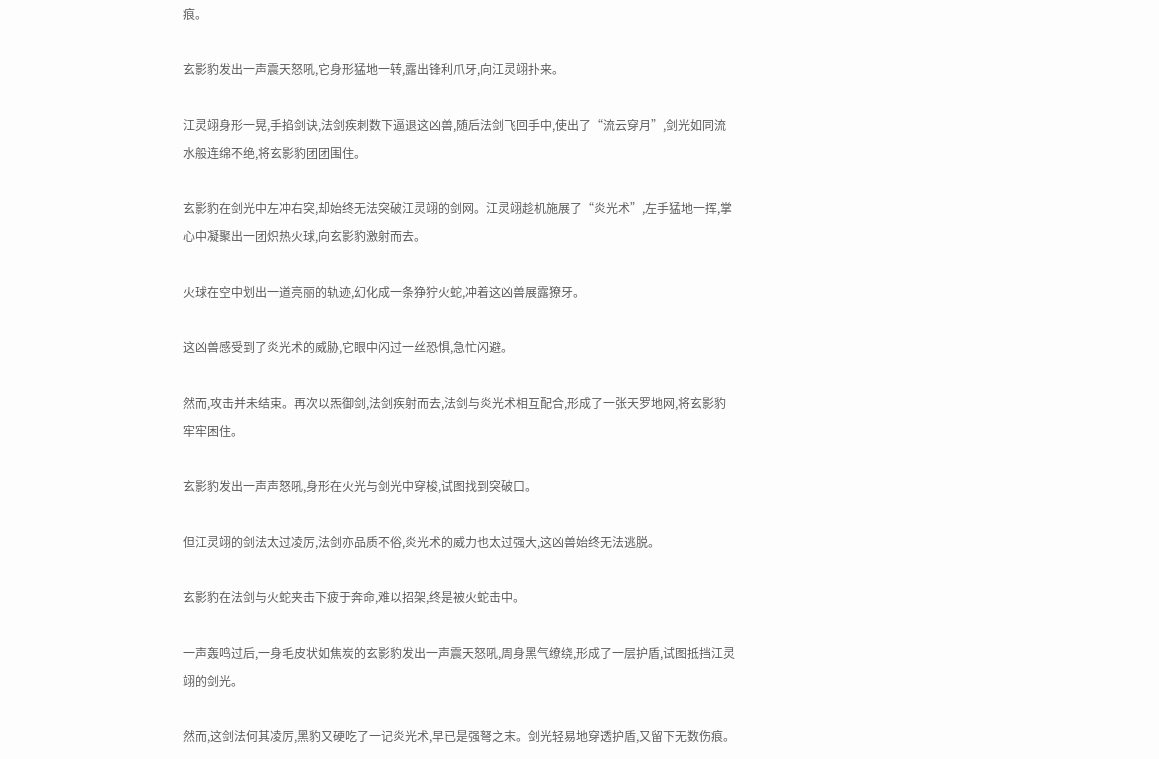痕。

玄影豹发出一声震天怒吼,它身形猛地一转,露出锋利爪牙,向江灵翊扑来。

江灵翊身形一晃,手掐剑诀,法剑疾刺数下逼退这凶兽,随后法剑飞回手中,使出了“流云穿月”,剑光如同流水般连绵不绝,将玄影豹团团围住。

玄影豹在剑光中左冲右突,却始终无法突破江灵翊的剑网。江灵翊趁机施展了“炎光术”,左手猛地一挥,掌心中凝聚出一团炽热火球,向玄影豹激射而去。

火球在空中划出一道亮丽的轨迹,幻化成一条狰狞火蛇,冲着这凶兽展露獠牙。

这凶兽感受到了炎光术的威胁,它眼中闪过一丝恐惧,急忙闪避。

然而,攻击并未结束。再次以炁御剑,法剑疾射而去,法剑与炎光术相互配合,形成了一张天罗地网,将玄影豹牢牢困住。

玄影豹发出一声声怒吼,身形在火光与剑光中穿梭,试图找到突破口。

但江灵翊的剑法太过凌厉,法剑亦品质不俗,炎光术的威力也太过强大,这凶兽始终无法逃脱。

玄影豹在法剑与火蛇夹击下疲于奔命,难以招架,终是被火蛇击中。

一声轰鸣过后,一身毛皮状如焦炭的玄影豹发出一声震天怒吼,周身黑气缭绕,形成了一层护盾,试图抵挡江灵翊的剑光。

然而,这剑法何其凌厉,黑豹又硬吃了一记炎光术,早已是强弩之末。剑光轻易地穿透护盾,又留下无数伤痕。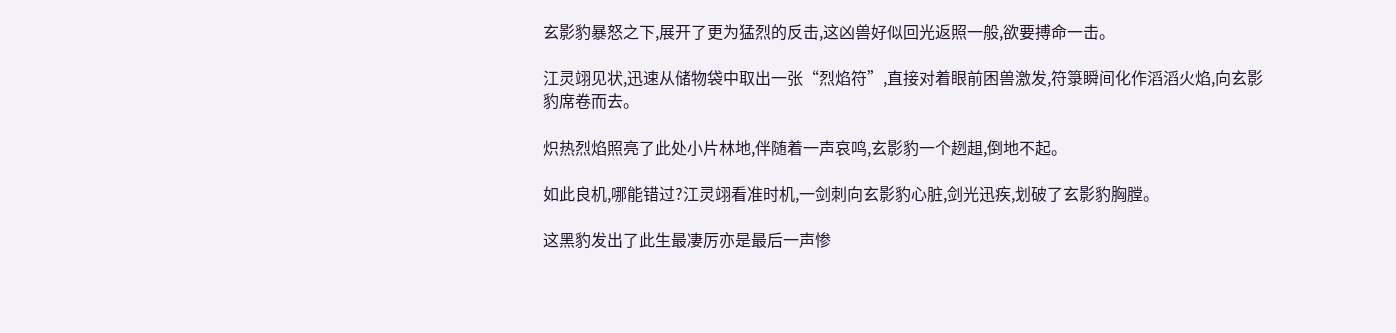玄影豹暴怒之下,展开了更为猛烈的反击,这凶兽好似回光返照一般,欲要搏命一击。

江灵翊见状,迅速从储物袋中取出一张“烈焰符”,直接对着眼前困兽激发,符箓瞬间化作滔滔火焰,向玄影豹席卷而去。

炽热烈焰照亮了此处小片林地,伴随着一声哀鸣,玄影豹一个趔趄,倒地不起。

如此良机,哪能错过?江灵翊看准时机,一剑刺向玄影豹心脏,剑光迅疾,划破了玄影豹胸膛。

这黑豹发出了此生最凄厉亦是最后一声惨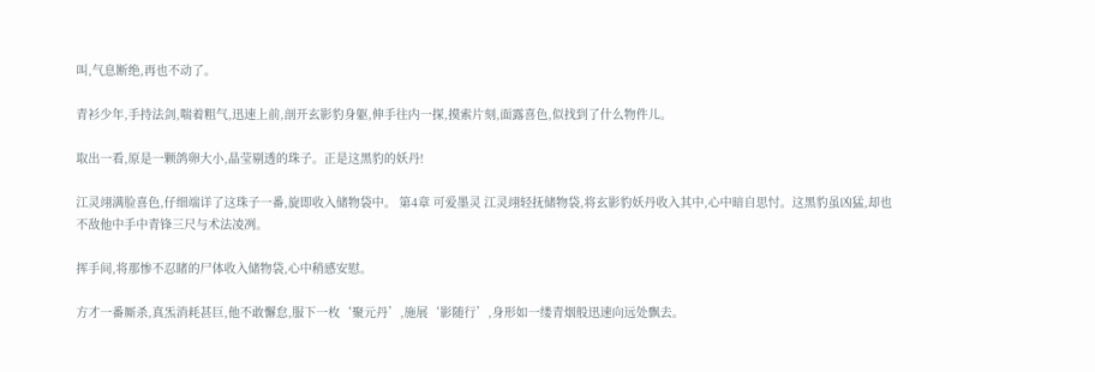叫,气息断绝,再也不动了。

青衫少年,手持法剑,喘着粗气,迅速上前,剖开玄影豹身躯,伸手往内一探,摸索片刻,面露喜色,似找到了什么物件儿。

取出一看,原是一颗鸽卵大小,晶莹剔透的珠子。正是这黑豹的妖丹!

江灵翊满脸喜色,仔细端详了这珠子一番,旋即收入储物袋中。 第4章 可爱墨灵 江灵翊轻抚储物袋,将玄影豹妖丹收入其中,心中暗自思忖。这黑豹虽凶猛,却也不敌他中手中青锋三尺与术法凌冽。

挥手间,将那惨不忍睹的尸体收入储物袋,心中稍感安慰。

方才一番厮杀,真炁消耗甚巨,他不敢懈怠,服下一枚‘聚元丹’,施展‘影随行’,身形如一缕青烟般迅速向远处飘去。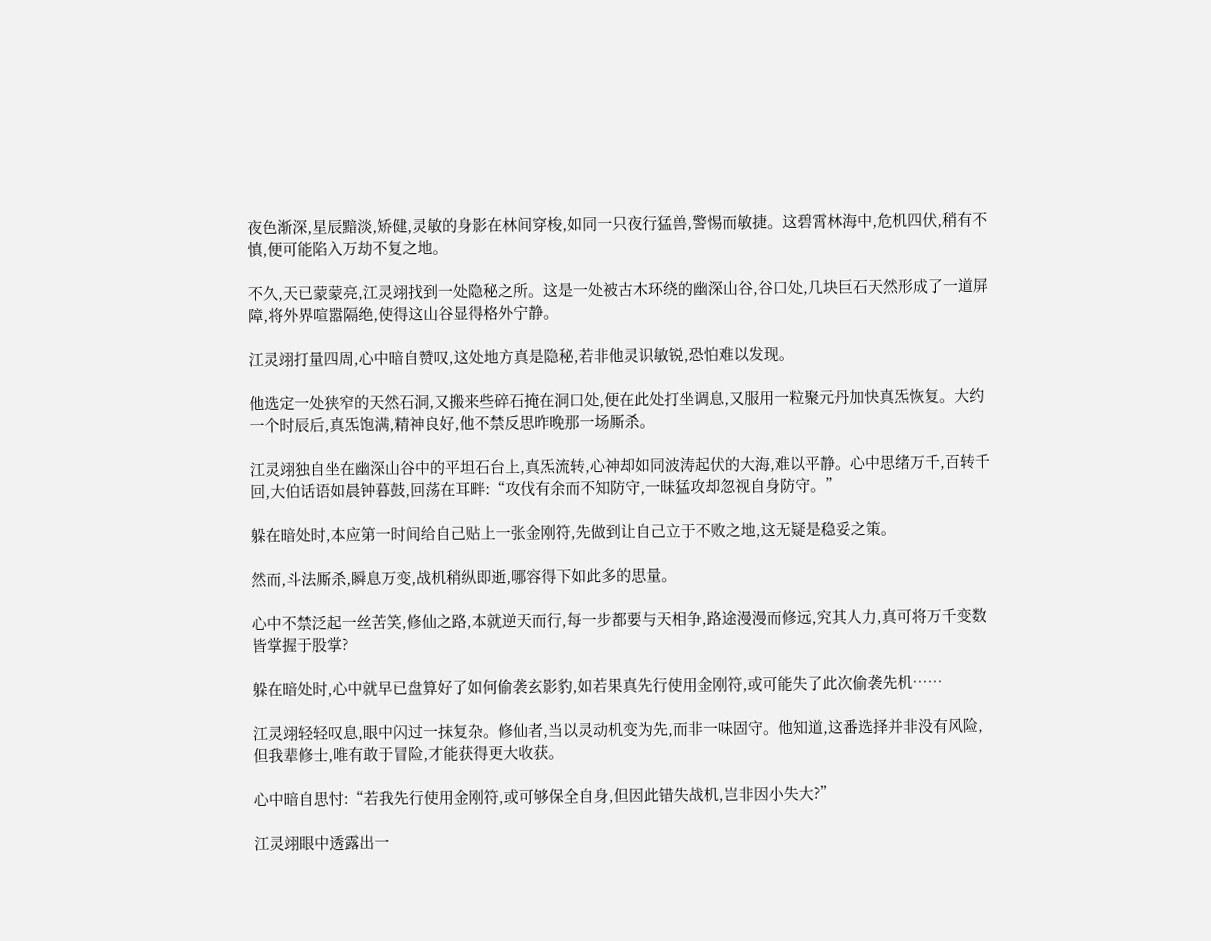夜色渐深,星辰黯淡,矫健,灵敏的身影在林间穿梭,如同一只夜行猛兽,警惕而敏捷。这碧霄林海中,危机四伏,稍有不慎,便可能陷入万劫不复之地。

不久,天已蒙蒙亮,江灵翊找到一处隐秘之所。这是一处被古木环绕的幽深山谷,谷口处,几块巨石天然形成了一道屏障,将外界喧嚣隔绝,使得这山谷显得格外宁静。

江灵翊打量四周,心中暗自赞叹,这处地方真是隐秘,若非他灵识敏锐,恐怕难以发现。

他选定一处狭窄的天然石洞,又搬来些碎石掩在洞口处,便在此处打坐调息,又服用一粒聚元丹加快真炁恢复。大约一个时辰后,真炁饱满,精神良好,他不禁反思昨晚那一场厮杀。

江灵翊独自坐在幽深山谷中的平坦石台上,真炁流转,心神却如同波涛起伏的大海,难以平静。心中思绪万千,百转千回,大伯话语如晨钟暮鼓,回荡在耳畔:“攻伐有余而不知防守,一昧猛攻却忽视自身防守。”

躲在暗处时,本应第一时间给自己贴上一张金刚符,先做到让自己立于不败之地,这无疑是稳妥之策。

然而,斗法厮杀,瞬息万变,战机稍纵即逝,哪容得下如此多的思量。

心中不禁泛起一丝苦笑,修仙之路,本就逆天而行,每一步都要与天相争,路途漫漫而修远,究其人力,真可将万千变数皆掌握于股掌?

躲在暗处时,心中就早已盘算好了如何偷袭玄影豹,如若果真先行使用金刚符,或可能失了此次偷袭先机……

江灵翊轻轻叹息,眼中闪过一抹复杂。修仙者,当以灵动机变为先,而非一味固守。他知道,这番选择并非没有风险,但我辈修士,唯有敢于冒险,才能获得更大收获。

心中暗自思忖:“若我先行使用金刚符,或可够保全自身,但因此错失战机,岂非因小失大?”

江灵翊眼中透露出一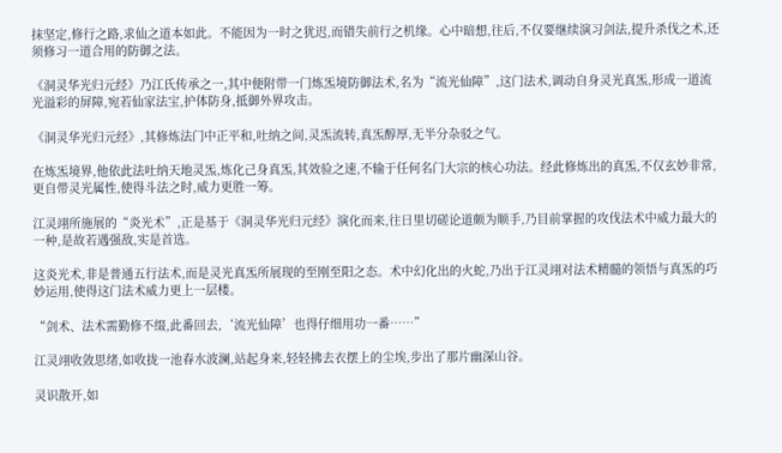抹坚定,修行之路,求仙之道本如此。不能因为一时之犹迟,而错失前行之机缘。心中暗想,往后,不仅要继续演习剑法,提升杀伐之术,还须修习一道合用的防御之法。

《洞灵华光归元经》乃江氏传承之一,其中便附带一门炼炁境防御法术,名为“流光仙障”,这门法术,调动自身灵光真炁,形成一道流光溢彩的屏障,宛若仙家法宝,护体防身,抵御外界攻击。

《洞灵华光归元经》,其修炼法门中正平和,吐纳之间,灵炁流转,真炁醇厚,无半分杂驳之气。

在炼炁境界,他依此法吐纳天地灵炁,炼化己身真炁,其效验之速,不输于任何名门大宗的核心功法。经此修炼出的真炁,不仅玄妙非常,更自带灵光属性,使得斗法之时,威力更胜一筹。

江灵翊所施展的“炎光术”,正是基于《洞灵华光归元经》演化而来,往日里切磋论道颇为顺手,乃目前掌握的攻伐法术中威力最大的一种,是故若遇强敌,实是首选。

这炎光术,非是普通五行法术,而是灵光真炁所展现的至刚至阳之态。术中幻化出的火蛇,乃出于江灵翊对法术精髓的领悟与真炁的巧妙运用,使得这门法术威力更上一层楼。

“剑术、法术需勤修不缀,此番回去,‘流光仙障’也得仔细用功一番……”

江灵翊收敛思绪,如收拢一池春水波澜,站起身来,轻轻拂去衣摆上的尘埃,步出了那片幽深山谷。

灵识散开,如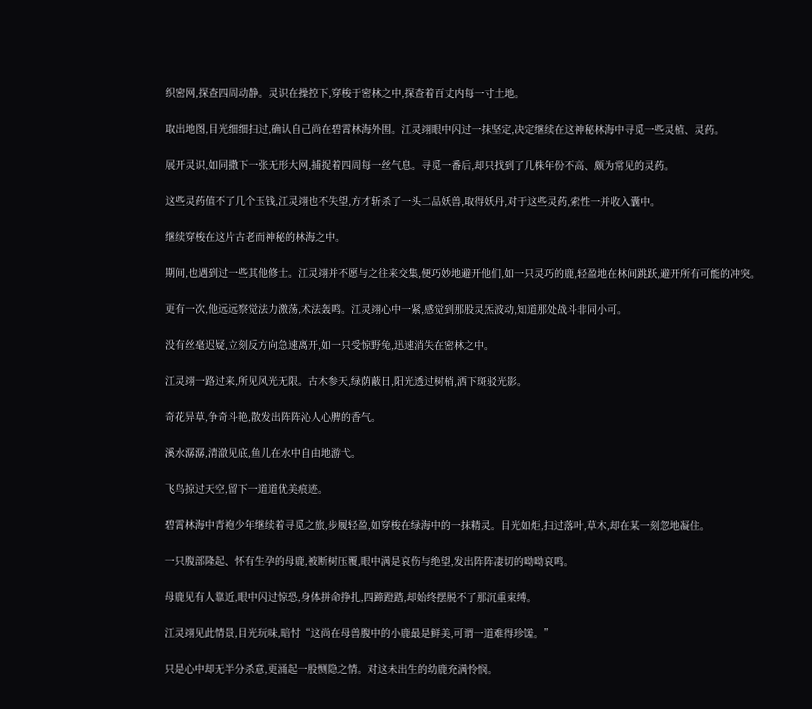织密网,探查四周动静。灵识在操控下,穿梭于密林之中,探查着百丈内每一寸土地。

取出地图,目光细细扫过,确认自己尚在碧霄林海外围。江灵翊眼中闪过一抹坚定,决定继续在这神秘林海中寻觅一些灵植、灵药。

展开灵识,如同撒下一张无形大网,捕捉着四周每一丝气息。寻觅一番后,却只找到了几株年份不高、颇为常见的灵药。

这些灵药值不了几个玉钱,江灵翊也不失望,方才斩杀了一头二品妖兽,取得妖丹,对于这些灵药,索性一并收入囊中。

继续穿梭在这片古老而神秘的林海之中。

期间,也遇到过一些其他修士。江灵翊并不愿与之往来交集,便巧妙地避开他们,如一只灵巧的鹿,轻盈地在林间跳跃,避开所有可能的冲突。

更有一次,他远远察觉法力激荡,术法轰鸣。江灵翊心中一紧,感觉到那股灵炁波动,知道那处战斗非同小可。

没有丝毫迟疑,立刻反方向急速离开,如一只受惊野兔,迅速消失在密林之中。

江灵翊一路过来,所见风光无限。古木参天,绿荫蔽日,阳光透过树梢,洒下斑驳光影。

奇花异草,争奇斗艳,散发出阵阵沁人心脾的香气。

溪水潺潺,清澈见底,鱼儿在水中自由地游弋。

飞鸟掠过天空,留下一道道优美痕迹。

碧霄林海中青袍少年继续着寻觅之旅,步履轻盈,如穿梭在绿海中的一抹精灵。目光如炬,扫过落叶,草木,却在某一刻忽地凝住。

一只腹部隆起、怀有生孕的母鹿,被断树压覆,眼中满是哀伤与绝望,发出阵阵凄切的呦呦哀鸣。

母鹿见有人靠近,眼中闪过惊恐,身体拼命挣扎,四蹄蹬踏,却始终摆脱不了那沉重束缚。

江灵翊见此情景,目光玩味,暗忖“这尚在母兽腹中的小鹿最是鲜美,可谓一道难得珍馐。”

只是心中却无半分杀意,更涌起一股恻隐之情。对这未出生的幼鹿充满怜悯。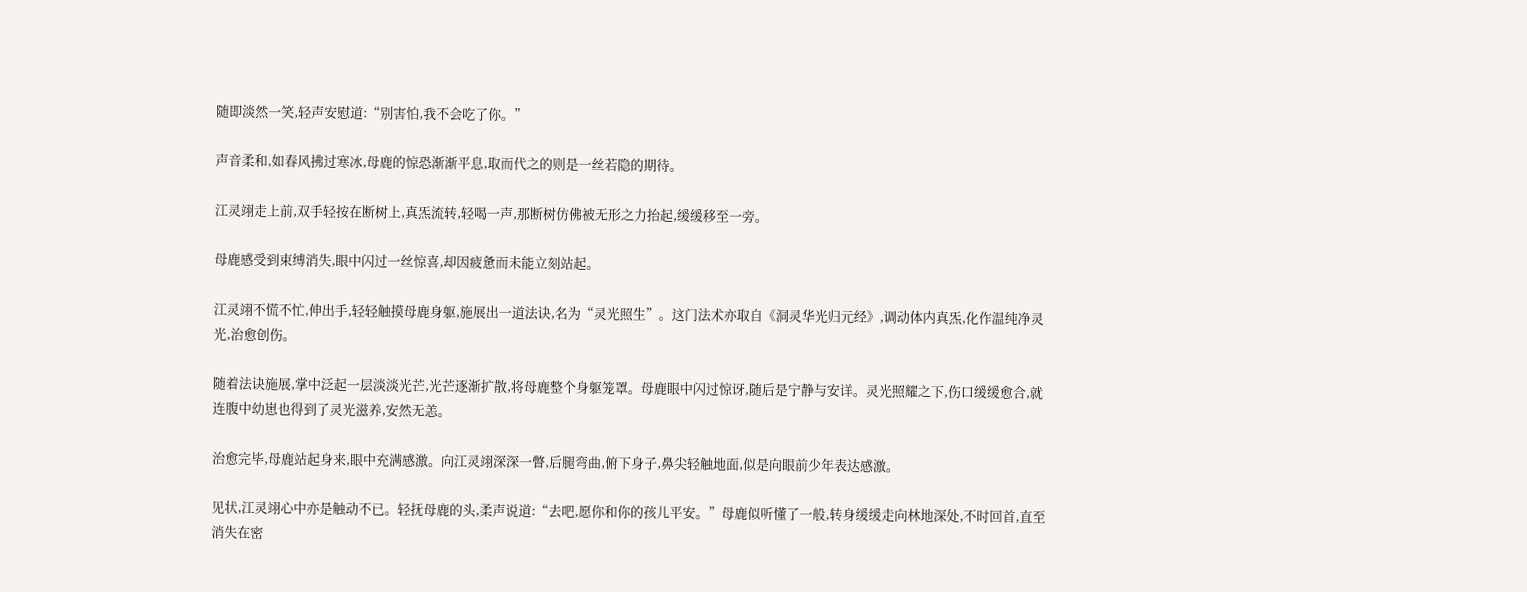随即淡然一笑,轻声安慰道:“别害怕,我不会吃了你。”

声音柔和,如春风拂过寒冰,母鹿的惊恐渐渐平息,取而代之的则是一丝若隐的期待。

江灵翊走上前,双手轻按在断树上,真炁流转,轻喝一声,那断树仿佛被无形之力抬起,缓缓移至一旁。

母鹿感受到束缚消失,眼中闪过一丝惊喜,却因疲惫而未能立刻站起。

江灵翊不慌不忙,伸出手,轻轻触摸母鹿身躯,施展出一道法诀,名为“灵光照生”。这门法术亦取自《洞灵华光归元经》,调动体内真炁,化作温纯净灵光,治愈创伤。

随着法诀施展,掌中泛起一层淡淡光芒,光芒逐渐扩散,将母鹿整个身躯笼罩。母鹿眼中闪过惊讶,随后是宁静与安详。灵光照耀之下,伤口缓缓愈合,就连腹中幼崽也得到了灵光滋养,安然无恙。

治愈完毕,母鹿站起身来,眼中充满感激。向江灵翊深深一瞥,后腿弯曲,俯下身子,鼻尖轻触地面,似是向眼前少年表达感激。

见状,江灵翊心中亦是触动不已。轻抚母鹿的头,柔声说道:“去吧,愿你和你的孩儿平安。”母鹿似听懂了一般,转身缓缓走向林地深处,不时回首,直至消失在密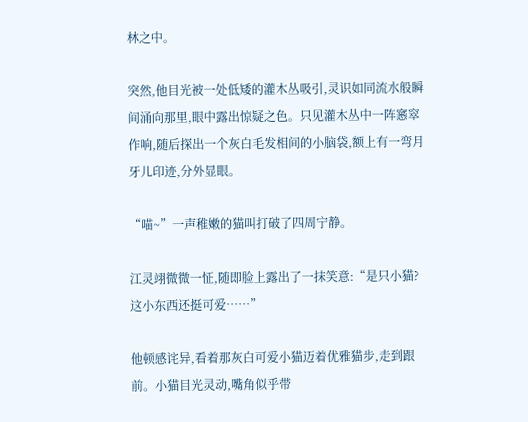林之中。

突然,他目光被一处低矮的灌木丛吸引,灵识如同流水般瞬间涌向那里,眼中露出惊疑之色。只见灌木丛中一阵窸窣作响,随后探出一个灰白毛发相间的小脑袋,额上有一弯月牙儿印迹,分外显眼。

“喵~”一声稚嫩的猫叫打破了四周宁静。

江灵翊微微一怔,随即脸上露出了一抹笑意:“是只小猫?这小东西还挺可爱……”

他顿感诧异,看着那灰白可爱小猫迈着优雅猫步,走到跟前。小猫目光灵动,嘴角似乎带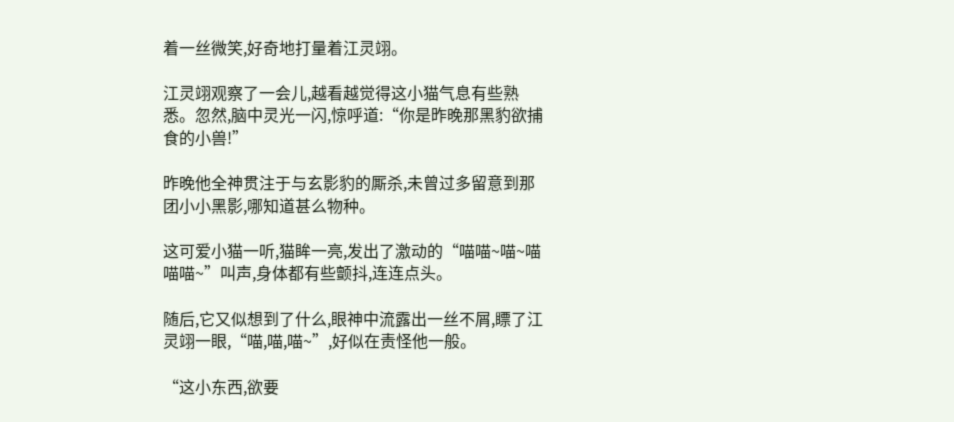着一丝微笑,好奇地打量着江灵翊。

江灵翊观察了一会儿,越看越觉得这小猫气息有些熟悉。忽然,脑中灵光一闪,惊呼道:“你是昨晚那黑豹欲捕食的小兽!”

昨晚他全神贯注于与玄影豹的厮杀,未曾过多留意到那团小小黑影,哪知道甚么物种。

这可爱小猫一听,猫眸一亮,发出了激动的“喵喵~喵~喵喵喵~”叫声,身体都有些颤抖,连连点头。

随后,它又似想到了什么,眼神中流露出一丝不屑,瞟了江灵翊一眼,“喵,喵,喵~”,好似在责怪他一般。

“这小东西,欲要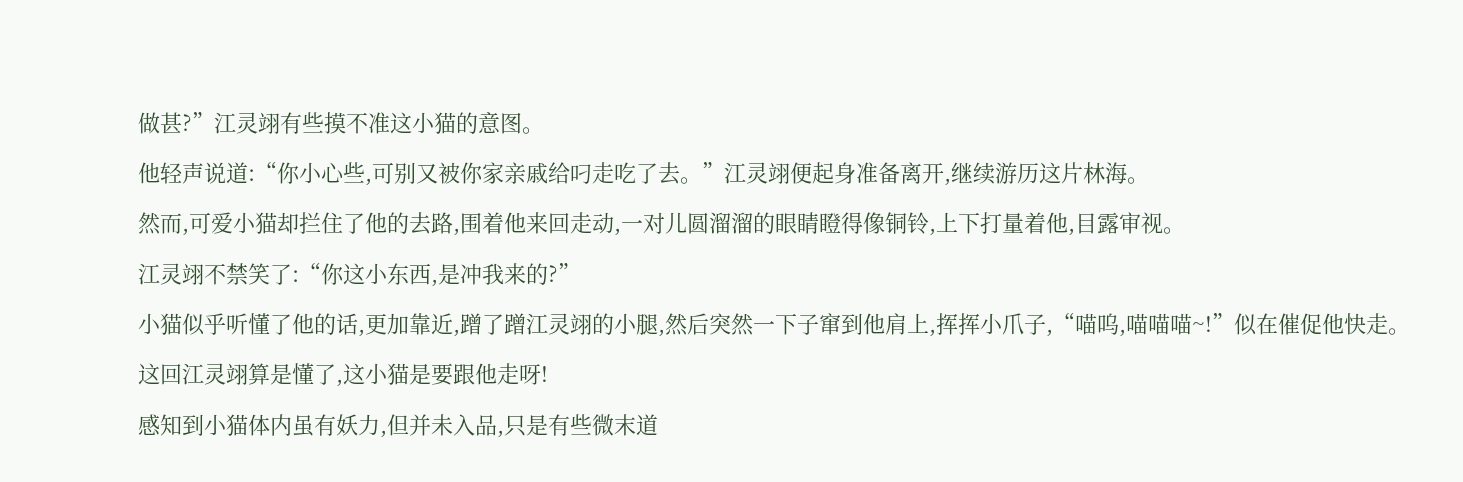做甚?”江灵翊有些摸不准这小猫的意图。

他轻声说道:“你小心些,可别又被你家亲戚给叼走吃了去。”江灵翊便起身准备离开,继续游历这片林海。

然而,可爱小猫却拦住了他的去路,围着他来回走动,一对儿圆溜溜的眼睛瞪得像铜铃,上下打量着他,目露审视。

江灵翊不禁笑了:“你这小东西,是冲我来的?”

小猫似乎听懂了他的话,更加靠近,蹭了蹭江灵翊的小腿,然后突然一下子窜到他肩上,挥挥小爪子,“喵呜,喵喵喵~!”似在催促他快走。

这回江灵翊算是懂了,这小猫是要跟他走呀!

感知到小猫体内虽有妖力,但并未入品,只是有些微末道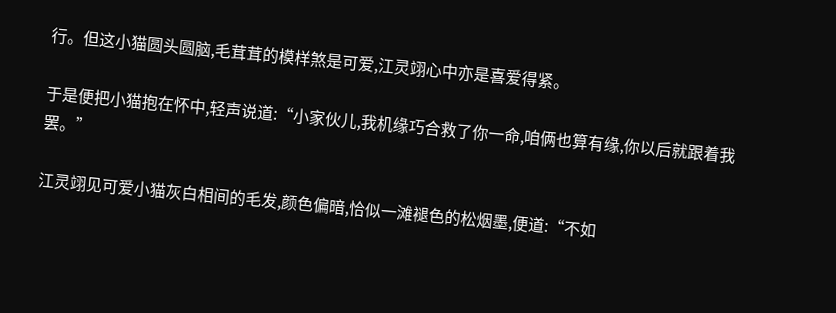行。但这小猫圆头圆脑,毛茸茸的模样煞是可爱,江灵翊心中亦是喜爱得紧。

于是便把小猫抱在怀中,轻声说道:“小家伙儿,我机缘巧合救了你一命,咱俩也算有缘,你以后就跟着我罢。”

江灵翊见可爱小猫灰白相间的毛发,颜色偏暗,恰似一滩褪色的松烟墨,便道:“不如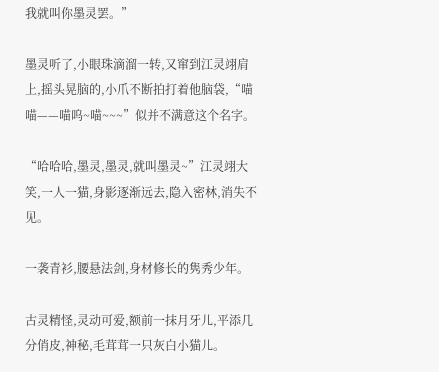我就叫你墨灵罢。”

墨灵听了,小眼珠滴溜一转,又窜到江灵翊肩上,摇头晃脑的,小爪不断拍打着他脑袋,“喵喵——喵呜~喵~~~”似并不满意这个名字。

“哈哈哈,墨灵,墨灵,就叫墨灵~”江灵翊大笑,一人一猫,身影逐渐远去,隐入密林,消失不见。

一袭青衫,腰悬法剑,身材修长的隽秀少年。

古灵精怪,灵动可爱,额前一抹月牙儿,平添几分俏皮,神秘,毛茸茸一只灰白小猫儿。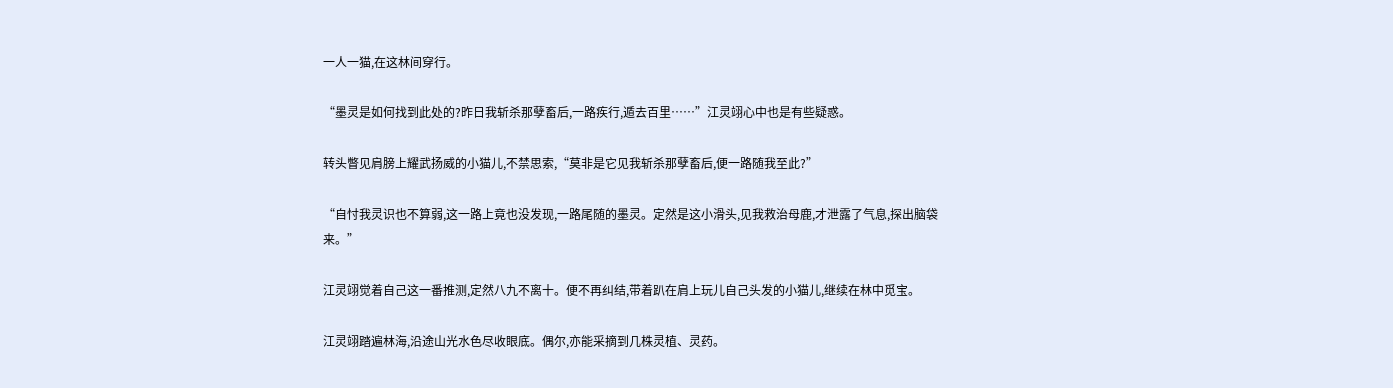一人一猫,在这林间穿行。

“墨灵是如何找到此处的?昨日我斩杀那孽畜后,一路疾行,遁去百里……”江灵翊心中也是有些疑惑。

转头瞥见肩膀上耀武扬威的小猫儿,不禁思索,“莫非是它见我斩杀那孽畜后,便一路随我至此?”

“自忖我灵识也不算弱,这一路上竟也没发现,一路尾随的墨灵。定然是这小滑头,见我救治母鹿,才泄露了气息,探出脑袋来。”

江灵翊觉着自己这一番推测,定然八九不离十。便不再纠结,带着趴在肩上玩儿自己头发的小猫儿,继续在林中觅宝。

江灵翊踏遍林海,沿途山光水色尽收眼底。偶尔,亦能采摘到几株灵植、灵药。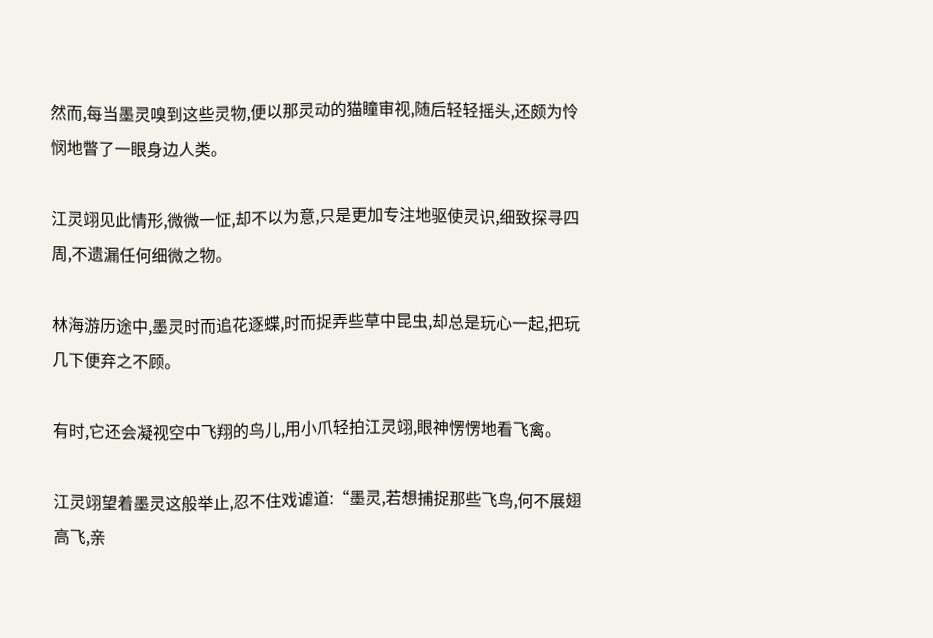然而,每当墨灵嗅到这些灵物,便以那灵动的猫瞳审视,随后轻轻摇头,还颇为怜悯地瞥了一眼身边人类。

江灵翊见此情形,微微一怔,却不以为意,只是更加专注地驱使灵识,细致探寻四周,不遗漏任何细微之物。

林海游历途中,墨灵时而追花逐蝶,时而捉弄些草中昆虫,却总是玩心一起,把玩几下便弃之不顾。

有时,它还会凝视空中飞翔的鸟儿,用小爪轻拍江灵翊,眼神愣愣地看飞禽。

江灵翊望着墨灵这般举止,忍不住戏谑道:“墨灵,若想捕捉那些飞鸟,何不展翅高飞,亲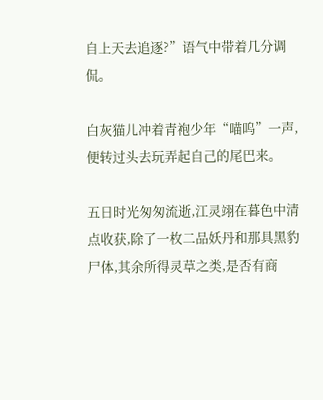自上天去追逐?”语气中带着几分调侃。

白灰猫儿冲着青袍少年“喵呜”一声,便转过头去玩弄起自己的尾巴来。

五日时光匆匆流逝,江灵翊在暮色中清点收获,除了一枚二品妖丹和那具黑豹尸体,其余所得灵草之类,是否有商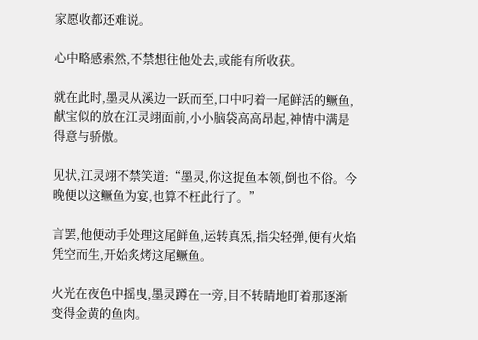家愿收都还难说。

心中略感索然,不禁想往他处去,或能有所收获。

就在此时,墨灵从溪边一跃而至,口中叼着一尾鲜活的鳜鱼,献宝似的放在江灵翊面前,小小脑袋高高昂起,神情中满是得意与骄傲。

见状,江灵翊不禁笑道:“墨灵,你这捉鱼本领,倒也不俗。今晚便以这鳜鱼为宴,也算不枉此行了。”

言罢,他便动手处理这尾鲜鱼,运转真炁,指尖轻弹,便有火焰凭空而生,开始炙烤这尾鳜鱼。

火光在夜色中摇曳,墨灵蹲在一旁,目不转睛地盯着那逐渐变得金黄的鱼肉。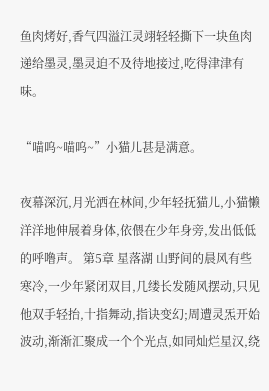鱼肉烤好,香气四溢江灵翊轻轻撕下一块鱼肉递给墨灵,墨灵迫不及待地接过,吃得津津有味。

“喵呜~喵呜~”小猫儿甚是满意。

夜幕深沉,月光洒在林间,少年轻抚猫儿,小猫懒洋洋地伸展着身体,依偎在少年身旁,发出低低的呼噜声。 第5章 星落湖 山野间的晨风有些寒冷,一少年紧闭双目,几缕长发随风摆动,只见他双手轻抬,十指舞动,指诀变幻;周遭灵炁开始波动,渐渐汇聚成一个个光点,如同灿烂星汉,绕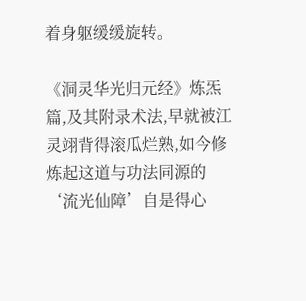着身躯缓缓旋转。

《洞灵华光归元经》炼炁篇,及其附录术法,早就被江灵翊背得滚瓜烂熟,如今修炼起这道与功法同源的‘流光仙障’自是得心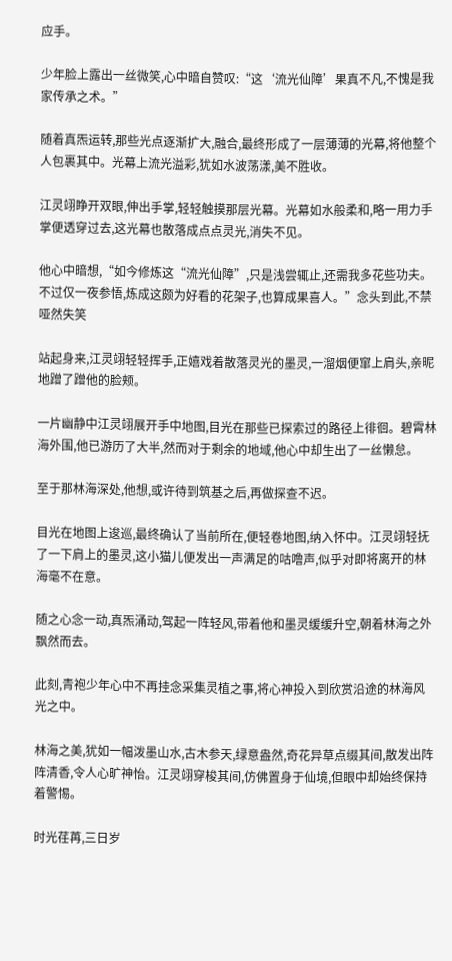应手。

少年脸上露出一丝微笑,心中暗自赞叹:“这‘流光仙障’果真不凡,不愧是我家传承之术。”

随着真炁运转,那些光点逐渐扩大,融合,最终形成了一层薄薄的光幕,将他整个人包裹其中。光幕上流光溢彩,犹如水波荡漾,美不胜收。

江灵翊睁开双眼,伸出手掌,轻轻触摸那层光幕。光幕如水般柔和,略一用力手掌便透穿过去,这光幕也散落成点点灵光,消失不见。

他心中暗想,“如今修炼这“流光仙障”,只是浅尝辄止,还需我多花些功夫。不过仅一夜参悟,炼成这颇为好看的花架子,也算成果喜人。”念头到此,不禁哑然失笑

站起身来,江灵翊轻轻挥手,正嬉戏着散落灵光的墨灵,一溜烟便窜上肩头,亲昵地蹭了蹭他的脸颊。

一片幽静中江灵翊展开手中地图,目光在那些已探索过的路径上徘徊。碧霄林海外围,他已游历了大半,然而对于剩余的地域,他心中却生出了一丝懒怠。

至于那林海深处,他想,或许待到筑基之后,再做探查不迟。

目光在地图上逡巡,最终确认了当前所在,便轻卷地图,纳入怀中。江灵翊轻抚了一下肩上的墨灵,这小猫儿便发出一声满足的咕噜声,似乎对即将离开的林海毫不在意。

随之心念一动,真炁涌动,驾起一阵轻风,带着他和墨灵缓缓升空,朝着林海之外飘然而去。

此刻,青袍少年心中不再挂念采集灵植之事,将心神投入到欣赏沿途的林海风光之中。

林海之美,犹如一幅泼墨山水,古木参天,绿意盎然,奇花异草点缀其间,散发出阵阵清香,令人心旷神怡。江灵翊穿梭其间,仿佛置身于仙境,但眼中却始终保持着警惕。

时光荏苒,三日岁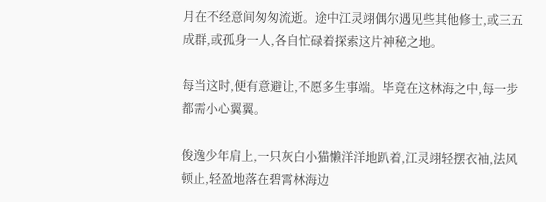月在不经意间匆匆流逝。途中江灵翊偶尔遇见些其他修士,或三五成群,或孤身一人,各自忙碌着探索这片神秘之地。

每当这时,便有意避让,不愿多生事端。毕竟在这林海之中,每一步都需小心翼翼。

俊逸少年肩上,一只灰白小猫懒洋洋地趴着,江灵翊轻摆衣袖,法风顿止,轻盈地落在碧霄林海边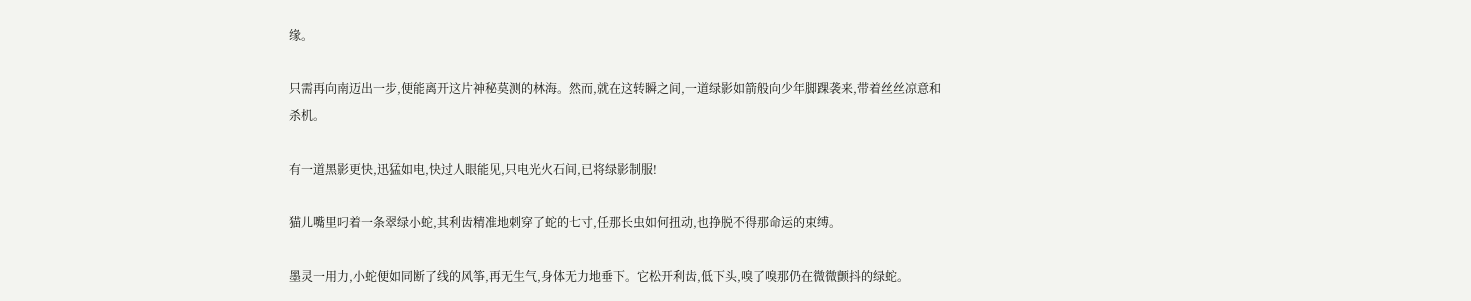缘。

只需再向南迈出一步,便能离开这片神秘莫测的林海。然而,就在这转瞬之间,一道绿影如箭般向少年脚踝袭来,带着丝丝凉意和杀机。

有一道黑影更快,迅猛如电,快过人眼能见,只电光火石间,已将绿影制服!

猫儿嘴里叼着一条翠绿小蛇,其利齿精准地刺穿了蛇的七寸,任那长虫如何扭动,也挣脱不得那命运的束缚。

墨灵一用力,小蛇便如同断了线的风筝,再无生气,身体无力地垂下。它松开利齿,低下头,嗅了嗅那仍在微微颤抖的绿蛇。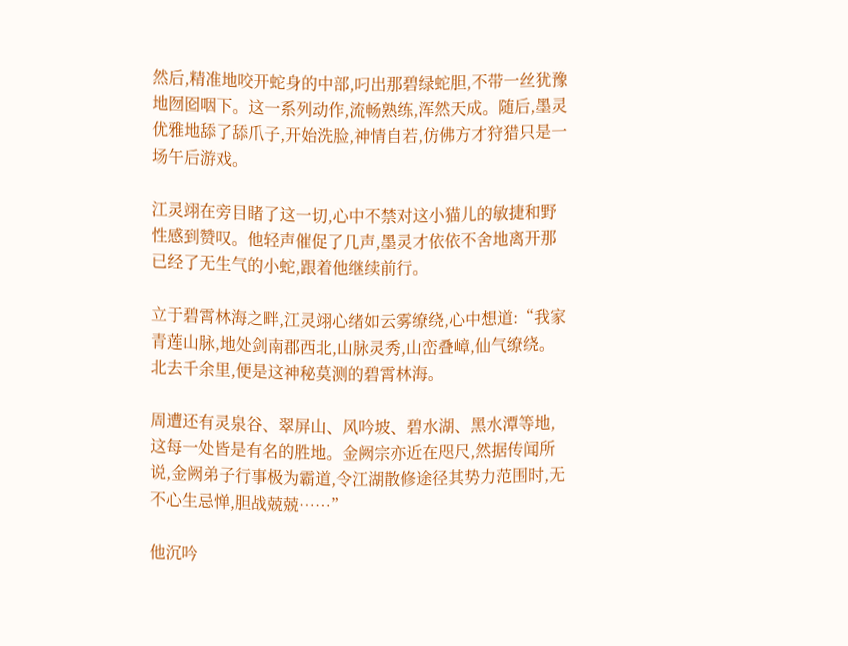然后,精准地咬开蛇身的中部,叼出那碧绿蛇胆,不带一丝犹豫地囫囵咽下。这一系列动作,流畅熟练,浑然天成。随后,墨灵优雅地舔了舔爪子,开始洗脸,神情自若,仿佛方才狩猎只是一场午后游戏。

江灵翊在旁目睹了这一切,心中不禁对这小猫儿的敏捷和野性感到赞叹。他轻声催促了几声,墨灵才依依不舍地离开那已经了无生气的小蛇,跟着他继续前行。

立于碧霄林海之畔,江灵翊心绪如云雾缭绕,心中想道:“我家青莲山脉,地处剑南郡西北,山脉灵秀,山峦叠嶂,仙气缭绕。北去千余里,便是这神秘莫测的碧霄林海。

周遭还有灵泉谷、翠屏山、风吟坡、碧水湖、黑水潭等地,这每一处皆是有名的胜地。金阙宗亦近在咫尺,然据传闻所说,金阙弟子行事极为霸道,令江湖散修途径其势力范围时,无不心生忌惮,胆战兢兢……”

他沉吟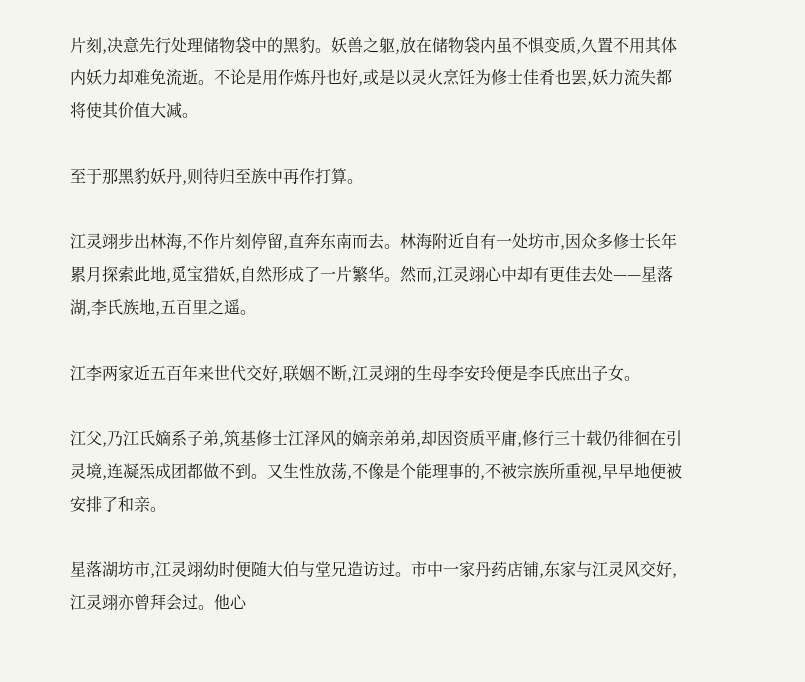片刻,决意先行处理储物袋中的黑豹。妖兽之躯,放在储物袋内虽不惧变质,久置不用其体内妖力却难免流逝。不论是用作炼丹也好,或是以灵火烹饪为修士佳肴也罢,妖力流失都将使其价值大减。

至于那黑豹妖丹,则待归至族中再作打算。

江灵翊步出林海,不作片刻停留,直奔东南而去。林海附近自有一处坊市,因众多修士长年累月探索此地,觅宝猎妖,自然形成了一片繁华。然而,江灵翊心中却有更佳去处——星落湖,李氏族地,五百里之遥。

江李两家近五百年来世代交好,联姻不断,江灵翊的生母李安玲便是李氏庶出子女。

江父,乃江氏嫡系子弟,筑基修士江泽风的嫡亲弟弟,却因资质平庸,修行三十载仍徘徊在引灵境,连凝炁成团都做不到。又生性放荡,不像是个能理事的,不被宗族所重视,早早地便被安排了和亲。

星落湖坊市,江灵翊幼时便随大伯与堂兄造访过。市中一家丹药店铺,东家与江灵风交好,江灵翊亦曾拜会过。他心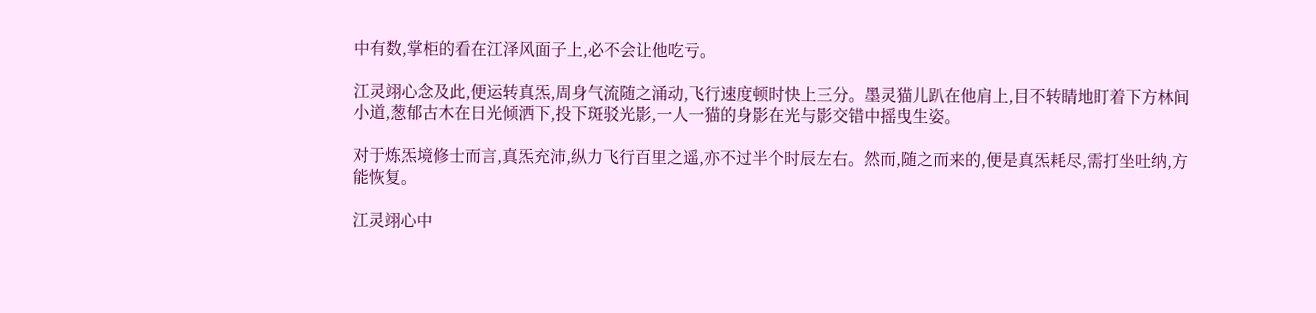中有数,掌柜的看在江泽风面子上,必不会让他吃亏。

江灵翊心念及此,便运转真炁,周身气流随之涌动,飞行速度顿时快上三分。墨灵猫儿趴在他肩上,目不转睛地盯着下方林间小道,葱郁古木在日光倾洒下,投下斑驳光影,一人一猫的身影在光与影交错中摇曳生姿。

对于炼炁境修士而言,真炁充沛,纵力飞行百里之遥,亦不过半个时辰左右。然而,随之而来的,便是真炁耗尽,需打坐吐纳,方能恢复。

江灵翊心中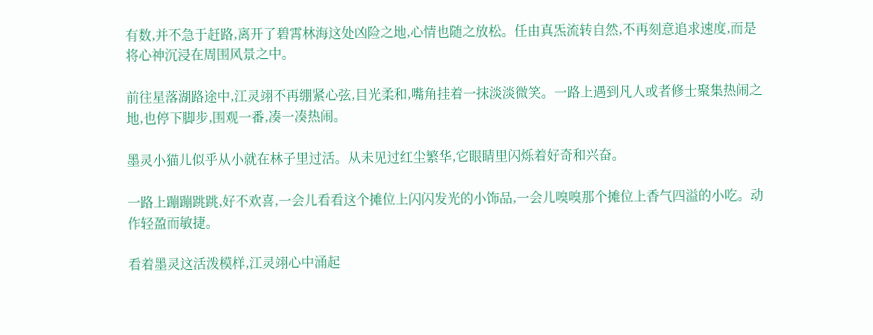有数,并不急于赶路,离开了碧霄林海这处凶险之地,心情也随之放松。任由真炁流转自然,不再刻意追求速度,而是将心神沉浸在周围风景之中。

前往星落湖路途中,江灵翊不再绷紧心弦,目光柔和,嘴角挂着一抹淡淡微笑。一路上遇到凡人或者修士聚集热闹之地,也停下脚步,围观一番,凑一凑热闹。

墨灵小猫儿似乎从小就在林子里过活。从未见过红尘繁华,它眼睛里闪烁着好奇和兴奋。

一路上蹦蹦跳跳,好不欢喜,一会儿看看这个摊位上闪闪发光的小饰品,一会儿嗅嗅那个摊位上香气四溢的小吃。动作轻盈而敏捷。

看着墨灵这活泼模样,江灵翊心中涌起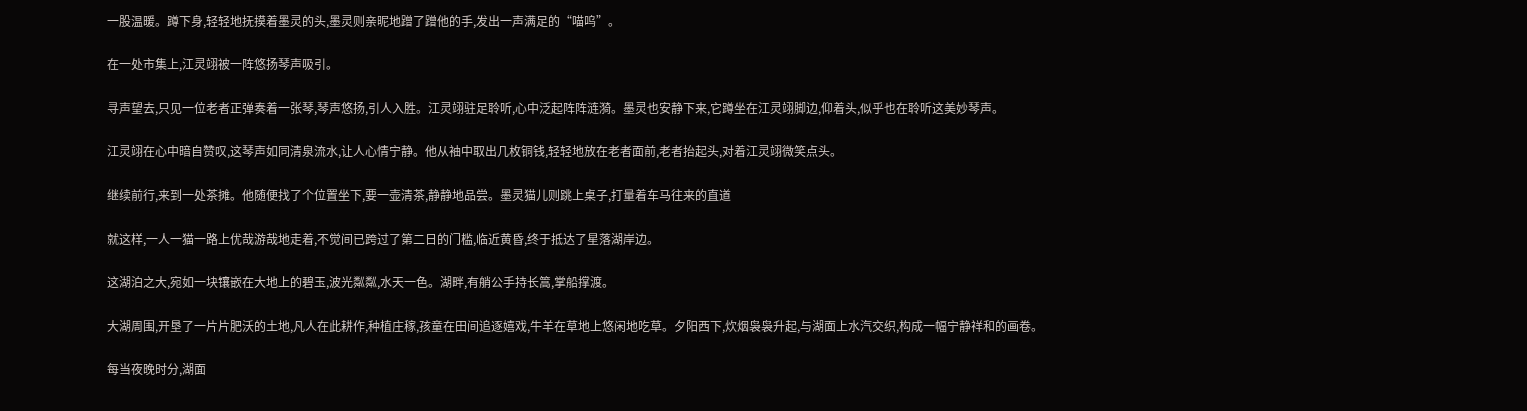一股温暖。蹲下身,轻轻地抚摸着墨灵的头,墨灵则亲昵地蹭了蹭他的手,发出一声满足的“喵呜”。

在一处市集上,江灵翊被一阵悠扬琴声吸引。

寻声望去,只见一位老者正弹奏着一张琴,琴声悠扬,引人入胜。江灵翊驻足聆听,心中泛起阵阵涟漪。墨灵也安静下来,它蹲坐在江灵翊脚边,仰着头,似乎也在聆听这美妙琴声。

江灵翊在心中暗自赞叹,这琴声如同清泉流水,让人心情宁静。他从袖中取出几枚铜钱,轻轻地放在老者面前,老者抬起头,对着江灵翊微笑点头。

继续前行,来到一处茶摊。他随便找了个位置坐下,要一壶清茶,静静地品尝。墨灵猫儿则跳上桌子,打量着车马往来的直道

就这样,一人一猫一路上优哉游哉地走着,不觉间已跨过了第二日的门槛,临近黄昏,终于抵达了星落湖岸边。

这湖泊之大,宛如一块镶嵌在大地上的碧玉,波光粼粼,水天一色。湖畔,有艄公手持长篙,掌船撑渡。

大湖周围,开垦了一片片肥沃的土地,凡人在此耕作,种植庄稼,孩童在田间追逐嬉戏,牛羊在草地上悠闲地吃草。夕阳西下,炊烟袅袅升起,与湖面上水汽交织,构成一幅宁静祥和的画卷。

每当夜晚时分,湖面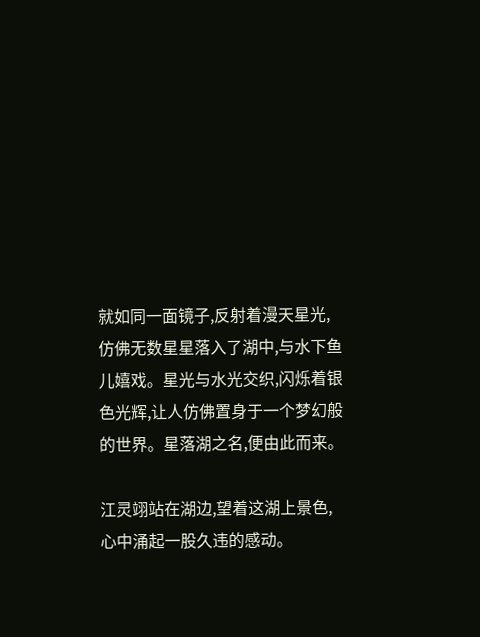就如同一面镜子,反射着漫天星光,仿佛无数星星落入了湖中,与水下鱼儿嬉戏。星光与水光交织,闪烁着银色光辉,让人仿佛置身于一个梦幻般的世界。星落湖之名,便由此而来。

江灵翊站在湖边,望着这湖上景色,心中涌起一股久违的感动。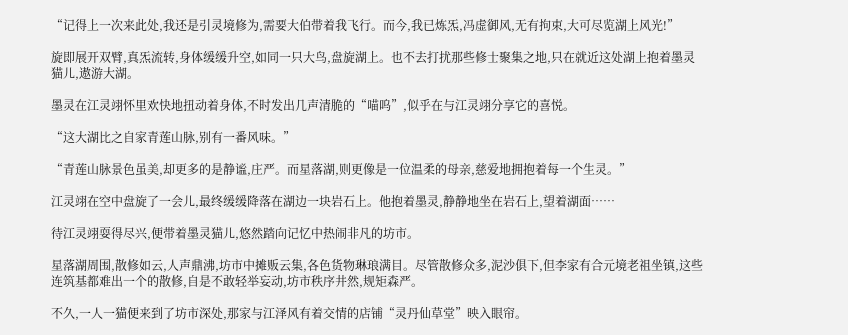“记得上一次来此处,我还是引灵境修为,需要大伯带着我飞行。而今,我已炼炁,冯虚御风,无有拘束,大可尽览湖上风光!”

旋即展开双臂,真炁流转,身体缓缓升空,如同一只大鸟,盘旋湖上。也不去打扰那些修士聚集之地,只在就近这处湖上抱着墨灵猫儿,遨游大湖。

墨灵在江灵翊怀里欢快地扭动着身体,不时发出几声清脆的“喵呜”,似乎在与江灵翊分享它的喜悦。

“这大湖比之自家青莲山脉,别有一番风味。”

“青莲山脉景色虽美,却更多的是静谧,庄严。而星落湖,则更像是一位温柔的母亲,慈爱地拥抱着每一个生灵。”

江灵翊在空中盘旋了一会儿,最终缓缓降落在湖边一块岩石上。他抱着墨灵,静静地坐在岩石上,望着湖面……

待江灵翊耍得尽兴,便带着墨灵猫儿,悠然踏向记忆中热闹非凡的坊市。

星落湖周围,散修如云,人声鼎沸,坊市中摊贩云集,各色货物琳琅满目。尽管散修众多,泥沙俱下,但李家有合元境老祖坐镇,这些连筑基都难出一个的散修,自是不敢轻举妄动,坊市秩序井然,规矩森严。

不久,一人一猫便来到了坊市深处,那家与江泽风有着交情的店铺“灵丹仙草堂”映入眼帘。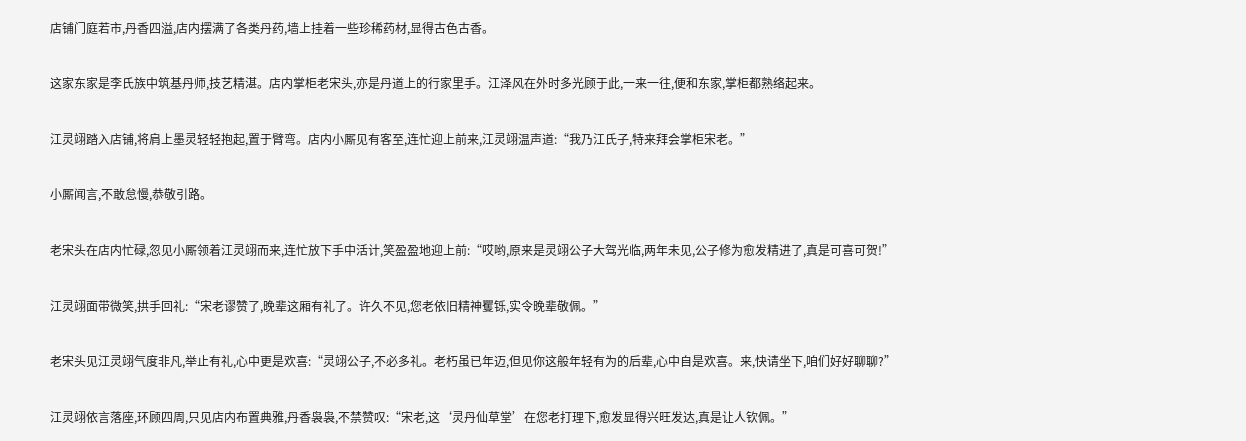店铺门庭若市,丹香四溢,店内摆满了各类丹药,墙上挂着一些珍稀药材,显得古色古香。

这家东家是李氏族中筑基丹师,技艺精湛。店内掌柜老宋头,亦是丹道上的行家里手。江泽风在外时多光顾于此,一来一往,便和东家,掌柜都熟络起来。

江灵翊踏入店铺,将肩上墨灵轻轻抱起,置于臂弯。店内小厮见有客至,连忙迎上前来,江灵翊温声道:“我乃江氏子,特来拜会掌柜宋老。”

小厮闻言,不敢怠慢,恭敬引路。

老宋头在店内忙碌,忽见小厮领着江灵翊而来,连忙放下手中活计,笑盈盈地迎上前:“哎哟,原来是灵翊公子大驾光临,两年未见,公子修为愈发精进了,真是可喜可贺!”

江灵翊面带微笑,拱手回礼:“宋老谬赞了,晚辈这厢有礼了。许久不见,您老依旧精神矍铄,实令晚辈敬佩。”

老宋头见江灵翊气度非凡,举止有礼,心中更是欢喜:“灵翊公子,不必多礼。老朽虽已年迈,但见你这般年轻有为的后辈,心中自是欢喜。来,快请坐下,咱们好好聊聊?”

江灵翊依言落座,环顾四周,只见店内布置典雅,丹香袅袅,不禁赞叹:“宋老,这‘灵丹仙草堂’在您老打理下,愈发显得兴旺发达,真是让人钦佩。”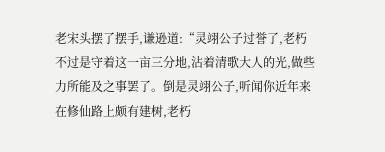老宋头摆了摆手,谦逊道:“灵翊公子过誉了,老朽不过是守着这一亩三分地,沾着清歌大人的光,做些力所能及之事罢了。倒是灵翊公子,听闻你近年来在修仙路上颇有建树,老朽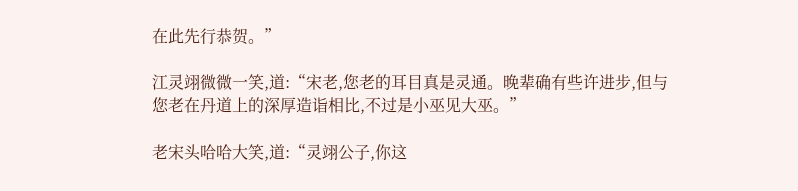在此先行恭贺。”

江灵翊微微一笑,道:“宋老,您老的耳目真是灵通。晚辈确有些许进步,但与您老在丹道上的深厚造诣相比,不过是小巫见大巫。”

老宋头哈哈大笑,道:“灵翊公子,你这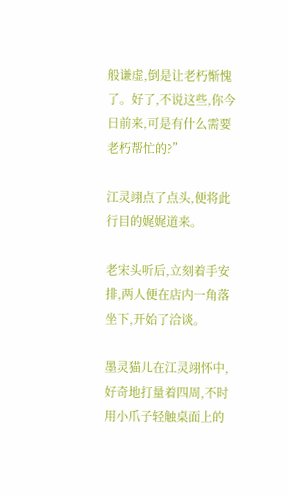般谦虚,倒是让老朽惭愧了。好了,不说这些,你今日前来,可是有什么需要老朽帮忙的?”

江灵翊点了点头,便将此行目的娓娓道来。

老宋头听后,立刻着手安排,两人便在店内一角落坐下,开始了洽谈。

墨灵猫儿在江灵翊怀中,好奇地打量着四周,不时用小爪子轻触桌面上的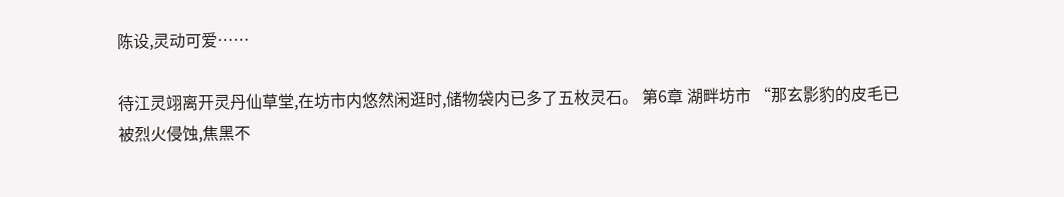陈设,灵动可爱……

待江灵翊离开灵丹仙草堂,在坊市内悠然闲逛时,储物袋内已多了五枚灵石。 第6章 湖畔坊市 “那玄影豹的皮毛已被烈火侵蚀,焦黑不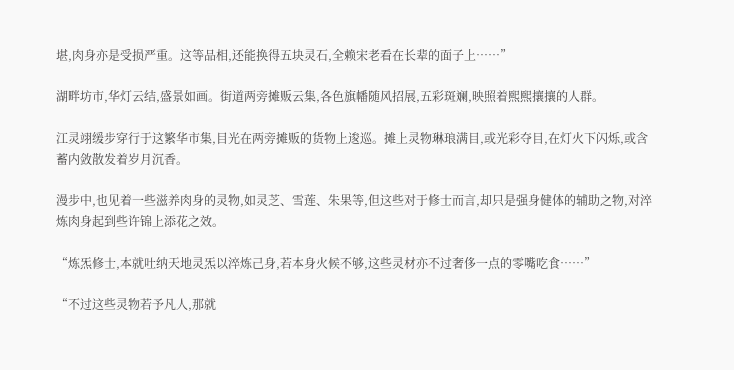堪,肉身亦是受损严重。这等品相,还能换得五块灵石,全赖宋老看在长辈的面子上……”

湖畔坊市,华灯云结,盛景如画。街道两旁摊贩云集,各色旗幡随风招展,五彩斑斓,映照着熙熙攘攘的人群。

江灵翊缓步穿行于这繁华市集,目光在两旁摊贩的货物上逡巡。摊上灵物琳琅满目,或光彩夺目,在灯火下闪烁,或含蓄内敛散发着岁月沉香。

漫步中,也见着一些滋养肉身的灵物,如灵芝、雪莲、朱果等,但这些对于修士而言,却只是强身健体的辅助之物,对淬炼肉身起到些许锦上添花之效。

“炼炁修士,本就吐纳天地灵炁以淬炼己身,若本身火候不够,这些灵材亦不过奢侈一点的零嘴吃食……”

“不过这些灵物若予凡人,那就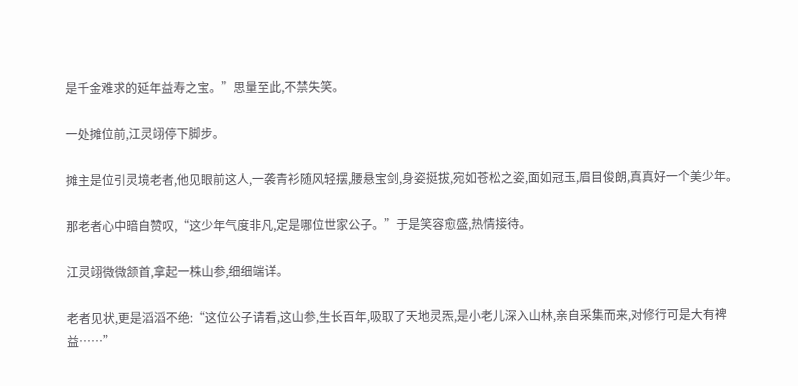是千金难求的延年益寿之宝。”思量至此,不禁失笑。

一处摊位前,江灵翊停下脚步。

摊主是位引灵境老者,他见眼前这人,一袭青衫随风轻摆,腰悬宝剑,身姿挺拔,宛如苍松之姿,面如冠玉,眉目俊朗,真真好一个美少年。

那老者心中暗自赞叹,“这少年气度非凡,定是哪位世家公子。”于是笑容愈盛,热情接待。

江灵翊微微颔首,拿起一株山参,细细端详。

老者见状,更是滔滔不绝:“这位公子请看,这山参,生长百年,吸取了天地灵炁,是小老儿深入山林,亲自采集而来,对修行可是大有裨益……”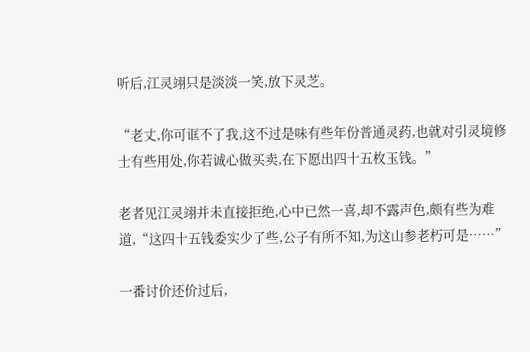听后,江灵翊只是淡淡一笑,放下灵芝。

“老丈,你可诓不了我,这不过是味有些年份普通灵药,也就对引灵境修士有些用处,你若诚心做买卖,在下愿出四十五枚玉钱。”

老者见江灵翊并未直接拒绝,心中已然一喜,却不露声色,颇有些为难道,“这四十五钱委实少了些,公子有所不知,为这山参老朽可是……”

一番讨价还价过后,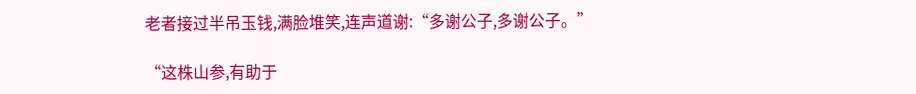老者接过半吊玉钱,满脸堆笑,连声道谢:“多谢公子,多谢公子。”

“这株山参,有助于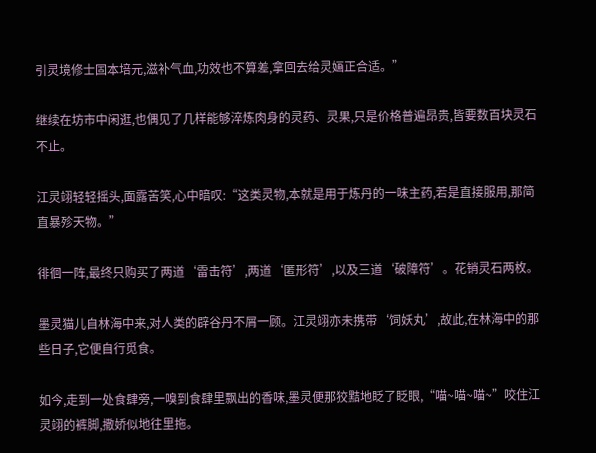引灵境修士固本培元,滋补气血,功效也不算差,拿回去给灵婳正合适。”

继续在坊市中闲逛,也偶见了几样能够淬炼肉身的灵药、灵果,只是价格普遍昂贵,皆要数百块灵石不止。

江灵翊轻轻摇头,面露苦笑,心中暗叹:“这类灵物,本就是用于炼丹的一味主药,若是直接服用,那简直暴殄天物。”

徘徊一阵,最终只购买了两道‘雷击符’,两道‘匿形符’,以及三道‘破障符’。花销灵石两枚。

墨灵猫儿自林海中来,对人类的辟谷丹不屑一顾。江灵翊亦未携带‘饲妖丸’,故此,在林海中的那些日子,它便自行觅食。

如今,走到一处食肆旁,一嗅到食肆里飘出的香味,墨灵便那狡黠地眨了眨眼,“喵~喵~喵~”咬住江灵翊的裤脚,撒娇似地往里拖。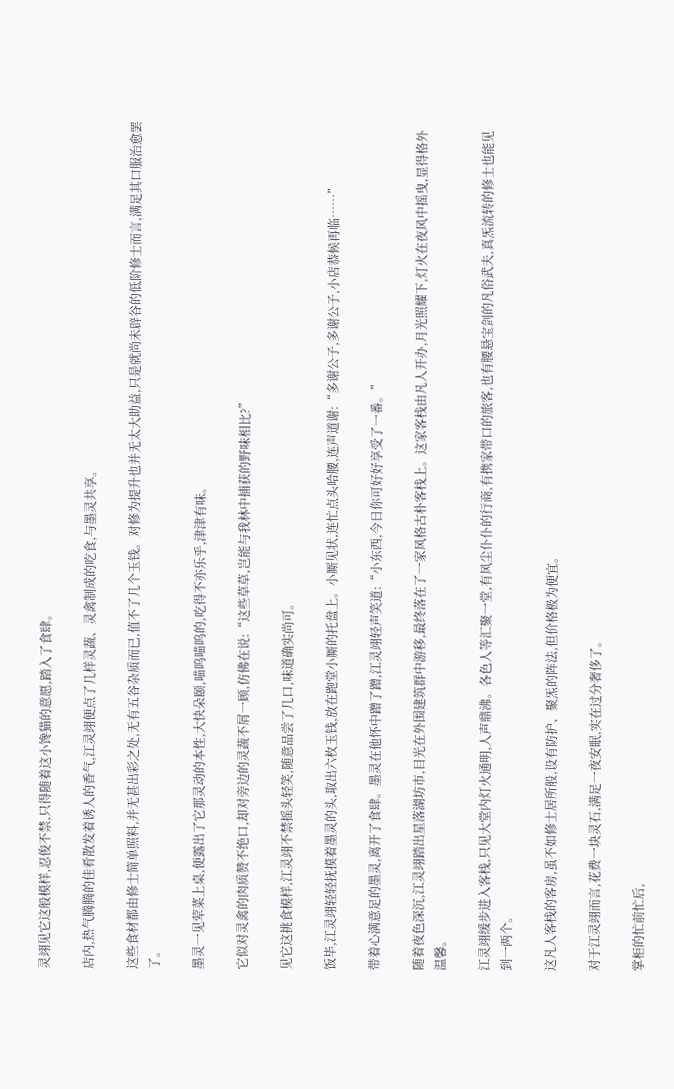灵翊见它这般模样,忍俊不禁,只得随着这小馋猫的意愿,踏入了食肆。

店内,热气腾腾的佳肴散发着诱人的香气,江灵翊便点了几样灵蔬、灵禽制成的吃食,与墨灵共享。

这些食材都由修士简单照料,并无甚出彩之处,无有五谷杂质而已,值不了几个玉钱。对修为提升也并无太大助益,只是就尚未辟谷的低阶修士而言,满足其口服治愈罢了。

墨灵一见荤菜上桌,便露出了它那灵动的本性,大快朵颐,喵呜喵呜的,吃得不亦乐乎,津津有味。

它似对灵禽的肉质赞不绝口,却对旁边的灵蔬不屑一顾,仿佛在说:“这些草草,岂能与我林中捕获的野味相比?”

见它这挑食模样,江灵翊不禁摇头轻笑,随意品尝了几口,味道确实尚可。

饭毕,江灵翊轻轻抚摸着墨灵的头,取出六枚玉钱,放在跑堂小厮的托盘上。小厮见状,连忙点头哈腰,连声道谢:“多谢公子,多谢公子,小店恭候再临……”

带着心满意足的墨灵,离开了食肆。墨灵在他怀中蹭了蹭,江灵翊轻声笑道:“小东西,今日你可好好享受了一番。”

随着夜色深沉,江灵翊踏出星落湖坊市,目光在外围建筑群中游移,最终落在了一家风格古朴客栈上。这家客栈由凡人开办,月光照耀下,灯火在夜风中摇曳,显得格外温馨。

江灵翊缓步进入客栈,只见大堂内灯火通明,人声鼎沸。各色人等汇聚一堂,有风尘仆仆的行商,有携家带口的旅客,也有腰悬宝剑的凡俗武夫,真炁流转的修士也能见到一两个。

这凡人客栈的客房,虽不如修士居所般,设有防护、聚炁的阵法,但价格极为便宜。

对于江灵翊而言,花费一块灵石,满足一夜安眠,实在过分奢侈了。

掌柜的忙前忙后,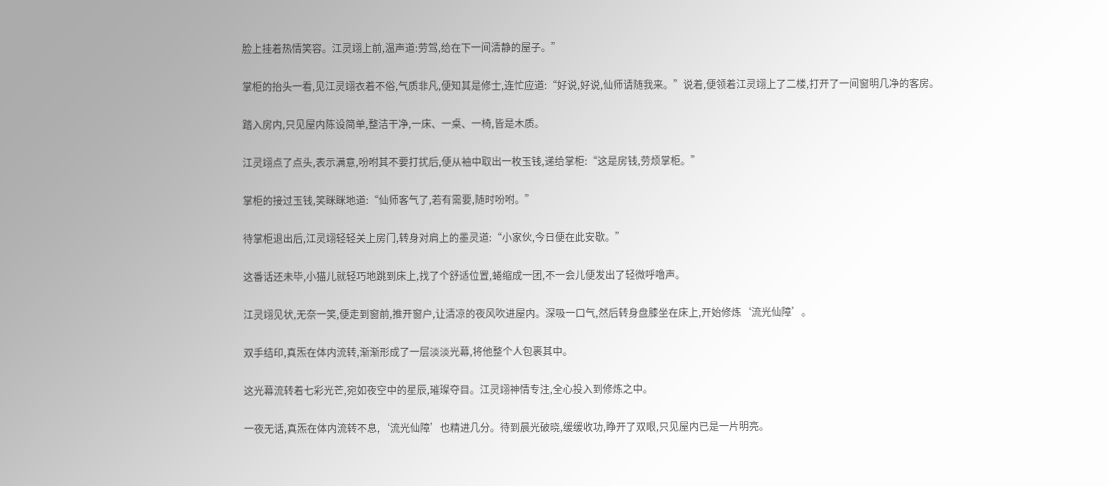脸上挂着热情笑容。江灵翊上前,温声道:劳驾,给在下一间清静的屋子。”

掌柜的抬头一看,见江灵翊衣着不俗,气质非凡,便知其是修士,连忙应道:“好说,好说,仙师请随我来。”说着,便领着江灵翊上了二楼,打开了一间窗明几净的客房。

踏入房内,只见屋内陈设简单,整洁干净,一床、一桌、一椅,皆是木质。

江灵翊点了点头,表示满意,吩咐其不要打扰后,便从袖中取出一枚玉钱,递给掌柜:“这是房钱,劳烦掌柜。”

掌柜的接过玉钱,笑眯眯地道:“仙师客气了,若有需要,随时吩咐。”

待掌柜退出后,江灵翊轻轻关上房门,转身对肩上的墨灵道:“小家伙,今日便在此安歇。”

这番话还未毕,小猫儿就轻巧地跳到床上,找了个舒适位置,蜷缩成一团,不一会儿便发出了轻微呼噜声。

江灵翊见状,无奈一笑,便走到窗前,推开窗户,让清凉的夜风吹进屋内。深吸一口气,然后转身盘膝坐在床上,开始修炼‘流光仙障’。

双手结印,真炁在体内流转,渐渐形成了一层淡淡光幕,将他整个人包裹其中。

这光幕流转着七彩光芒,宛如夜空中的星辰,璀璨夺目。江灵翊神情专注,全心投入到修炼之中。

一夜无话,真炁在体内流转不息,‘流光仙障’也精进几分。待到晨光破晓,缓缓收功,睁开了双眼,只见屋内已是一片明亮。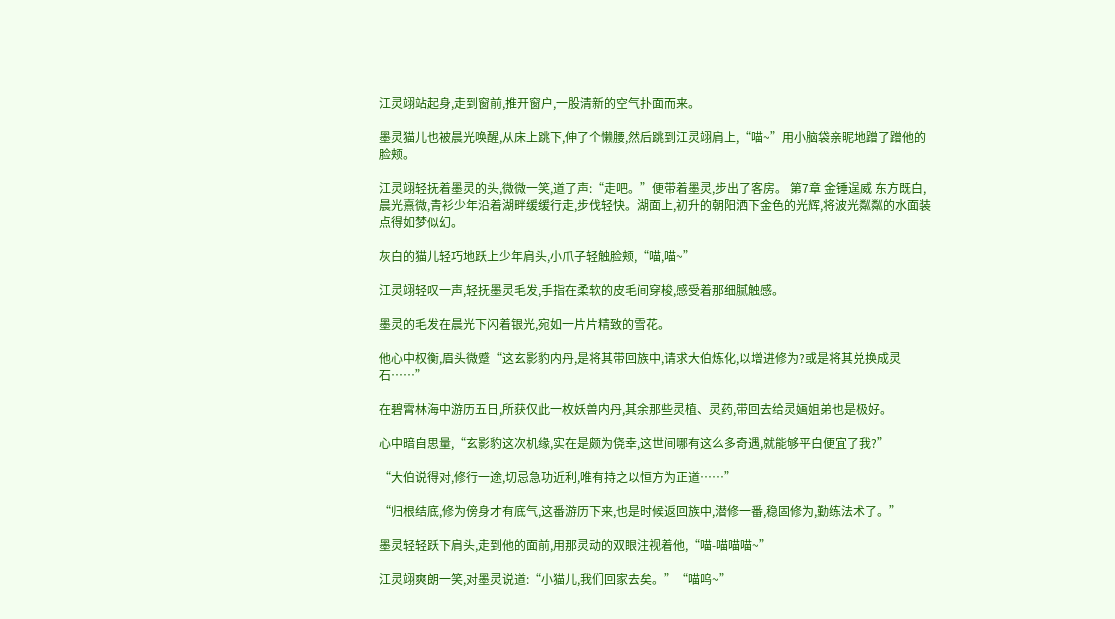江灵翊站起身,走到窗前,推开窗户,一股清新的空气扑面而来。

墨灵猫儿也被晨光唤醒,从床上跳下,伸了个懒腰,然后跳到江灵翊肩上,“喵~”用小脑袋亲昵地蹭了蹭他的脸颊。

江灵翊轻抚着墨灵的头,微微一笑,道了声:“走吧。”便带着墨灵,步出了客房。 第7章 金锤逞威 东方既白,晨光熹微,青衫少年沿着湖畔缓缓行走,步伐轻快。湖面上,初升的朝阳洒下金色的光辉,将波光粼粼的水面装点得如梦似幻。

灰白的猫儿轻巧地跃上少年肩头,小爪子轻触脸颊,“喵,喵~”

江灵翊轻叹一声,轻抚墨灵毛发,手指在柔软的皮毛间穿梭,感受着那细腻触感。

墨灵的毛发在晨光下闪着银光,宛如一片片精致的雪花。

他心中权衡,眉头微蹙“这玄影豹内丹,是将其带回族中,请求大伯炼化,以增进修为?或是将其兑换成灵石……”

在碧霄林海中游历五日,所获仅此一枚妖兽内丹,其余那些灵植、灵药,带回去给灵婳姐弟也是极好。

心中暗自思量,“玄影豹这次机缘,实在是颇为侥幸,这世间哪有这么多奇遇,就能够平白便宜了我?”

“大伯说得对,修行一途,切忌急功近利,唯有持之以恒方为正道……”

“归根结底,修为傍身才有底气,这番游历下来,也是时候返回族中,潜修一番,稳固修为,勤练法术了。”

墨灵轻轻跃下肩头,走到他的面前,用那灵动的双眼注视着他,“喵-喵喵喵~”

江灵翊爽朗一笑,对墨灵说道:“小猫儿,我们回家去矣。”“喵呜~”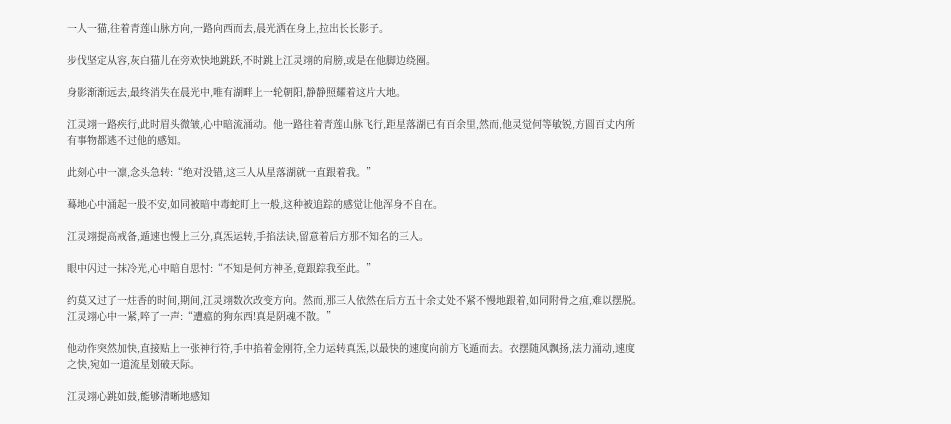一人一猫,往着青莲山脉方向,一路向西而去,晨光洒在身上,拉出长长影子。

步伐坚定从容,灰白猫儿在旁欢快地跳跃,不时跳上江灵翊的肩膀,或是在他脚边绕圈。

身影渐渐远去,最终消失在晨光中,唯有湖畔上一轮朝阳,静静照耀着这片大地。

江灵翊一路疾行,此时眉头微皱,心中暗流涌动。他一路往着青莲山脉飞行,距星落湖已有百余里,然而,他灵觉何等敏锐,方圆百丈内所有事物都逃不过他的感知。

此刻心中一凛,念头急转:“绝对没错,这三人从星落湖就一直跟着我。”

蓦地心中涌起一股不安,如同被暗中毒蛇盯上一般,这种被追踪的感觉让他浑身不自在。

江灵翊提高戒备,遁速也慢上三分,真炁运转,手掐法诀,留意着后方那不知名的三人。

眼中闪过一抹冷光,心中暗自思忖:“不知是何方神圣,竟跟踪我至此。”

约莫又过了一炷香的时间,期间,江灵翊数次改变方向。然而,那三人依然在后方五十余丈处不紧不慢地跟着,如同附骨之疽,难以摆脱。江灵翊心中一紧,啐了一声:“遭瘟的狗东西!真是阴魂不散。”

他动作突然加快,直接贴上一张神行符,手中掐着金刚符,全力运转真炁,以最快的速度向前方飞遁而去。衣摆随风飘扬,法力涌动,速度之快,宛如一道流星划破天际。

江灵翊心跳如鼓,能够清晰地感知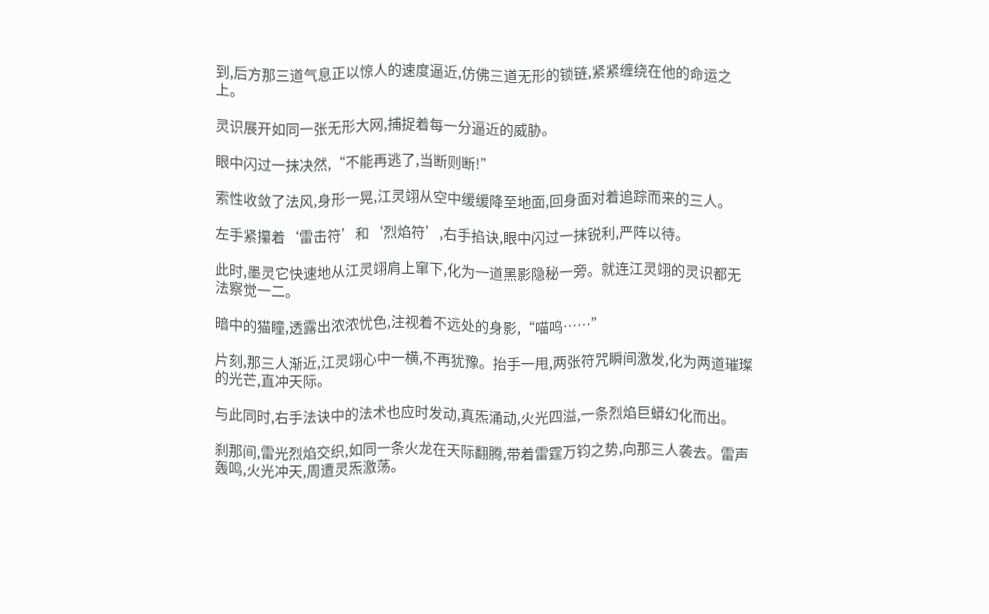到,后方那三道气息正以惊人的速度逼近,仿佛三道无形的锁链,紧紧缠绕在他的命运之上。

灵识展开如同一张无形大网,捕捉着每一分逼近的威胁。

眼中闪过一抹决然,“不能再逃了,当断则断!”

索性收敛了法风,身形一晃,江灵翊从空中缓缓降至地面,回身面对着追踪而来的三人。

左手紧攥着‘雷击符’和‘烈焰符’,右手掐诀,眼中闪过一抹锐利,严阵以待。

此时,墨灵它快速地从江灵翊肩上窜下,化为一道黑影隐秘一旁。就连江灵翊的灵识都无法察觉一二。

暗中的猫瞳,透露出浓浓忧色,注视着不远处的身影,“喵呜……”

片刻,那三人渐近,江灵翊心中一横,不再犹豫。抬手一甩,两张符咒瞬间激发,化为两道璀璨的光芒,直冲天际。

与此同时,右手法诀中的法术也应时发动,真炁涌动,火光四溢,一条烈焰巨蟒幻化而出。

刹那间,雷光烈焰交织,如同一条火龙在天际翻腾,带着雷霆万钧之势,向那三人袭去。雷声轰鸣,火光冲天,周遭灵炁激荡。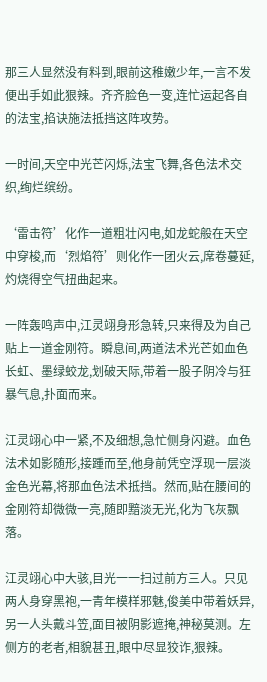那三人显然没有料到,眼前这稚嫩少年,一言不发便出手如此狠辣。齐齐脸色一变,连忙运起各自的法宝,掐诀施法抵挡这阵攻势。

一时间,天空中光芒闪烁,法宝飞舞,各色法术交织,绚烂缤纷。

‘雷击符’化作一道粗壮闪电,如龙蛇般在天空中穿梭,而‘烈焰符’则化作一团火云,席卷蔓延,灼烧得空气扭曲起来。

一阵轰鸣声中,江灵翊身形急转,只来得及为自己贴上一道金刚符。瞬息间,两道法术光芒如血色长虹、墨绿蛟龙,划破天际,带着一股子阴冷与狂暴气息,扑面而来。

江灵翊心中一紧,不及细想,急忙侧身闪避。血色法术如影随形,接踵而至,他身前凭空浮现一层淡金色光幕,将那血色法术抵挡。然而,贴在腰间的金刚符却微微一亮,随即黯淡无光,化为飞灰飘落。

江灵翊心中大骇,目光一一扫过前方三人。只见两人身穿黑袍,一青年模样邪魅,俊美中带着妖异,另一人头戴斗笠,面目被阴影遮掩,神秘莫测。左侧方的老者,相貌甚丑,眼中尽显狡诈,狠辣。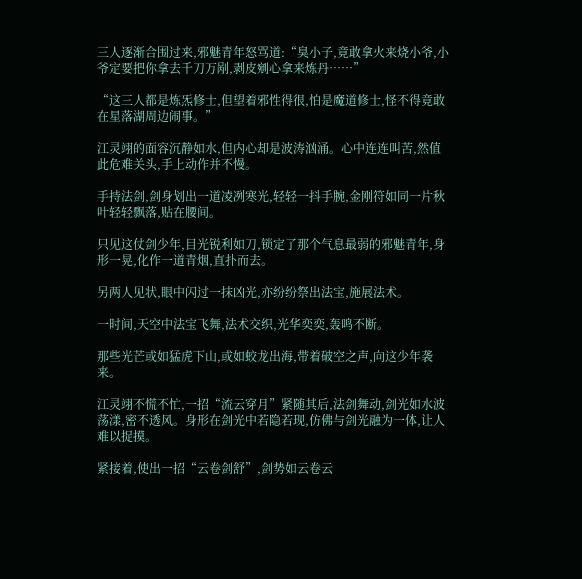三人逐渐合围过来,邪魅青年怒骂道:“臭小子,竟敢拿火来烧小爷,小爷定要把你拿去千刀万剐,剥皮剜心拿来炼丹……”

“这三人都是炼炁修士,但望着邪性得很,怕是魔道修士,怪不得竟敢在星落湖周边闹事。”

江灵翊的面容沉静如水,但内心却是波涛汹涌。心中连连叫苦,然值此危难关头,手上动作并不慢。

手持法剑,剑身划出一道凌冽寒光,轻轻一抖手腕,金刚符如同一片秋叶轻轻飘落,贴在腰间。

只见这仗剑少年,目光锐利如刀,锁定了那个气息最弱的邪魅青年,身形一晃,化作一道青烟,直扑而去。

另两人见状,眼中闪过一抹凶光,亦纷纷祭出法宝,施展法术。

一时间,天空中法宝飞舞,法术交织,光华奕奕,轰鸣不断。

那些光芒或如猛虎下山,或如蛟龙出海,带着破空之声,向这少年袭来。

江灵翊不慌不忙,一招“流云穿月”紧随其后,法剑舞动,剑光如水波荡漾,密不透风。身形在剑光中若隐若现,仿佛与剑光融为一体,让人难以捉摸。

紧接着,使出一招“云卷剑舒”,剑势如云卷云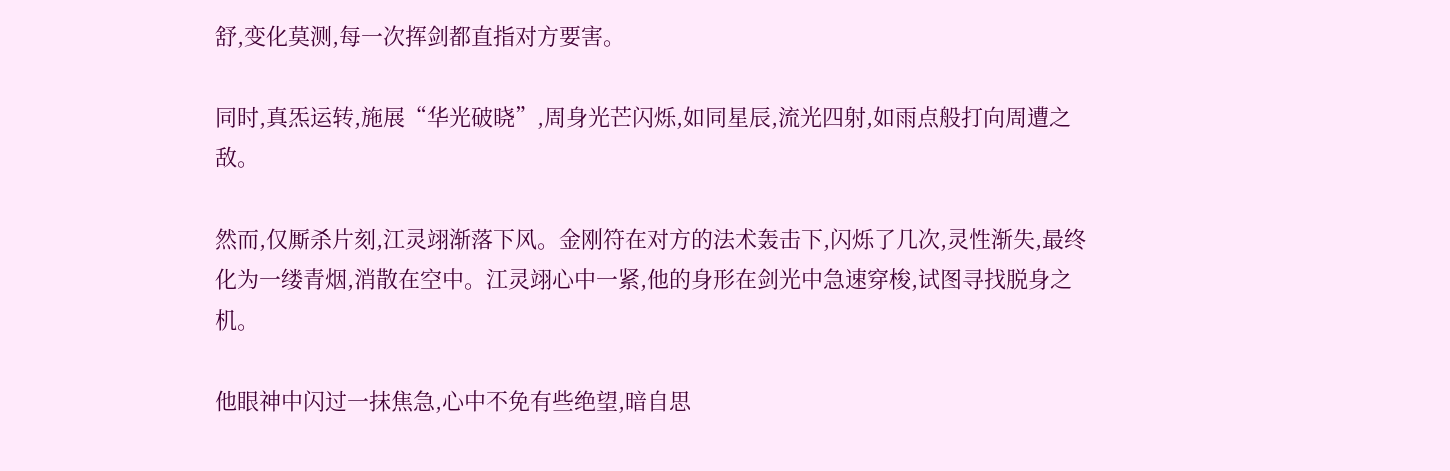舒,变化莫测,每一次挥剑都直指对方要害。

同时,真炁运转,施展“华光破晓”,周身光芒闪烁,如同星辰,流光四射,如雨点般打向周遭之敌。

然而,仅厮杀片刻,江灵翊渐落下风。金刚符在对方的法术轰击下,闪烁了几次,灵性渐失,最终化为一缕青烟,消散在空中。江灵翊心中一紧,他的身形在剑光中急速穿梭,试图寻找脱身之机。

他眼神中闪过一抹焦急,心中不免有些绝望,暗自思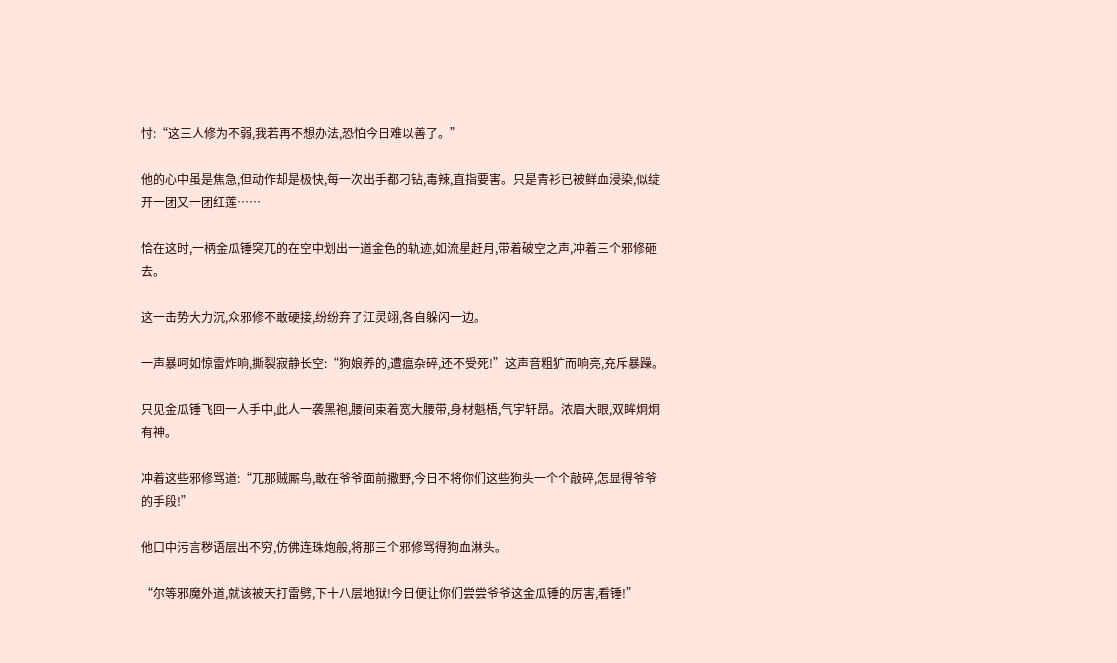忖:“这三人修为不弱,我若再不想办法,恐怕今日难以善了。”

他的心中虽是焦急,但动作却是极快,每一次出手都刁钻,毒辣,直指要害。只是青衫已被鲜血浸染,似绽开一团又一团红莲……

恰在这时,一柄金瓜锤突兀的在空中划出一道金色的轨迹,如流星赶月,带着破空之声,冲着三个邪修砸去。

这一击势大力沉,众邪修不敢硬接,纷纷弃了江灵翊,各自躲闪一边。

一声暴呵如惊雷炸响,撕裂寂静长空:“狗娘养的,遭瘟杂碎,还不受死!”这声音粗犷而响亮,充斥暴躁。

只见金瓜锤飞回一人手中,此人一袭黑袍,腰间束着宽大腰带,身材魁梧,气宇轩昂。浓眉大眼,双眸炯炯有神。

冲着这些邪修骂道:“兀那贼厮鸟,敢在爷爷面前撒野,今日不将你们这些狗头一个个敲碎,怎显得爷爷的手段!”

他口中污言秽语层出不穷,仿佛连珠炮般,将那三个邪修骂得狗血淋头。

“尔等邪魔外道,就该被天打雷劈,下十八层地狱!今日便让你们尝尝爷爷这金瓜锤的厉害,看锤!”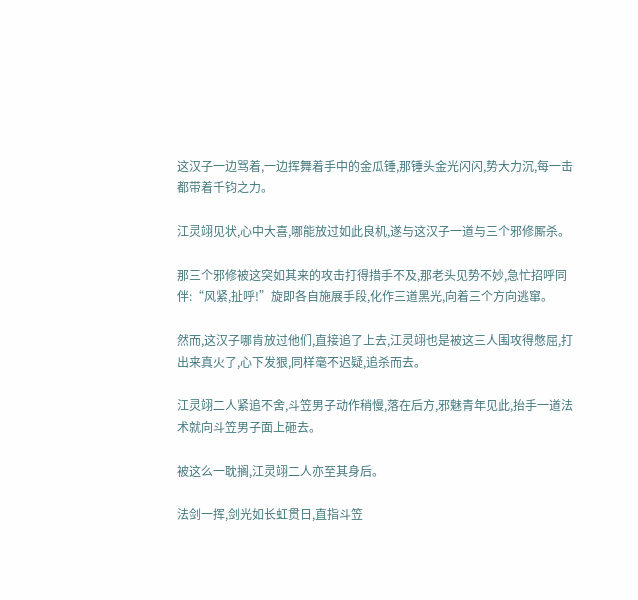这汉子一边骂着,一边挥舞着手中的金瓜锤,那锤头金光闪闪,势大力沉,每一击都带着千钧之力。

江灵翊见状,心中大喜,哪能放过如此良机,遂与这汉子一道与三个邪修厮杀。

那三个邪修被这突如其来的攻击打得措手不及,那老头见势不妙,急忙招呼同伴:“风紧,扯呼!”旋即各自施展手段,化作三道黑光,向着三个方向逃窜。

然而,这汉子哪肯放过他们,直接追了上去,江灵翊也是被这三人围攻得憋屈,打出来真火了,心下发狠,同样毫不迟疑,追杀而去。

江灵翊二人紧追不舍,斗笠男子动作稍慢,落在后方,邪魅青年见此,抬手一道法术就向斗笠男子面上砸去。

被这么一耽搁,江灵翊二人亦至其身后。

法剑一挥,剑光如长虹贯日,直指斗笠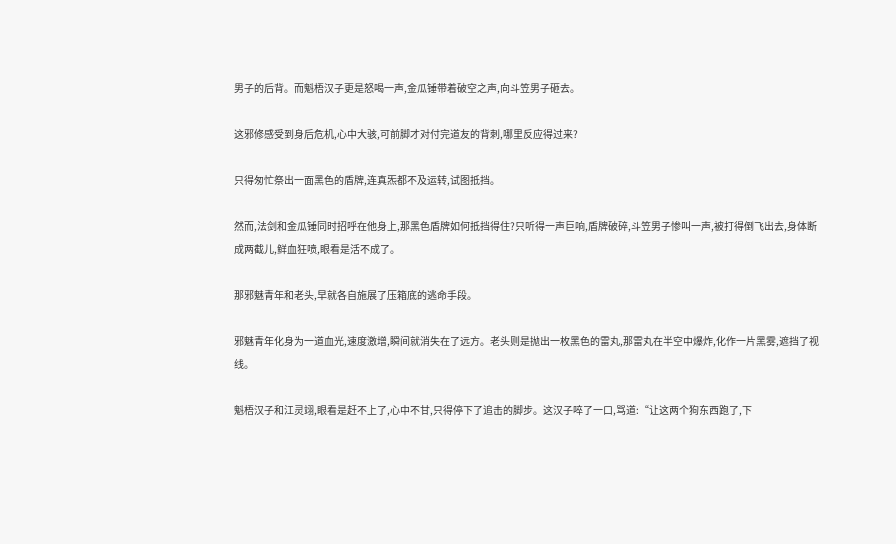男子的后背。而魁梧汉子更是怒喝一声,金瓜锤带着破空之声,向斗笠男子砸去。

这邪修感受到身后危机,心中大骇,可前脚才对付完道友的背刺,哪里反应得过来?

只得匆忙祭出一面黑色的盾牌,连真炁都不及运转,试图抵挡。

然而,法剑和金瓜锤同时招呼在他身上,那黑色盾牌如何抵挡得住?只听得一声巨响,盾牌破碎,斗笠男子惨叫一声,被打得倒飞出去,身体断成两截儿,鲜血狂喷,眼看是活不成了。

那邪魅青年和老头,早就各自施展了压箱底的逃命手段。

邪魅青年化身为一道血光,速度激增,瞬间就消失在了远方。老头则是抛出一枚黑色的雷丸,那雷丸在半空中爆炸,化作一片黑雾,遮挡了视线。

魁梧汉子和江灵翊,眼看是赶不上了,心中不甘,只得停下了追击的脚步。这汉子啐了一口,骂道:“让这两个狗东西跑了,下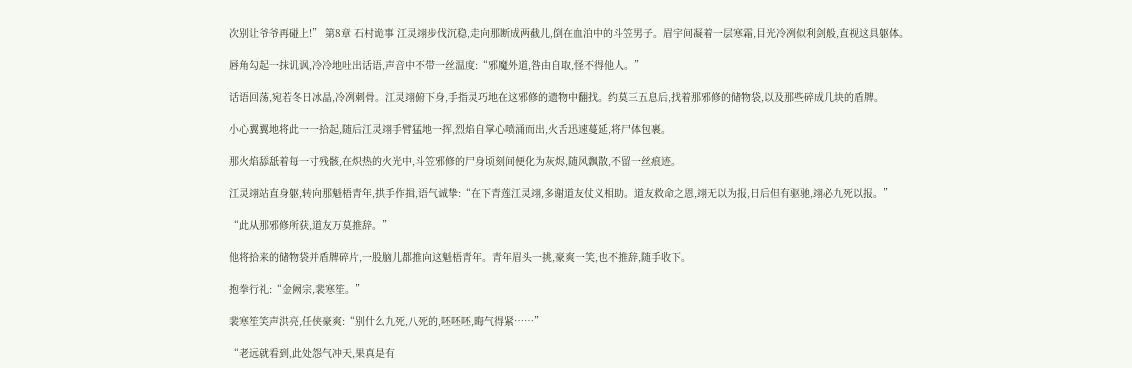次别让爷爷再碰上!” 第8章 石村诡事 江灵翊步伐沉稳,走向那断成两截儿,倒在血泊中的斗笠男子。眉宇间凝着一层寒霜,目光冷冽似利剑般,直视这具躯体。

唇角勾起一抹讥讽,冷冷地吐出话语,声音中不带一丝温度:“邪魔外道,咎由自取,怪不得他人。”

话语回荡,宛若冬日冰晶,冷冽刺骨。江灵翊俯下身,手指灵巧地在这邪修的遗物中翻找。约莫三五息后,找着那邪修的储物袋,以及那些碎成几块的盾牌。

小心翼翼地将此一一拾起,随后江灵翊手臂猛地一挥,烈焰自掌心喷涌而出,火舌迅速蔓延,将尸体包裹。

那火焰舔舐着每一寸残骸,在炽热的火光中,斗笠邪修的尸身顷刻间便化为灰烬,随风飘散,不留一丝痕迹。

江灵翊站直身躯,转向那魁梧青年,拱手作揖,语气诚挚:“在下青莲江灵翊,多谢道友仗义相助。道友救命之恩,翊无以为报,日后但有驱驰,翊必九死以报。”

“此从那邪修所获,道友万莫推辞。”

他将拾来的储物袋并盾牌碎片,一股脑儿都推向这魁梧青年。青年眉头一挑,豪爽一笑,也不推辞,随手收下。

抱拳行礼:“金阙宗,裴寒笙。”

裴寒笙笑声洪亮,任侠豪爽:“别什么九死,八死的,呸呸呸,晦气得紧……”

“老远就看到,此处怨气冲天,果真是有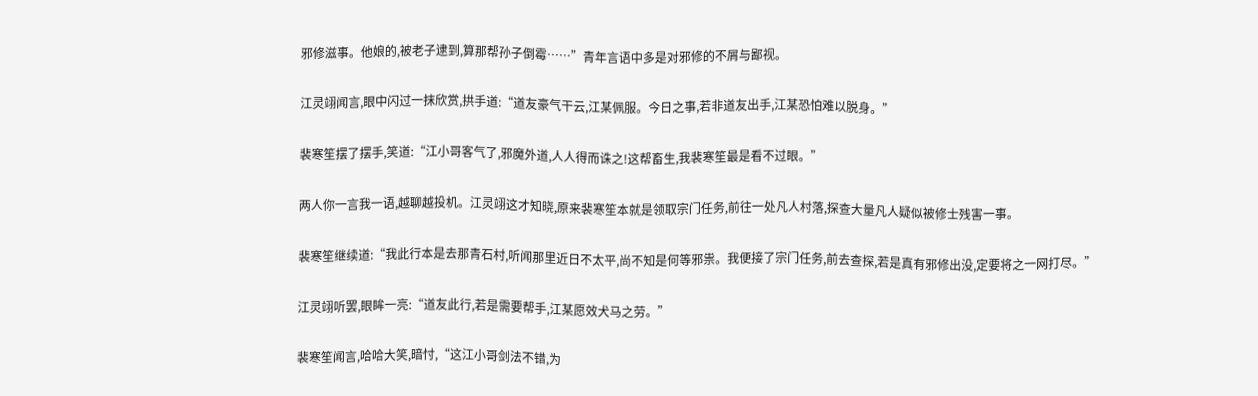邪修滋事。他娘的,被老子逮到,算那帮孙子倒霉……”青年言语中多是对邪修的不屑与鄙视。

江灵翊闻言,眼中闪过一抹欣赏,拱手道:“道友豪气干云,江某佩服。今日之事,若非道友出手,江某恐怕难以脱身。”

裴寒笙摆了摆手,笑道:“江小哥客气了,邪魔外道,人人得而诛之!这帮畜生,我裴寒笙最是看不过眼。”

两人你一言我一语,越聊越投机。江灵翊这才知晓,原来裴寒笙本就是领取宗门任务,前往一处凡人村落,探查大量凡人疑似被修士残害一事。

裴寒笙继续道:“我此行本是去那青石村,听闻那里近日不太平,尚不知是何等邪祟。我便接了宗门任务,前去查探,若是真有邪修出没,定要将之一网打尽。”

江灵翊听罢,眼眸一亮:“道友此行,若是需要帮手,江某愿效犬马之劳。”

裴寒笙闻言,哈哈大笑,暗忖,“这江小哥剑法不错,为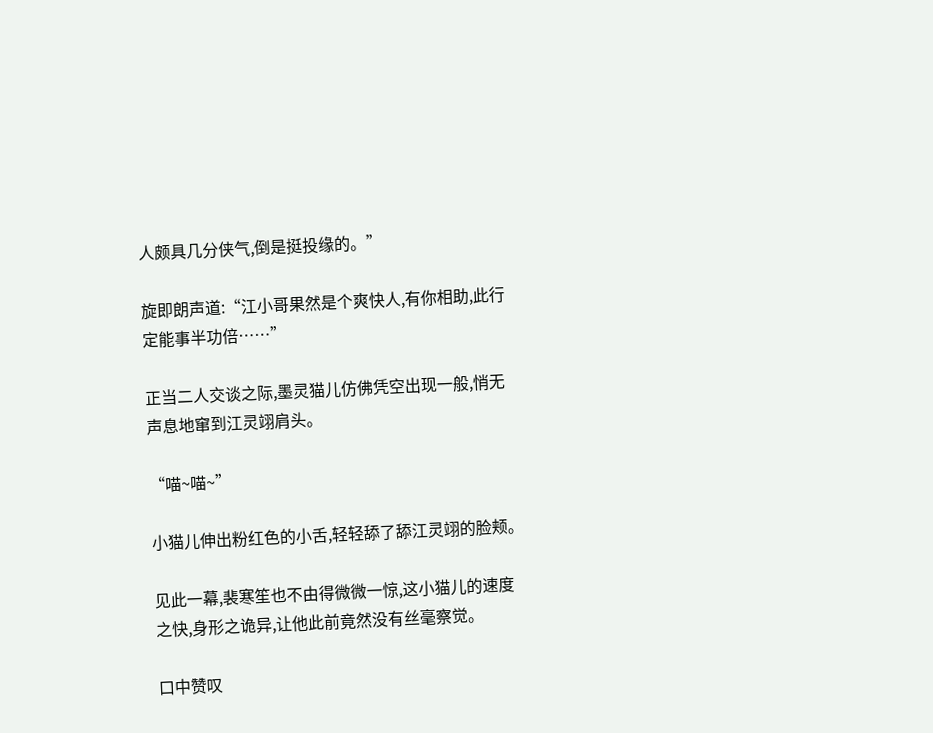人颇具几分侠气,倒是挺投缘的。”

旋即朗声道:“江小哥果然是个爽快人,有你相助,此行定能事半功倍……”

正当二人交谈之际,墨灵猫儿仿佛凭空出现一般,悄无声息地窜到江灵翊肩头。

“喵~喵~”

小猫儿伸出粉红色的小舌,轻轻舔了舔江灵翊的脸颊。

见此一幕,裴寒笙也不由得微微一惊,这小猫儿的速度之快,身形之诡异,让他此前竟然没有丝毫察觉。

口中赞叹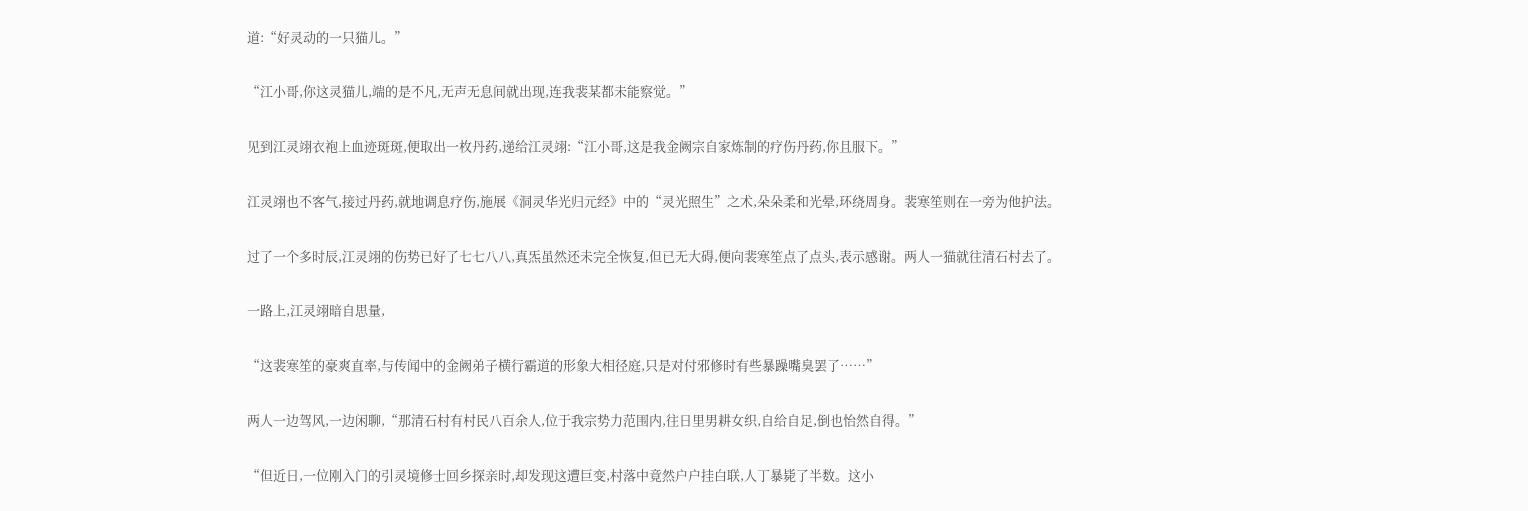道:“好灵动的一只猫儿。”

“江小哥,你这灵猫儿,端的是不凡,无声无息间就出现,连我裴某都未能察觉。”

见到江灵翊衣袍上血迹斑斑,便取出一枚丹药,递给江灵翊:“江小哥,这是我金阙宗自家炼制的疗伤丹药,你且服下。”

江灵翊也不客气,接过丹药,就地调息疗伤,施展《洞灵华光归元经》中的“灵光照生”之术,朵朵柔和光晕,环绕周身。裴寒笙则在一旁为他护法。

过了一个多时辰,江灵翊的伤势已好了七七八八,真炁虽然还未完全恢复,但已无大碍,便向裴寒笙点了点头,表示感谢。两人一猫就往清石村去了。

一路上,江灵翊暗自思量,

“这裴寒笙的豪爽直率,与传闻中的金阙弟子横行霸道的形象大相径庭,只是对付邪修时有些暴躁嘴臭罢了……”

两人一边驾风,一边闲聊,“那清石村有村民八百余人,位于我宗势力范围内,往日里男耕女织,自给自足,倒也怡然自得。”

“但近日,一位刚入门的引灵境修士回乡探亲时,却发现这遭巨变,村落中竟然户户挂白联,人丁暴毙了半数。这小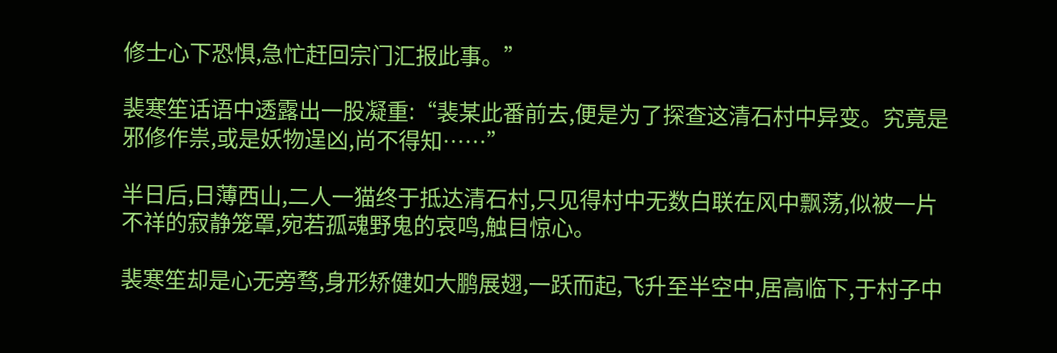修士心下恐惧,急忙赶回宗门汇报此事。”

裴寒笙话语中透露出一股凝重:“裴某此番前去,便是为了探查这清石村中异变。究竟是邪修作祟,或是妖物逞凶,尚不得知……”

半日后,日薄西山,二人一猫终于抵达清石村,只见得村中无数白联在风中飘荡,似被一片不祥的寂静笼罩,宛若孤魂野鬼的哀鸣,触目惊心。

裴寒笙却是心无旁骛,身形矫健如大鹏展翅,一跃而起,飞升至半空中,居高临下,于村子中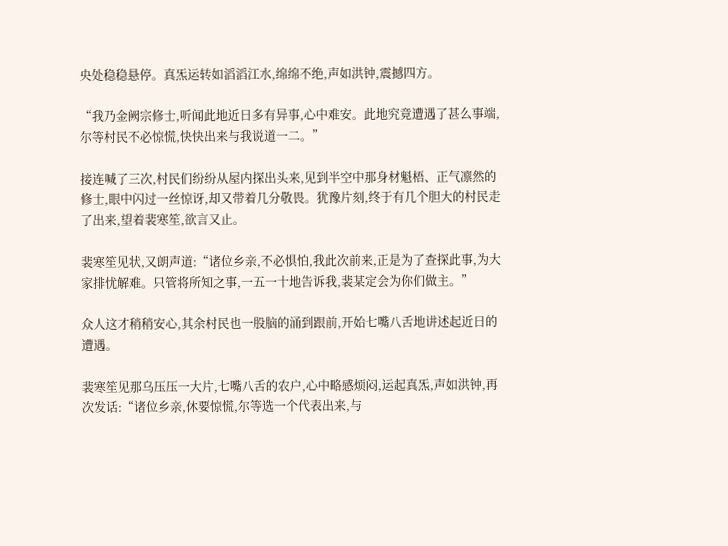央处稳稳悬停。真炁运转如滔滔江水,绵绵不绝,声如洪钟,震撼四方。

“我乃金阙宗修士,听闻此地近日多有异事,心中难安。此地究竟遭遇了甚么事端,尔等村民不必惊慌,快快出来与我说道一二。”

接连喊了三次,村民们纷纷从屋内探出头来,见到半空中那身材魁梧、正气凛然的修士,眼中闪过一丝惊讶,却又带着几分敬畏。犹豫片刻,终于有几个胆大的村民走了出来,望着裴寒笙,欲言又止。

裴寒笙见状,又朗声道:“诸位乡亲,不必惧怕,我此次前来,正是为了查探此事,为大家排忧解难。只管将所知之事,一五一十地告诉我,裴某定会为你们做主。”

众人这才稍稍安心,其余村民也一股脑的涌到跟前,开始七嘴八舌地讲述起近日的遭遇。

裴寒笙见那乌压压一大片,七嘴八舌的农户,心中略感烦闷,运起真炁,声如洪钟,再次发话:“诸位乡亲,休要惊慌,尔等选一个代表出来,与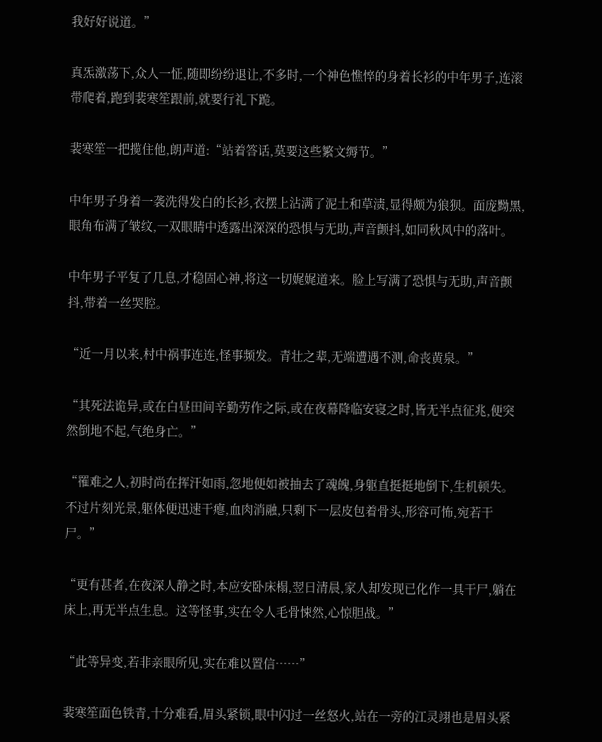我好好说道。”

真炁激荡下,众人一怔,随即纷纷退让,不多时,一个神色憔悴的身着长衫的中年男子,连滚带爬着,跑到裴寒笙跟前,就要行礼下跪。

裴寒笙一把揽住他,朗声道:“站着答话,莫要这些繁文缛节。”

中年男子身着一袭洗得发白的长衫,衣摆上沾满了泥土和草渍,显得颇为狼狈。面庞黝黑,眼角布满了皱纹,一双眼睛中透露出深深的恐惧与无助,声音颤抖,如同秋风中的落叶。

中年男子平复了几息,才稳固心神,将这一切娓娓道来。脸上写满了恐惧与无助,声音颤抖,带着一丝哭腔。

“近一月以来,村中祸事连连,怪事频发。青壮之辈,无端遭遇不测,命丧黄泉。”

“其死法诡异,或在白昼田间辛勤劳作之际,或在夜幕降临安寝之时,皆无半点征兆,便突然倒地不起,气绝身亡。”

“罹难之人,初时尚在挥汗如雨,忽地便如被抽去了魂魄,身躯直挺挺地倒下,生机顿失。不过片刻光景,躯体便迅速干瘪,血肉消融,只剩下一层皮包着骨头,形容可怖,宛若干尸。”

“更有甚者,在夜深人静之时,本应安卧床榻,翌日清晨,家人却发现已化作一具干尸,躺在床上,再无半点生息。这等怪事,实在令人毛骨悚然,心惊胆战。”

“此等异变,若非亲眼所见,实在难以置信……”

裴寒笙面色铁青,十分难看,眉头紧锁,眼中闪过一丝怒火,站在一旁的江灵翊也是眉头紧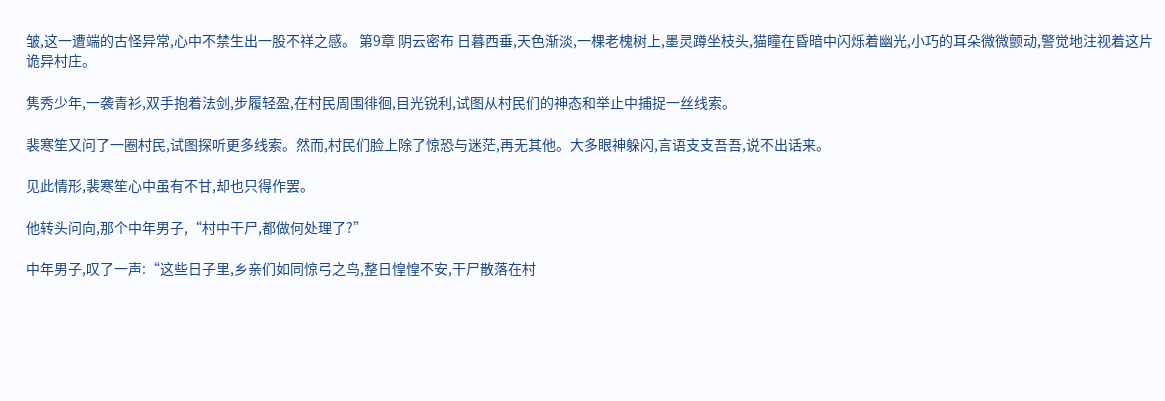皱,这一遭端的古怪异常,心中不禁生出一股不祥之感。 第9章 阴云密布 日暮西垂,天色渐淡,一棵老槐树上,墨灵蹲坐枝头,猫瞳在昏暗中闪烁着幽光,小巧的耳朵微微颤动,警觉地注视着这片诡异村庄。

隽秀少年,一袭青衫,双手抱着法剑,步履轻盈,在村民周围徘徊,目光锐利,试图从村民们的神态和举止中捕捉一丝线索。

裴寒笙又问了一圈村民,试图探听更多线索。然而,村民们脸上除了惊恐与迷茫,再无其他。大多眼神躲闪,言语支支吾吾,说不出话来。

见此情形,裴寒笙心中虽有不甘,却也只得作罢。

他转头问向,那个中年男子,“村中干尸,都做何处理了?”

中年男子,叹了一声:“这些日子里,乡亲们如同惊弓之鸟,整日惶惶不安,干尸散落在村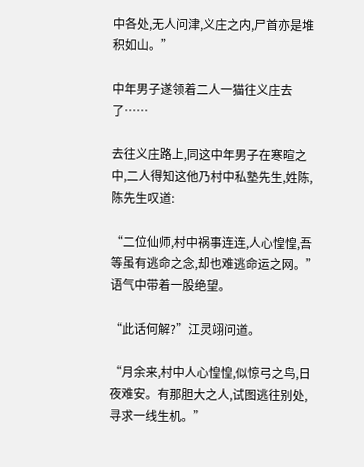中各处,无人问津,义庄之内,尸首亦是堆积如山。”

中年男子遂领着二人一猫往义庄去了……

去往义庄路上,同这中年男子在寒暄之中,二人得知这他乃村中私塾先生,姓陈,陈先生叹道:

“二位仙师,村中祸事连连,人心惶惶,吾等虽有逃命之念,却也难逃命运之网。”语气中带着一股绝望。

“此话何解?”江灵翊问道。

“月余来,村中人心惶惶,似惊弓之鸟,日夜难安。有那胆大之人,试图逃往别处,寻求一线生机。”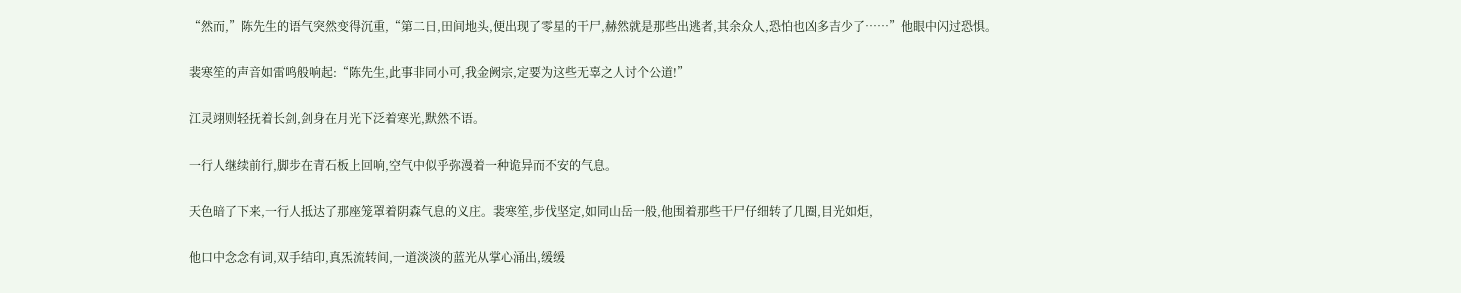“然而,”陈先生的语气突然变得沉重,“第二日,田间地头,便出现了零星的干尸,赫然就是那些出逃者,其余众人,恐怕也凶多吉少了……”他眼中闪过恐惧。

裴寒笙的声音如雷鸣般响起:“陈先生,此事非同小可,我金阙宗,定要为这些无辜之人讨个公道!”

江灵翊则轻抚着长剑,剑身在月光下泛着寒光,默然不语。

一行人继续前行,脚步在青石板上回响,空气中似乎弥漫着一种诡异而不安的气息。

天色暗了下来,一行人抵达了那座笼罩着阴森气息的义庄。裴寒笙,步伐坚定,如同山岳一般,他围着那些干尸仔细转了几圈,目光如炬,

他口中念念有词,双手结印,真炁流转间,一道淡淡的蓝光从掌心涌出,缓缓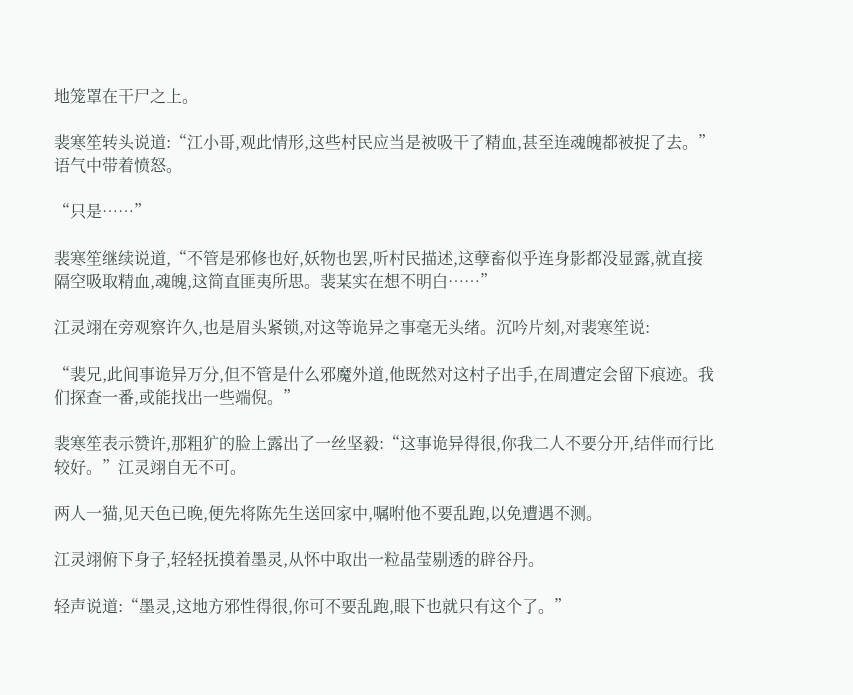地笼罩在干尸之上。

裴寒笙转头说道:“江小哥,观此情形,这些村民应当是被吸干了精血,甚至连魂魄都被捉了去。”语气中带着愤怒。

“只是……”

裴寒笙继续说道,“不管是邪修也好,妖物也罢,听村民描述,这孽畜似乎连身影都没显露,就直接隔空吸取精血,魂魄,这简直匪夷所思。裴某实在想不明白……”

江灵翊在旁观察许久,也是眉头紧锁,对这等诡异之事毫无头绪。沉吟片刻,对裴寒笙说:

“裴兄,此间事诡异万分,但不管是什么邪魔外道,他既然对这村子出手,在周遭定会留下痕迹。我们探查一番,或能找出一些端倪。”

裴寒笙表示赞许,那粗犷的脸上露出了一丝坚毅:“这事诡异得很,你我二人不要分开,结伴而行比较好。”江灵翊自无不可。

两人一猫,见天色已晚,便先将陈先生送回家中,嘱咐他不要乱跑,以免遭遇不测。

江灵翊俯下身子,轻轻抚摸着墨灵,从怀中取出一粒晶莹剔透的辟谷丹。

轻声说道:“墨灵,这地方邪性得很,你可不要乱跑,眼下也就只有这个了。”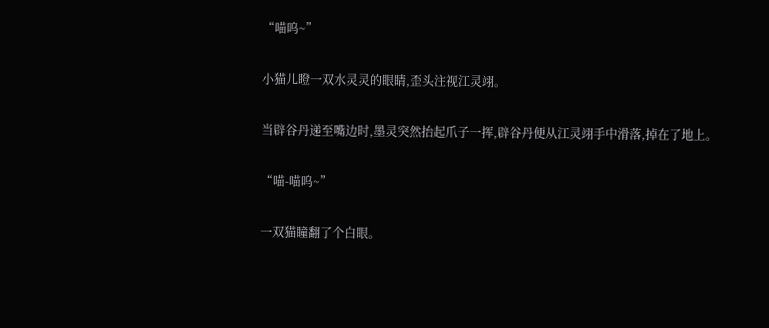“喵呜~”

小猫儿瞪一双水灵灵的眼睛,歪头注视江灵翊。

当辟谷丹递至嘴边时,墨灵突然抬起爪子一挥,辟谷丹便从江灵翊手中滑落,掉在了地上。

“喵-喵呜~”

一双猫瞳翻了个白眼。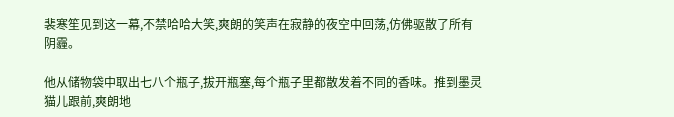裴寒笙见到这一幕,不禁哈哈大笑,爽朗的笑声在寂静的夜空中回荡,仿佛驱散了所有阴霾。

他从储物袋中取出七八个瓶子,拔开瓶塞,每个瓶子里都散发着不同的香味。推到墨灵猫儿跟前,爽朗地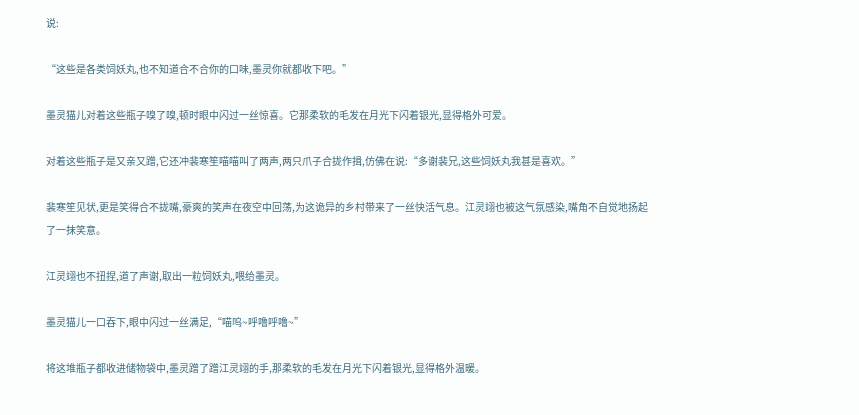说:

“这些是各类饲妖丸,也不知道合不合你的口味,墨灵你就都收下吧。”

墨灵猫儿对着这些瓶子嗅了嗅,顿时眼中闪过一丝惊喜。它那柔软的毛发在月光下闪着银光,显得格外可爱。

对着这些瓶子是又亲又蹭,它还冲裴寒笙喵喵叫了两声,两只爪子合拢作揖,仿佛在说:“多谢裴兄,这些饲妖丸我甚是喜欢。”

裴寒笙见状,更是笑得合不拢嘴,豪爽的笑声在夜空中回荡,为这诡异的乡村带来了一丝快活气息。江灵翊也被这气氛感染,嘴角不自觉地扬起了一抹笑意。

江灵翊也不扭捏,道了声谢,取出一粒饲妖丸,喂给墨灵。

墨灵猫儿一口吞下,眼中闪过一丝满足,“喵呜~呼噜呼噜~”

将这堆瓶子都收进储物袋中,墨灵蹭了蹭江灵翊的手,那柔软的毛发在月光下闪着银光,显得格外温暖。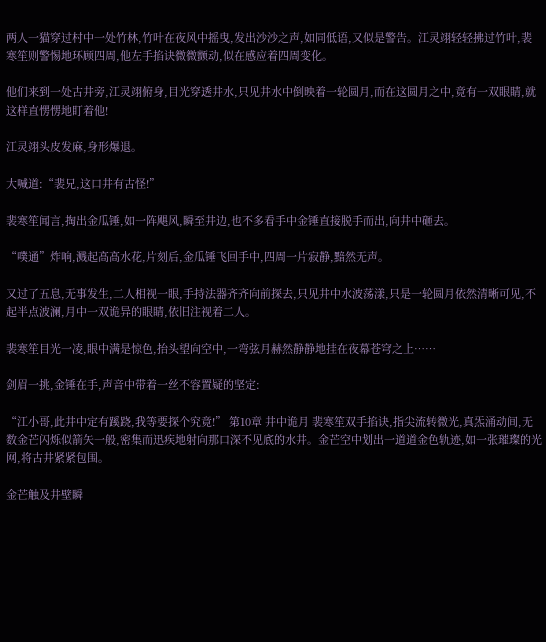两人一猫穿过村中一处竹林,竹叶在夜风中摇曳,发出沙沙之声,如同低语,又似是警告。江灵翊轻轻拂过竹叶,裴寒笙则警惕地环顾四周,他左手掐诀微微颤动,似在感应着四周变化。

他们来到一处古井旁,江灵翊俯身,目光穿透井水,只见井水中倒映着一轮圆月,而在这圆月之中,竟有一双眼睛,就这样直愣愣地盯着他!

江灵翊头皮发麻,身形爆退。

大喊道:“裴兄,这口井有古怪!”

裴寒笙闻言,掏出金瓜锤,如一阵飓风,瞬至井边,也不多看手中金锤直接脱手而出,向井中砸去。

“噗通”炸响,溅起高高水花,片刻后,金瓜锤飞回手中,四周一片寂静,黯然无声。

又过了五息,无事发生,二人相视一眼,手持法器齐齐向前探去,只见井中水波荡漾,只是一轮圆月依然清晰可见,不起半点波澜,月中一双诡异的眼睛,依旧注视着二人。

裴寒笙目光一凌,眼中满是惊色,抬头望向空中,一弯弦月赫然静静地挂在夜幕苍穹之上……

剑眉一挑,金锤在手,声音中带着一丝不容置疑的坚定:

“江小哥,此井中定有蹊跷,我等要探个究竟!” 第10章 井中诡月 裴寒笙双手掐诀,指尖流转微光,真炁涌动间,无数金芒闪烁似箭矢一般,密集而迅疾地射向那口深不见底的水井。金芒空中划出一道道金色轨迹,如一张璀璨的光网,将古井紧紧包围。

金芒触及井壁瞬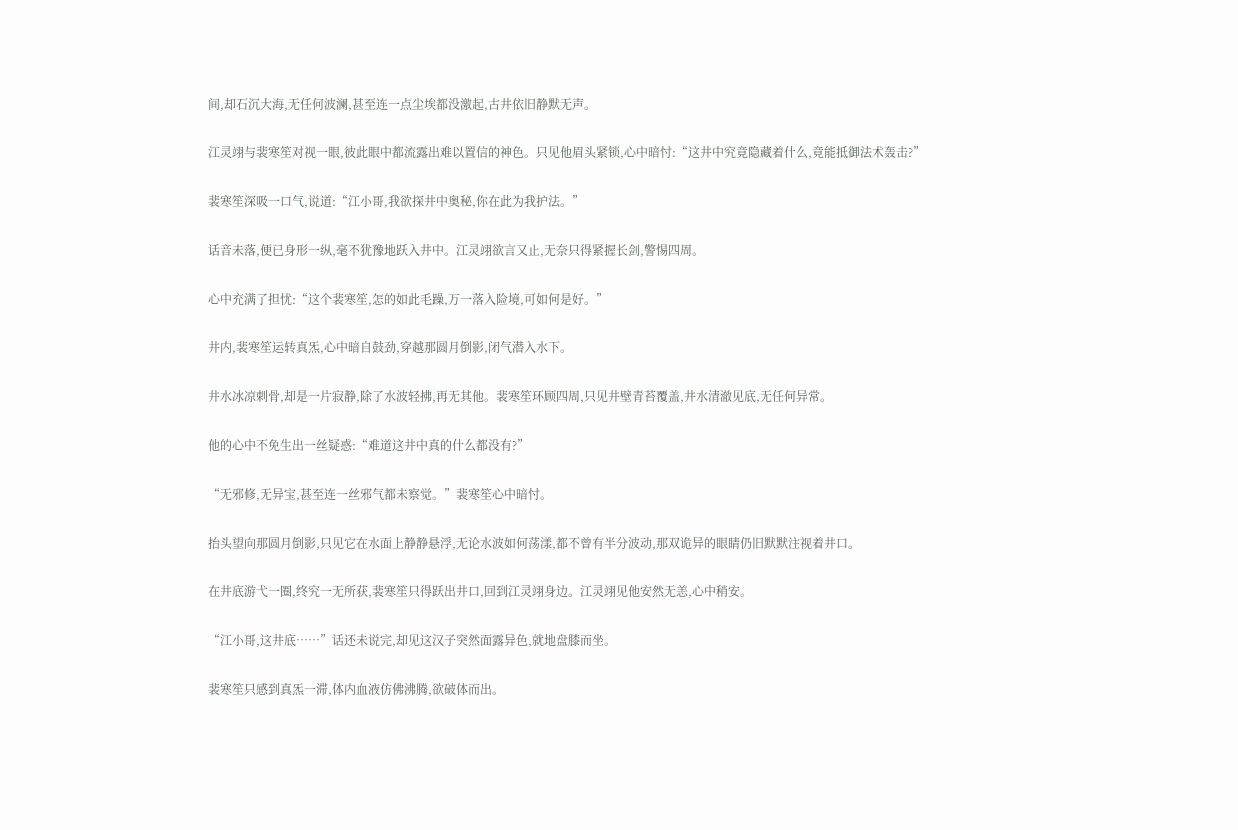间,却石沉大海,无任何波澜,甚至连一点尘埃都没激起,古井依旧静默无声。

江灵翊与裴寒笙对视一眼,彼此眼中都流露出难以置信的神色。只见他眉头紧锁,心中暗忖:“这井中究竟隐藏着什么,竟能抵御法术轰击?”

裴寒笙深吸一口气,说道:“江小哥,我欲探井中奥秘,你在此为我护法。”

话音未落,便已身形一纵,毫不犹豫地跃入井中。江灵翊欲言又止,无奈只得紧握长剑,警惕四周。

心中充满了担忧:“这个裴寒笙,怎的如此毛躁,万一落入险境,可如何是好。”

井内,裴寒笙运转真炁,心中暗自鼓劲,穿越那圆月倒影,闭气潜入水下。

井水冰凉刺骨,却是一片寂静,除了水波轻拂,再无其他。裴寒笙环顾四周,只见井壁青苔覆盖,井水清澈见底,无任何异常。

他的心中不免生出一丝疑惑:“难道这井中真的什么都没有?”

“无邪修,无异宝,甚至连一丝邪气都未察觉。”裴寒笙心中暗忖。

抬头望向那圆月倒影,只见它在水面上静静悬浮,无论水波如何荡漾,都不曾有半分波动,那双诡异的眼睛仍旧默默注视着井口。

在井底游弋一圈,终究一无所获,裴寒笙只得跃出井口,回到江灵翊身边。江灵翊见他安然无恙,心中稍安。

“江小哥,这井底……”话还未说完,却见这汉子突然面露异色,就地盘膝而坐。

裴寒笙只感到真炁一滞,体内血液仿佛沸腾,欲破体而出。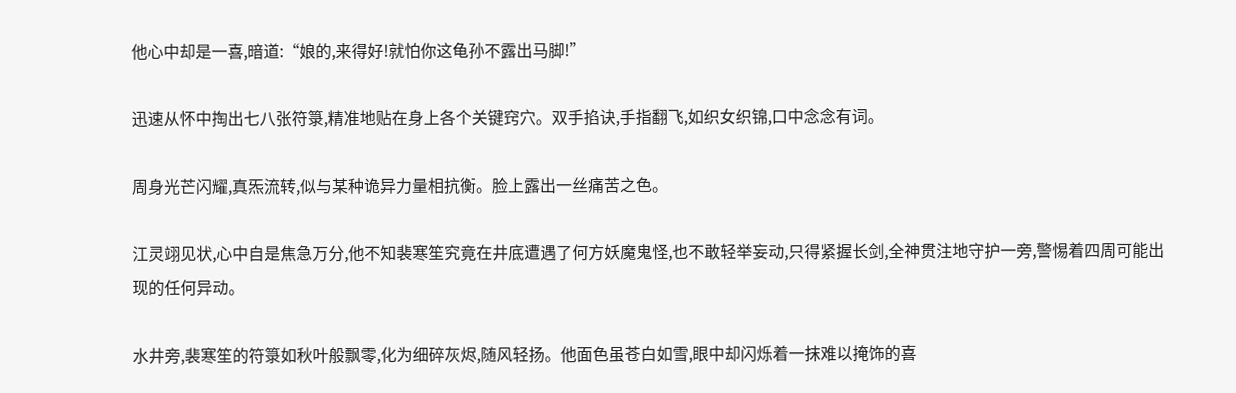他心中却是一喜,暗道:“娘的,来得好!就怕你这龟孙不露出马脚!”

迅速从怀中掏出七八张符箓,精准地贴在身上各个关键窍穴。双手掐诀,手指翻飞,如织女织锦,口中念念有词。

周身光芒闪耀,真炁流转,似与某种诡异力量相抗衡。脸上露出一丝痛苦之色。

江灵翊见状,心中自是焦急万分,他不知裴寒笙究竟在井底遭遇了何方妖魔鬼怪,也不敢轻举妄动,只得紧握长剑,全神贯注地守护一旁,警惕着四周可能出现的任何异动。

水井旁,裴寒笙的符箓如秋叶般飘零,化为细碎灰烬,随风轻扬。他面色虽苍白如雪,眼中却闪烁着一抹难以掩饰的喜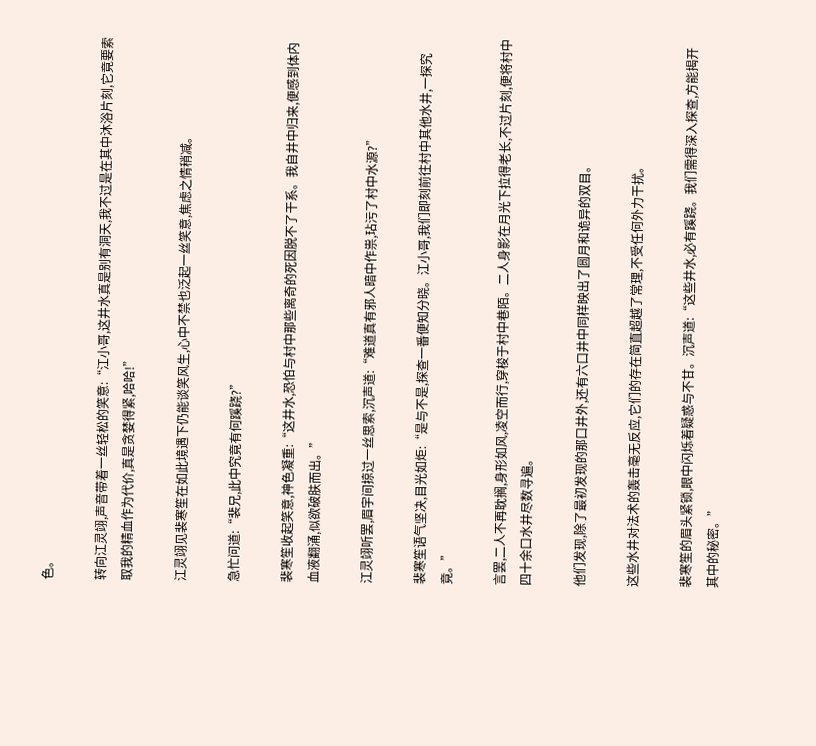色。

转向江灵翊,声音带着一丝轻松的笑意:“江小哥,这井水真是别有洞天,我不过是在其中沐浴片刻,它竟要索取我的精血作为代价,真是贪婪得紧,哈哈!”

江灵翊见裴寒笙在如此境遇下仍能谈笑风生,心中不禁也泛起一丝笑意,焦虑之情稍减。

急忙问道:“裴兄,此中究竟有何蹊跷?”

裴寒笙收起笑意,神色凝重:“这井水,恐怕与村中那些离奇的死因脱不了干系。我自井中归来,便感到体内血液翻涌,似欲破肤而出。”

江灵翊听罢,眉宇间掠过一丝思索,沉声道:“难道真有邪人暗中作祟,玷污了村中水源?”

裴寒笙语气坚决,目光如炬:“是与不是,探查一番便知分晓。江小哥,我们即刻前往村中其他水井,一探究竟。”

言罢,二人不再耽搁,身形如风,凌空而行,穿梭于村中巷陌。二人身影在月光下拉得老长,不过片刻,便将村中四十余口水井尽数寻遍。

他们发现,除了最初发现的那口井外,还有六口井中同样映出了圆月和诡异的双目。

这些水井对法术的轰击毫无反应,它们的存在简直超越了常理,不受任何外力干扰。

裴寒笙的眉头紧锁,眼中闪烁着疑惑与不甘。沉声道:“这些井水,必有蹊跷。我们需得深入探查,方能揭开其中的秘密。”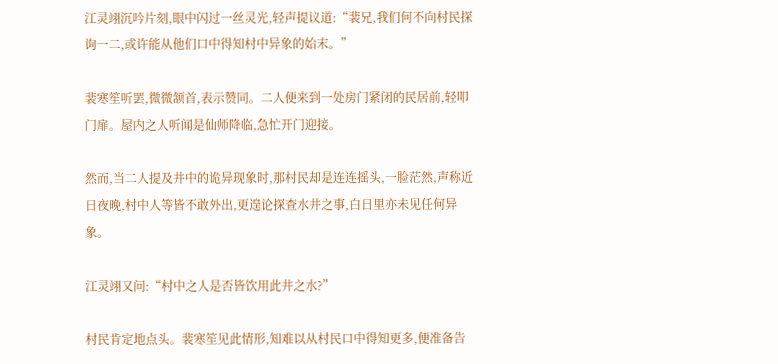江灵翊沉吟片刻,眼中闪过一丝灵光,轻声提议道:“裴兄,我们何不向村民探询一二,或许能从他们口中得知村中异象的始末。”

裴寒笙听罢,微微颔首,表示赞同。二人便来到一处房门紧闭的民居前,轻叩门扉。屋内之人听闻是仙师降临,急忙开门迎接。

然而,当二人提及井中的诡异现象时,那村民却是连连摇头,一脸茫然,声称近日夜晚,村中人等皆不敢外出,更遑论探查水井之事,白日里亦未见任何异象。

江灵翊又问:“村中之人是否皆饮用此井之水?”

村民肯定地点头。裴寒笙见此情形,知难以从村民口中得知更多,便准备告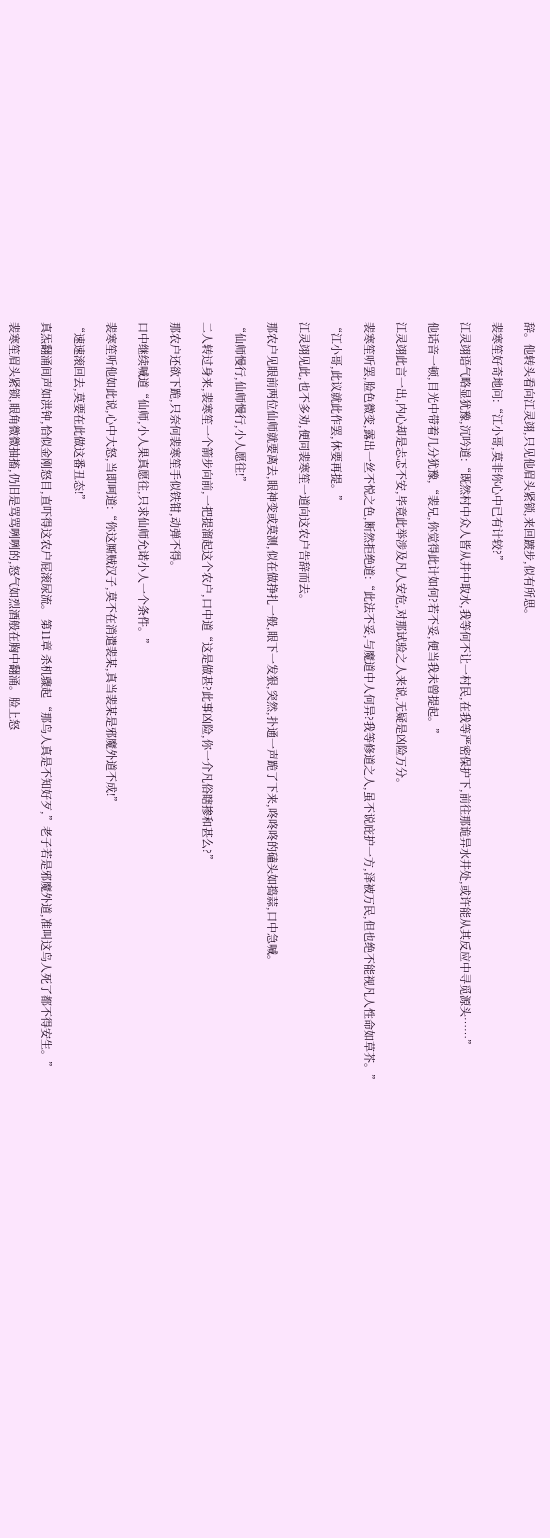辞。他转头看向江灵翊,只见他眉头紧锁,来回踱步,似有所思。

裴寒笙好奇地问:“江小哥,莫非你心中已有计较?”

江灵翊语气略显犹豫,沉吟道:“既然村中众人皆从井中取水,我等何不让一村民,在我等严密保护下,前往那诡异水井处,或许能从其反应中寻觅源头……”

他话音一顿,目光中带着几分犹豫,“裴兄,你觉得此计如何?若不妥,便当我未曾提起。”

江灵翊此言一出,内心却是忐忑不安,毕竟此举涉及凡人安危,对那试验之人来说,无疑是凶险万分。

裴寒笙听罢,脸色微变,露出一丝不悦之色,断然拒绝道:“此法不妥,与魔道中人何异?我等修道之人,虽不说庇护一方,泽被万民,但也绝不能视凡人性命如草芥。”

“江小哥,此议就此作罢,休要再提。”

江灵翊见此,也不多劝,便同裴寒笙一道向这农户告辞而去。

那农户见眼前两位仙师就要离去,眼神变或莫测,似在做挣扎一般,眼下一发狠,突然,扑通一声跪了下来,咚咚咚的磕头如捣蒜,口中急喊。

“仙师慢行,仙师慢行,小人愿往!”

二人转过身来,裴寒笙一个箭步向前,一把提溜起这个农户,口中道“这是做甚?此事凶险,你一介凡俗瞎掺和甚么?”

那农户还欲下跪,只奈何裴寒笙手似铁钳,动弹不得。

口中继续喊道“仙师,小人果真愿往,只求仙师允诺小人一个条件。”

裴寒笙听他如此说,心中大怒,当即呵道:“你这厮贼汉子,莫不在消遣裴某,真当裴某是邪魔外道不成!”

“速速滚回去,莫要在此做这番丑态!”

真炁翻涌间声如洪钟,恰似金刚怒目,直吓得这农户屁滚尿流。 第11章 杀机骤起 “那鸟人真是不知好歹,”老子若是邪魔外道,准叫这鸟人死了都不得安生。”

裴寒笙眉头紧锁,眼角微微抽搐,仍旧是骂骂咧咧的,怒气如烈酒般在胸中翻涌。脸上怒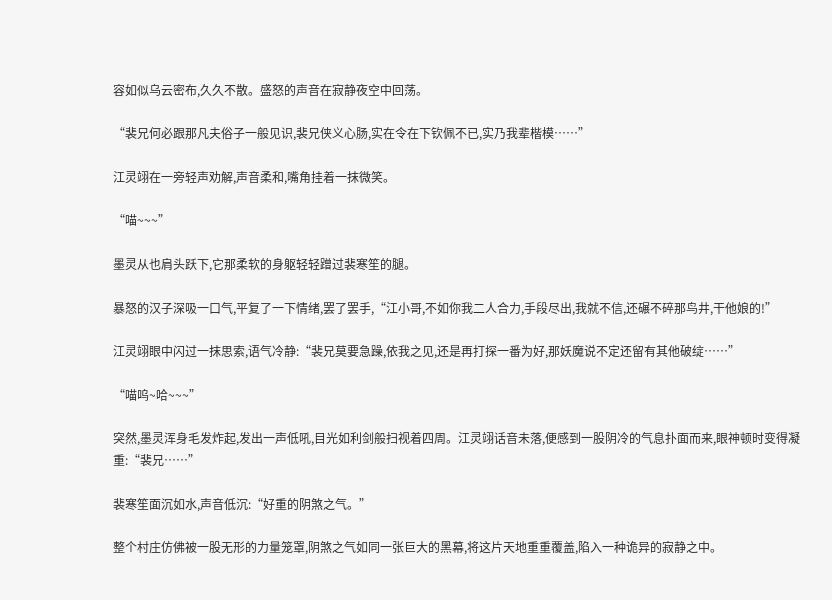容如似乌云密布,久久不散。盛怒的声音在寂静夜空中回荡。

“裴兄何必跟那凡夫俗子一般见识,裴兄侠义心肠,实在令在下钦佩不已,实乃我辈楷模……”

江灵翊在一旁轻声劝解,声音柔和,嘴角挂着一抹微笑。

“喵~~~”

墨灵从也肩头跃下,它那柔软的身躯轻轻蹭过裴寒笙的腿。

暴怒的汉子深吸一口气,平复了一下情绪,罢了罢手,“江小哥,不如你我二人合力,手段尽出,我就不信,还碾不碎那鸟井,干他娘的!”

江灵翊眼中闪过一抹思索,语气冷静:“裴兄莫要急躁,依我之见,还是再打探一番为好,那妖魔说不定还留有其他破绽……”

“喵呜~哈~~~”

突然,墨灵浑身毛发炸起,发出一声低吼,目光如利剑般扫视着四周。江灵翊话音未落,便感到一股阴冷的气息扑面而来,眼神顿时变得凝重:“裴兄……”

裴寒笙面沉如水,声音低沉:“好重的阴煞之气。”

整个村庄仿佛被一股无形的力量笼罩,阴煞之气如同一张巨大的黑幕,将这片天地重重覆盖,陷入一种诡异的寂静之中。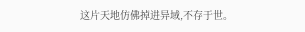这片天地仿佛掉进异域,不存于世。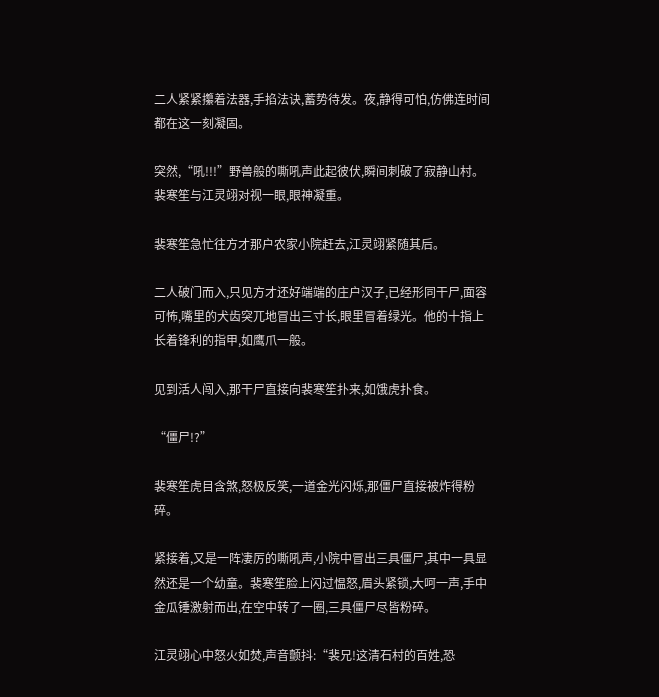二人紧紧攥着法器,手掐法诀,蓄势待发。夜,静得可怕,仿佛连时间都在这一刻凝固。

突然,“吼!!!”野兽般的嘶吼声此起彼伏,瞬间刺破了寂静山村。裴寒笙与江灵翊对视一眼,眼神凝重。

裴寒笙急忙往方才那户农家小院赶去,江灵翊紧随其后。

二人破门而入,只见方才还好端端的庄户汉子,已经形同干尸,面容可怖,嘴里的犬齿突兀地冒出三寸长,眼里冒着绿光。他的十指上长着锋利的指甲,如鹰爪一般。

见到活人闯入,那干尸直接向裴寒笙扑来,如饿虎扑食。

“僵尸!?”

裴寒笙虎目含煞,怒极反笑,一道金光闪烁,那僵尸直接被炸得粉碎。

紧接着,又是一阵凄厉的嘶吼声,小院中冒出三具僵尸,其中一具显然还是一个幼童。裴寒笙脸上闪过愠怒,眉头紧锁,大呵一声,手中金瓜锤激射而出,在空中转了一圈,三具僵尸尽皆粉碎。

江灵翊心中怒火如焚,声音颤抖:“裴兄!这清石村的百姓,恐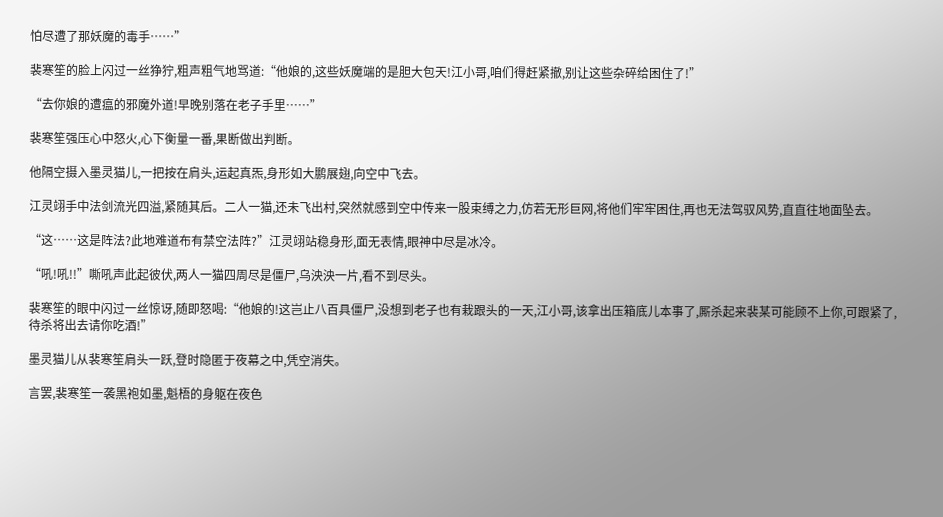怕尽遭了那妖魔的毒手……”

裴寒笙的脸上闪过一丝狰狞,粗声粗气地骂道:“他娘的,这些妖魔端的是胆大包天!江小哥,咱们得赶紧撤,别让这些杂碎给困住了!”

“去你娘的遭瘟的邪魔外道!早晚别落在老子手里……”

裴寒笙强压心中怒火,心下衡量一番,果断做出判断。

他隔空摄入墨灵猫儿,一把按在肩头,运起真炁,身形如大鹏展翅,向空中飞去。

江灵翊手中法剑流光四溢,紧随其后。二人一猫,还未飞出村,突然就感到空中传来一股束缚之力,仿若无形巨网,将他们牢牢困住,再也无法驾驭风势,直直往地面坠去。

“这……这是阵法?此地难道布有禁空法阵?”江灵翊站稳身形,面无表情,眼神中尽是冰冷。

“吼!吼!!”嘶吼声此起彼伏,两人一猫四周尽是僵尸,乌泱泱一片,看不到尽头。

裴寒笙的眼中闪过一丝惊讶,随即怒喝:“他娘的!这岂止八百具僵尸,没想到老子也有栽跟头的一天,江小哥,该拿出压箱底儿本事了,厮杀起来裴某可能顾不上你,可跟紧了,待杀将出去请你吃酒!”

墨灵猫儿从裴寒笙肩头一跃,登时隐匿于夜幕之中,凭空消失。

言罢,裴寒笙一袭黑袍如墨,魁梧的身躯在夜色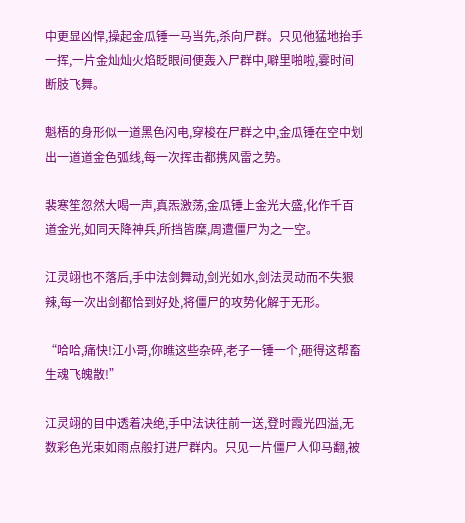中更显凶悍,操起金瓜锤一马当先,杀向尸群。只见他猛地抬手一挥,一片金灿灿火焰眨眼间便轰入尸群中,噼里啪啦,霎时间断肢飞舞。

魁梧的身形似一道黑色闪电,穿梭在尸群之中,金瓜锤在空中划出一道道金色弧线,每一次挥击都携风雷之势。

裴寒笙忽然大喝一声,真炁激荡,金瓜锤上金光大盛,化作千百道金光,如同天降神兵,所挡皆糜,周遭僵尸为之一空。

江灵翊也不落后,手中法剑舞动,剑光如水,剑法灵动而不失狠辣,每一次出剑都恰到好处,将僵尸的攻势化解于无形。

“哈哈,痛快!江小哥,你瞧这些杂碎,老子一锤一个,砸得这帮畜生魂飞魄散!”

江灵翊的目中透着决绝,手中法诀往前一送,登时霞光四溢,无数彩色光束如雨点般打进尸群内。只见一片僵尸人仰马翻,被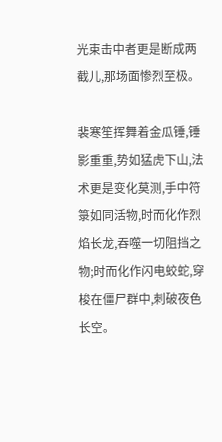光束击中者更是断成两截儿,那场面惨烈至极。

裴寒笙挥舞着金瓜锤,锤影重重,势如猛虎下山,法术更是变化莫测,手中符箓如同活物,时而化作烈焰长龙,吞噬一切阻挡之物;时而化作闪电蛟蛇,穿梭在僵尸群中,刺破夜色长空。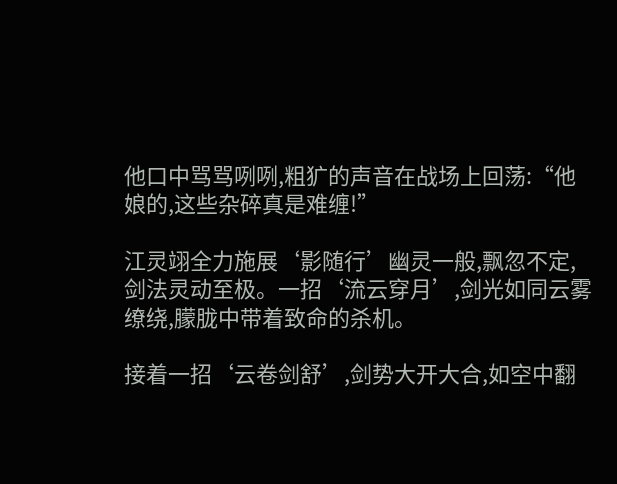他口中骂骂咧咧,粗犷的声音在战场上回荡:“他娘的,这些杂碎真是难缠!”

江灵翊全力施展‘影随行’幽灵一般,飘忽不定,剑法灵动至极。一招‘流云穿月’,剑光如同云雾缭绕,朦胧中带着致命的杀机。

接着一招‘云卷剑舒’,剑势大开大合,如空中翻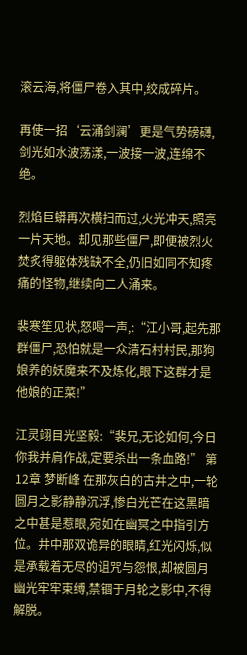滚云海,将僵尸卷入其中,绞成碎片。

再使一招‘云涌剑澜’更是气势磅礴,剑光如水波荡漾,一波接一波,连绵不绝。

烈焰巨蟒再次横扫而过,火光冲天,照亮一片天地。却见那些僵尸,即便被烈火焚炙得躯体残缺不全,仍旧如同不知疼痛的怪物,继续向二人涌来。

裴寒笙见状,怒喝一声,:“江小哥,起先那群僵尸,恐怕就是一众清石村村民,那狗娘养的妖魔来不及炼化,眼下这群才是他娘的正菜!”

江灵翊目光坚毅:“裴兄,无论如何,今日你我并肩作战,定要杀出一条血路!” 第12章 梦断峰 在那灰白的古井之中,一轮圆月之影静静沉浮,惨白光芒在这黑暗之中甚是惹眼,宛如在幽冥之中指引方位。井中那双诡异的眼睛,红光闪烁,似是承载着无尽的诅咒与怨恨,却被圆月幽光牢牢束缚,禁锢于月轮之影中,不得解脱。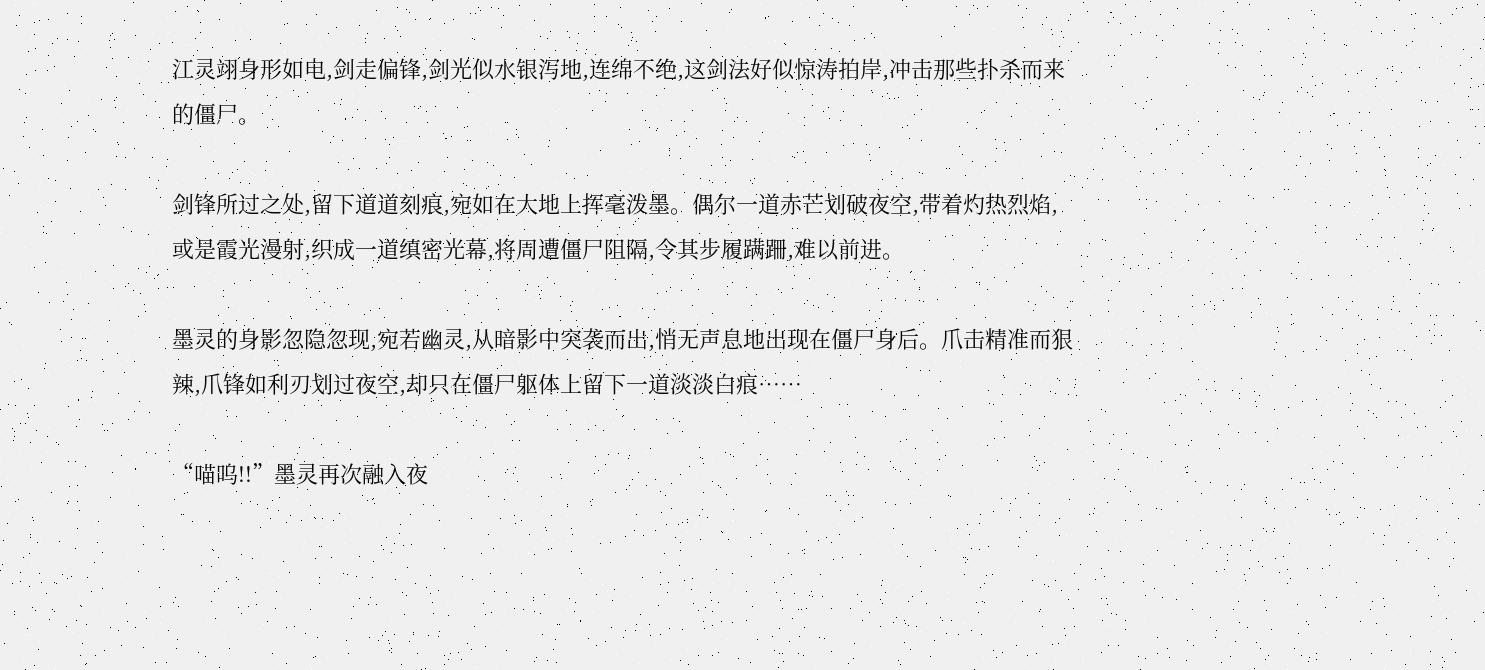江灵翊身形如电,剑走偏锋,剑光似水银泻地,连绵不绝,这剑法好似惊涛拍岸,冲击那些扑杀而来的僵尸。

剑锋所过之处,留下道道刻痕,宛如在大地上挥毫泼墨。偶尔一道赤芒划破夜空,带着灼热烈焰,或是霞光漫射,织成一道缜密光幕,将周遭僵尸阻隔,令其步履蹒跚,难以前进。

墨灵的身影忽隐忽现,宛若幽灵,从暗影中突袭而出,悄无声息地出现在僵尸身后。爪击精准而狠辣,爪锋如利刃划过夜空,却只在僵尸躯体上留下一道淡淡白痕……

“喵呜!!”墨灵再次融入夜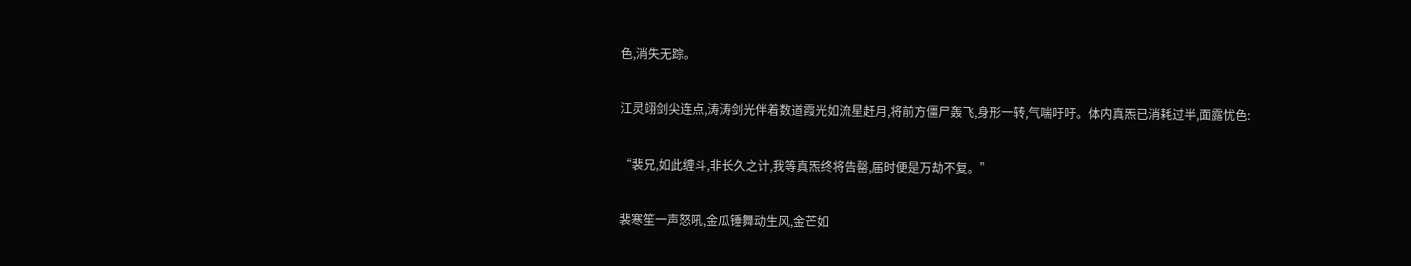色,消失无踪。

江灵翊剑尖连点,涛涛剑光伴着数道霞光如流星赶月,将前方僵尸轰飞,身形一转,气喘吁吁。体内真炁已消耗过半,面露忧色:

“裴兄,如此缠斗,非长久之计,我等真炁终将告罄,届时便是万劫不复。”

裴寒笙一声怒吼,金瓜锤舞动生风,金芒如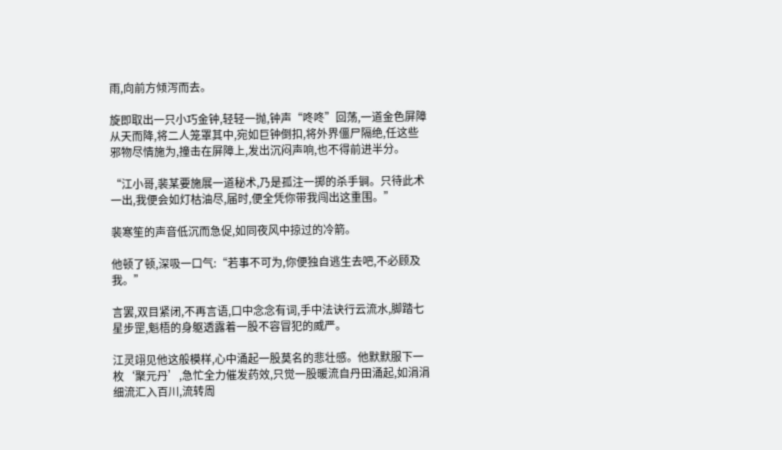雨,向前方倾泻而去。

旋即取出一只小巧金钟,轻轻一抛,钟声“咚咚”回荡,一道金色屏障从天而降,将二人笼罩其中,宛如巨钟倒扣,将外界僵尸隔绝,任这些邪物尽情施为,撞击在屏障上,发出沉闷声响,也不得前进半分。

“江小哥,裴某要施展一道秘术,乃是孤注一掷的杀手锏。只待此术一出,我便会如灯枯油尽,届时,便全凭你带我闯出这重围。”

裴寒笙的声音低沉而急促,如同夜风中掠过的冷箭。

他顿了顿,深吸一口气:“若事不可为,你便独自逃生去吧,不必顾及我。”

言罢,双目紧闭,不再言语,口中念念有词,手中法诀行云流水,脚踏七星步罡,魁梧的身躯透露着一股不容冒犯的威严。

江灵翊见他这般模样,心中涌起一股莫名的悲壮感。他默默服下一枚‘聚元丹’,急忙全力催发药效,只觉一股暖流自丹田涌起,如涓涓细流汇入百川,流转周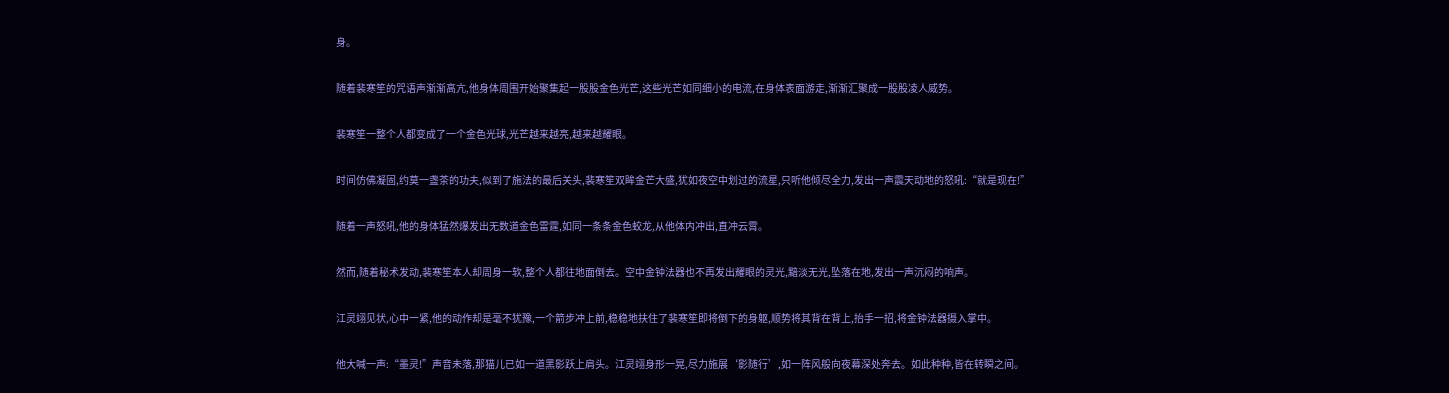身。

随着裴寒笙的咒语声渐渐高亢,他身体周围开始聚集起一股股金色光芒,这些光芒如同细小的电流,在身体表面游走,渐渐汇聚成一股股凌人威势。

裴寒笙一整个人都变成了一个金色光球,光芒越来越亮,越来越耀眼。

时间仿佛凝固,约莫一盏茶的功夫,似到了施法的最后关头,裴寒笙双眸金芒大盛,犹如夜空中划过的流星,只听他倾尽全力,发出一声震天动地的怒吼:“就是现在!”

随着一声怒吼,他的身体猛然爆发出无数道金色雷霆,如同一条条金色蛟龙,从他体内冲出,直冲云霄。

然而,随着秘术发动,裴寒笙本人却周身一软,整个人都往地面倒去。空中金钟法器也不再发出耀眼的灵光,黯淡无光,坠落在地,发出一声沉闷的响声。

江灵翊见状,心中一紧,他的动作却是毫不犹豫,一个箭步冲上前,稳稳地扶住了裴寒笙即将倒下的身躯,顺势将其背在背上,抬手一招,将金钟法器摄入掌中。

他大喊一声:“墨灵!”声音未落,那猫儿已如一道黑影跃上肩头。江灵翊身形一晃,尽力施展‘影随行’,如一阵风般向夜幕深处奔去。如此种种,皆在转瞬之间。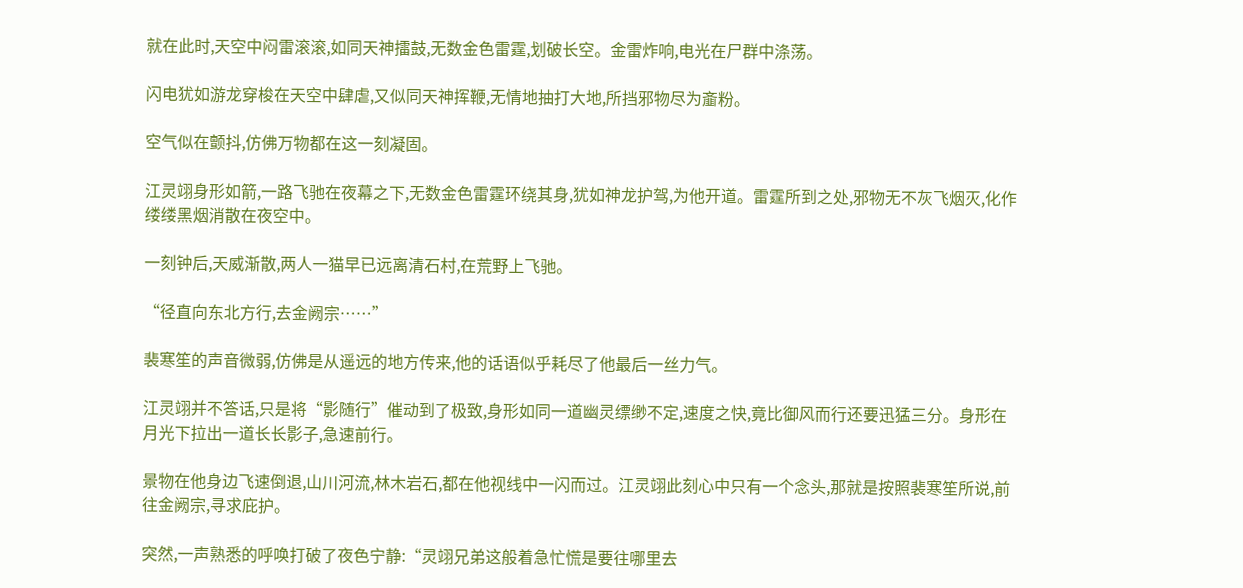就在此时,天空中闷雷滚滚,如同天神擂鼓,无数金色雷霆,划破长空。金雷炸响,电光在尸群中涤荡。

闪电犹如游龙穿梭在天空中肆虐,又似同天神挥鞭,无情地抽打大地,所挡邪物尽为齑粉。

空气似在颤抖,仿佛万物都在这一刻凝固。

江灵翊身形如箭,一路飞驰在夜幕之下,无数金色雷霆环绕其身,犹如神龙护驾,为他开道。雷霆所到之处,邪物无不灰飞烟灭,化作缕缕黑烟消散在夜空中。

一刻钟后,天威渐散,两人一猫早已远离清石村,在荒野上飞驰。

“径直向东北方行,去金阙宗……”

裴寒笙的声音微弱,仿佛是从遥远的地方传来,他的话语似乎耗尽了他最后一丝力气。

江灵翊并不答话,只是将“影随行”催动到了极致,身形如同一道幽灵缥缈不定,速度之快,竟比御风而行还要迅猛三分。身形在月光下拉出一道长长影子,急速前行。

景物在他身边飞速倒退,山川河流,林木岩石,都在他视线中一闪而过。江灵翊此刻心中只有一个念头,那就是按照裴寒笙所说,前往金阙宗,寻求庇护。

突然,一声熟悉的呼唤打破了夜色宁静:“灵翊兄弟这般着急忙慌是要往哪里去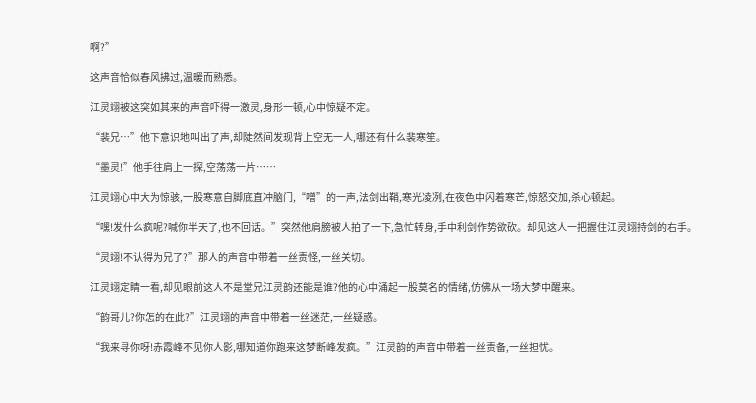啊?”

这声音恰似春风拂过,温暖而熟悉。

江灵翊被这突如其来的声音吓得一激灵,身形一顿,心中惊疑不定。

“裴兄…”他下意识地叫出了声,却陡然间发现背上空无一人,哪还有什么裴寒笙。

“墨灵!”他手往肩上一探,空荡荡一片……

江灵翊心中大为惊骇,一股寒意自脚底直冲脑门,“噌”的一声,法剑出鞘,寒光凌冽,在夜色中闪着寒芒,惊怒交加,杀心顿起。

“嘿!发什么疯呢?喊你半天了,也不回话。”突然他肩膀被人拍了一下,急忙转身,手中利剑作势欲砍。却见这人一把握住江灵翊持剑的右手。

“灵翊!不认得为兄了?”那人的声音中带着一丝责怪,一丝关切。

江灵翊定睛一看,却见眼前这人不是堂兄江灵韵还能是谁?他的心中涌起一股莫名的情绪,仿佛从一场大梦中醒来。

“韵哥儿?你怎的在此?”江灵翊的声音中带着一丝迷茫,一丝疑惑。

“我来寻你呀!赤霞峰不见你人影,哪知道你跑来这梦断峰发疯。”江灵韵的声音中带着一丝责备,一丝担忧。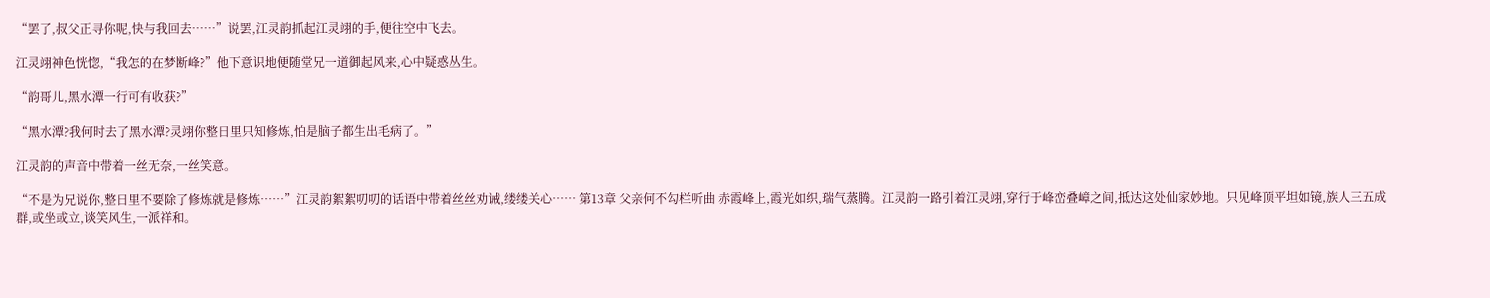“罢了,叔父正寻你呢,快与我回去……”说罢,江灵韵抓起江灵翊的手,便往空中飞去。

江灵翊神色恍惚,“我怎的在梦断峰?”他下意识地便随堂兄一道御起风来,心中疑惑丛生。

“韵哥儿,黑水潭一行可有收获?”

“黑水潭?我何时去了黑水潭?灵翊你整日里只知修炼,怕是脑子都生出毛病了。”

江灵韵的声音中带着一丝无奈,一丝笑意。

“不是为兄说你,整日里不要除了修炼就是修炼……”江灵韵絮絮叨叨的话语中带着丝丝劝诫,缕缕关心…… 第13章 父亲何不勾栏听曲 赤霞峰上,霞光如织,瑞气蒸腾。江灵韵一路引着江灵翊,穿行于峰峦叠嶂之间,抵达这处仙家妙地。只见峰顶平坦如镜,族人三五成群,或坐或立,谈笑风生,一派祥和。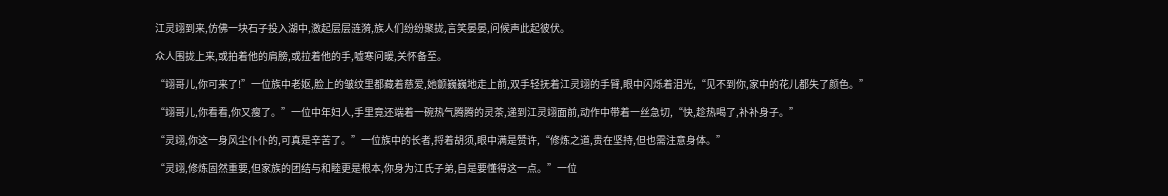江灵翊到来,仿佛一块石子投入湖中,激起层层涟漪,族人们纷纷聚拢,言笑晏晏,问候声此起彼伏。

众人围拢上来,或拍着他的肩膀,或拉着他的手,嘘寒问暖,关怀备至。

“翊哥儿,你可来了!”一位族中老妪,脸上的皱纹里都藏着慈爱,她颤巍巍地走上前,双手轻抚着江灵翊的手臂,眼中闪烁着泪光,“见不到你,家中的花儿都失了颜色。”

“翊哥儿,你看看,你又瘦了。”一位中年妇人,手里竟还端着一碗热气腾腾的灵茶,递到江灵翊面前,动作中带着一丝急切,“快,趁热喝了,补补身子。”

“灵翊,你这一身风尘仆仆的,可真是辛苦了。”一位族中的长者,捋着胡须,眼中满是赞许,“修炼之道,贵在坚持,但也需注意身体。”

“灵翊,修炼固然重要,但家族的团结与和睦更是根本,你身为江氏子弟,自是要懂得这一点。”一位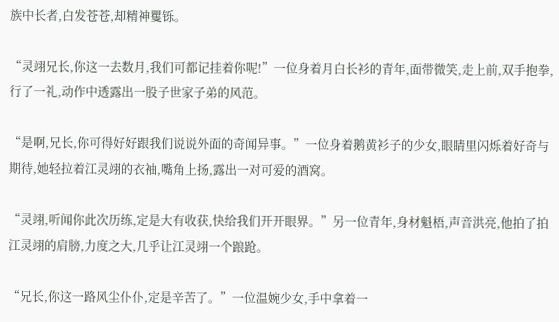族中长者,白发苍苍,却精神矍铄。

“灵翊兄长,你这一去数月,我们可都记挂着你呢!”一位身着月白长衫的青年,面带微笑,走上前,双手抱拳,行了一礼,动作中透露出一股子世家子弟的风范。

“是啊,兄长,你可得好好跟我们说说外面的奇闻异事。”一位身着鹅黄衫子的少女,眼睛里闪烁着好奇与期待,她轻拉着江灵翊的衣袖,嘴角上扬,露出一对可爱的酒窝。

“灵翊,听闻你此次历练,定是大有收获,快给我们开开眼界。”另一位青年,身材魁梧,声音洪亮,他拍了拍江灵翊的肩膀,力度之大,几乎让江灵翊一个踉跄。

“兄长,你这一路风尘仆仆,定是辛苦了。”一位温婉少女,手中拿着一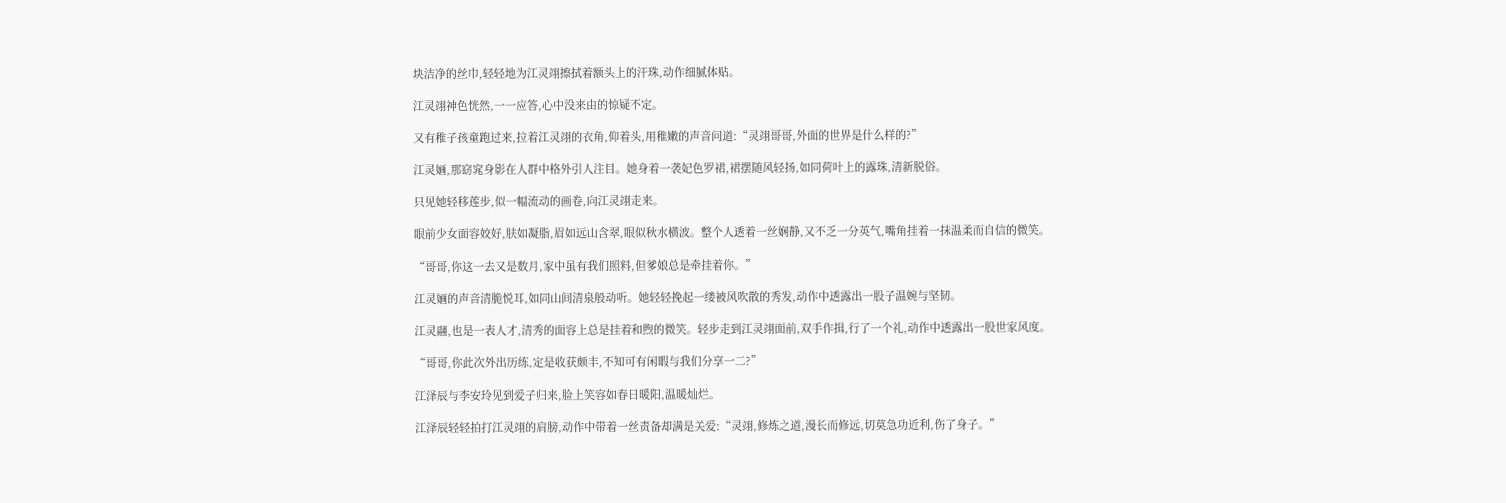块洁净的丝巾,轻轻地为江灵翊擦拭着额头上的汗珠,动作细腻体贴。

江灵翊神色恍然,一一应答,心中没来由的惊疑不定。

又有稚子孩童跑过来,拉着江灵翊的衣角,仰着头,用稚嫩的声音问道:“灵翊哥哥,外面的世界是什么样的?”

江灵婳,那窈窕身影在人群中格外引人注目。她身着一袭妃色罗裙,裙摆随风轻扬,如同荷叶上的露珠,清新脱俗。

只见她轻移莲步,似一幅流动的画卷,向江灵翊走来。

眼前少女面容姣好,肤如凝脂,眉如远山含翠,眼似秋水横波。整个人透着一丝娴静,又不乏一分英气,嘴角挂着一抹温柔而自信的微笑。

“哥哥,你这一去又是数月,家中虽有我们照料,但爹娘总是牵挂着你。”

江灵婳的声音清脆悦耳,如同山间清泉般动听。她轻轻挽起一缕被风吹散的秀发,动作中透露出一股子温婉与坚韧。

江灵翮,也是一表人才,清秀的面容上总是挂着和煦的微笑。轻步走到江灵翊面前,双手作揖,行了一个礼,动作中透露出一股世家风度。

“哥哥,你此次外出历练,定是收获颇丰,不知可有闲暇与我们分享一二?”

江泽辰与李安玲见到爱子归来,脸上笑容如春日暖阳,温暖灿烂。

江泽辰轻轻拍打江灵翊的肩膀,动作中带着一丝责备却满是关爱:“灵翊,修炼之道,漫长而修远,切莫急功近利,伤了身子。”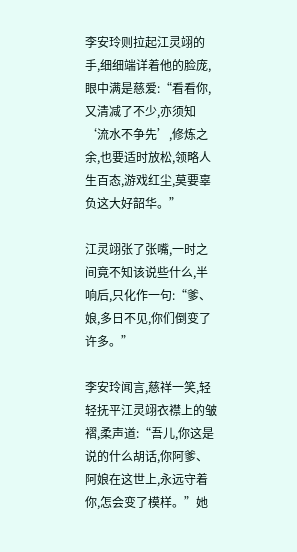李安玲则拉起江灵翊的手,细细端详着他的脸庞,眼中满是慈爱:“看看你,又清减了不少,亦须知‘流水不争先’,修炼之余,也要适时放松,领略人生百态,游戏红尘,莫要辜负这大好韶华。”

江灵翊张了张嘴,一时之间竟不知该说些什么,半响后,只化作一句:“爹、娘,多日不见,你们倒变了许多。”

李安玲闻言,慈祥一笑,轻轻抚平江灵翊衣襟上的皱褶,柔声道:“吾儿,你这是说的什么胡话,你阿爹、阿娘在这世上,永远守着你,怎会变了模样。”她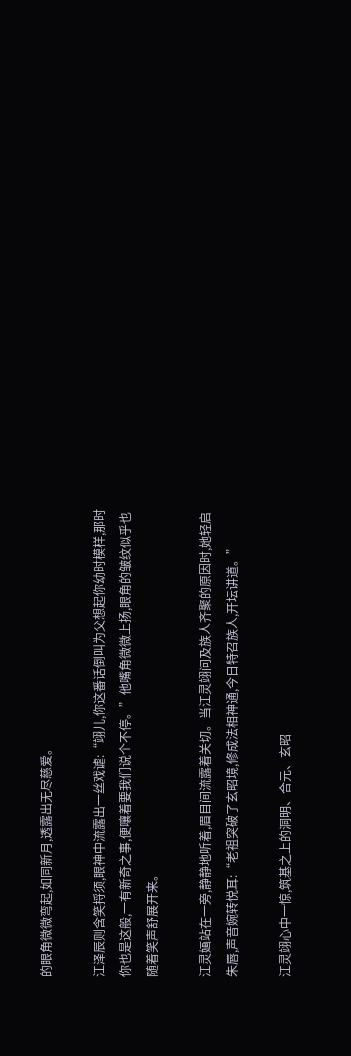的眼角微微弯起,如同新月,透露出无尽慈爱。

江泽辰则含笑捋须,眼神中流露出一丝戏谑:“翊儿,你这番话倒叫为父想起你幼时模样,那时你也是这般,一有新奇之事,便嚷着要我们说个不停。”他嘴角微微上扬,眼角的皱纹似乎也随着笑声舒展开来。

江灵婳站在一旁,静静地听着,眉目间流露着关切。当江灵翊问及族人齐聚的原因时,她轻启朱唇,声音婉转悦耳:“老祖突破了玄昭境,修成法相神通,今日特召族人,开坛讲道。”

江灵翊心中一惊,筑基之上的洞明、合元、玄昭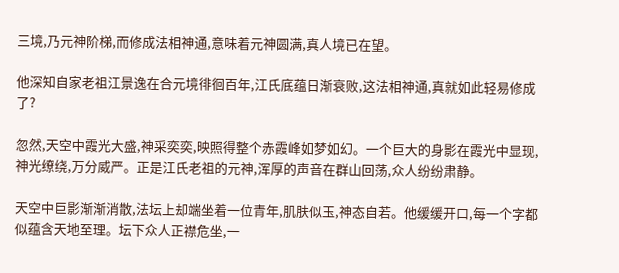三境,乃元神阶梯,而修成法相神通,意味着元神圆满,真人境已在望。

他深知自家老祖江景逸在合元境徘徊百年,江氏底蕴日渐衰败,这法相神通,真就如此轻易修成了?

忽然,天空中霞光大盛,神采奕奕,映照得整个赤霞峰如梦如幻。一个巨大的身影在霞光中显现,神光缭绕,万分威严。正是江氏老祖的元神,浑厚的声音在群山回荡,众人纷纷肃静。

天空中巨影渐渐消散,法坛上却端坐着一位青年,肌肤似玉,神态自若。他缓缓开口,每一个字都似蕴含天地至理。坛下众人正襟危坐,一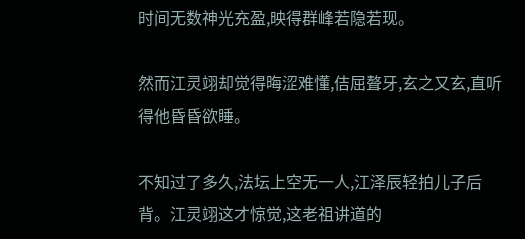时间无数神光充盈,映得群峰若隐若现。

然而江灵翊却觉得晦涩难懂,佶屈聱牙,玄之又玄,直听得他昏昏欲睡。

不知过了多久,法坛上空无一人,江泽辰轻拍儿子后背。江灵翊这才惊觉,这老祖讲道的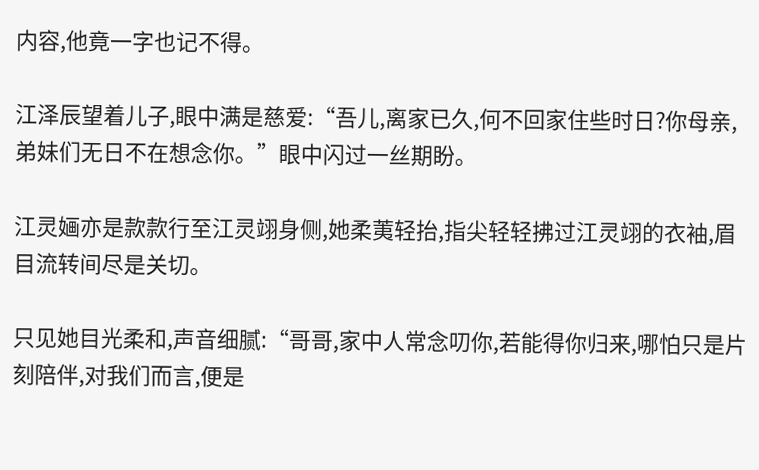内容,他竟一字也记不得。

江泽辰望着儿子,眼中满是慈爱:“吾儿,离家已久,何不回家住些时日?你母亲,弟妹们无日不在想念你。”眼中闪过一丝期盼。

江灵婳亦是款款行至江灵翊身侧,她柔荑轻抬,指尖轻轻拂过江灵翊的衣袖,眉目流转间尽是关切。

只见她目光柔和,声音细腻:“哥哥,家中人常念叨你,若能得你归来,哪怕只是片刻陪伴,对我们而言,便是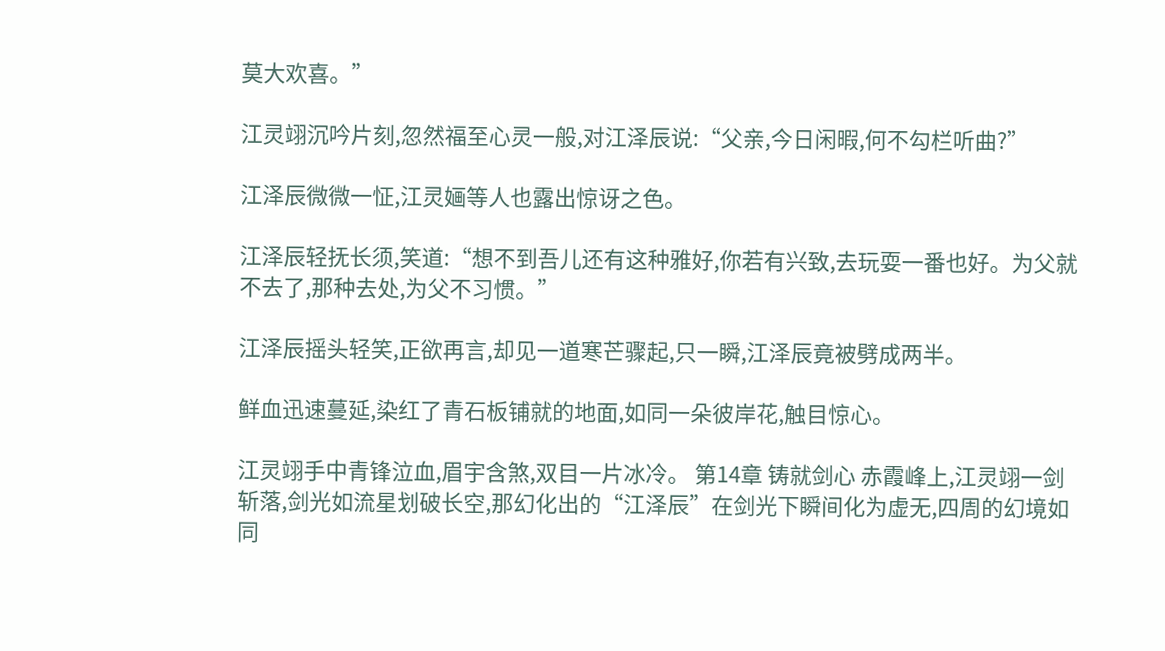莫大欢喜。”

江灵翊沉吟片刻,忽然福至心灵一般,对江泽辰说:“父亲,今日闲暇,何不勾栏听曲?”

江泽辰微微一怔,江灵婳等人也露出惊讶之色。

江泽辰轻抚长须,笑道:“想不到吾儿还有这种雅好,你若有兴致,去玩耍一番也好。为父就不去了,那种去处,为父不习惯。”

江泽辰摇头轻笑,正欲再言,却见一道寒芒骤起,只一瞬,江泽辰竟被劈成两半。

鲜血迅速蔓延,染红了青石板铺就的地面,如同一朵彼岸花,触目惊心。

江灵翊手中青锋泣血,眉宇含煞,双目一片冰冷。 第14章 铸就剑心 赤霞峰上,江灵翊一剑斩落,剑光如流星划破长空,那幻化出的“江泽辰”在剑光下瞬间化为虚无,四周的幻境如同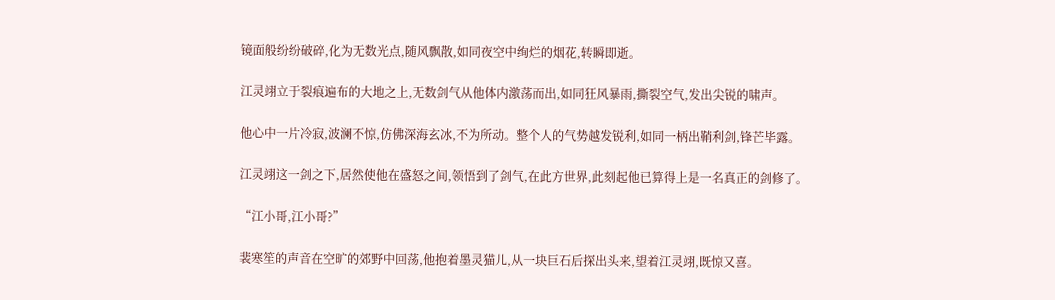镜面般纷纷破碎,化为无数光点,随风飘散,如同夜空中绚烂的烟花,转瞬即逝。

江灵翊立于裂痕遍布的大地之上,无数剑气从他体内激荡而出,如同狂风暴雨,撕裂空气,发出尖锐的啸声。

他心中一片冷寂,波澜不惊,仿佛深海玄冰,不为所动。整个人的气势越发锐利,如同一柄出鞘利剑,锋芒毕露。

江灵翊这一剑之下,居然使他在盛怒之间,领悟到了剑气,在此方世界,此刻起他已算得上是一名真正的剑修了。

“江小哥,江小哥?”

裴寒笙的声音在空旷的郊野中回荡,他抱着墨灵猫儿,从一块巨石后探出头来,望着江灵翊,既惊又喜。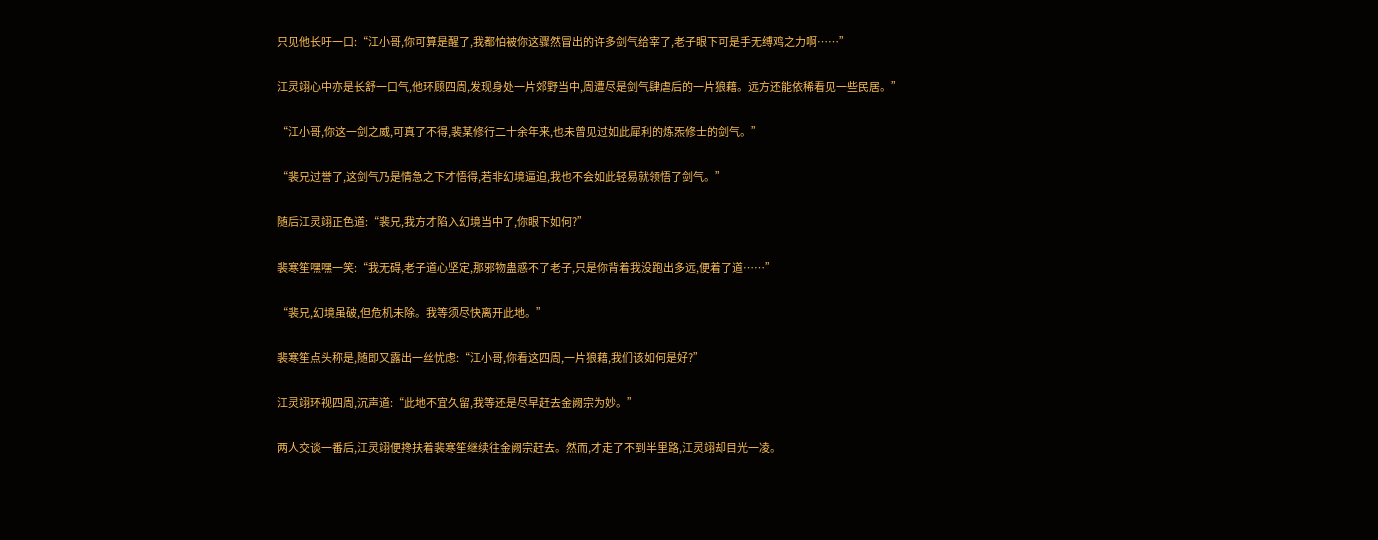只见他长吁一口:“江小哥,你可算是醒了,我都怕被你这骤然冒出的许多剑气给宰了,老子眼下可是手无缚鸡之力啊……”

江灵翊心中亦是长舒一口气,他环顾四周,发现身处一片郊野当中,周遭尽是剑气肆虐后的一片狼藉。远方还能依稀看见一些民居。”

“江小哥,你这一剑之威,可真了不得,裴某修行二十余年来,也未曾见过如此犀利的炼炁修士的剑气。”

“裴兄过誉了,这剑气乃是情急之下才悟得,若非幻境逼迫,我也不会如此轻易就领悟了剑气。”

随后江灵翊正色道:“裴兄,我方才陷入幻境当中了,你眼下如何?”

裴寒笙嘿嘿一笑:“我无碍,老子道心坚定,那邪物蛊惑不了老子,只是你背着我没跑出多远,便着了道……”

“裴兄,幻境虽破,但危机未除。我等须尽快离开此地。”

裴寒笙点头称是,随即又露出一丝忧虑:“江小哥,你看这四周,一片狼藉,我们该如何是好?”

江灵翊环视四周,沉声道:“此地不宜久留,我等还是尽早赶去金阙宗为妙。”

两人交谈一番后,江灵翊便搀扶着裴寒笙继续往金阙宗赶去。然而,才走了不到半里路,江灵翊却目光一凌。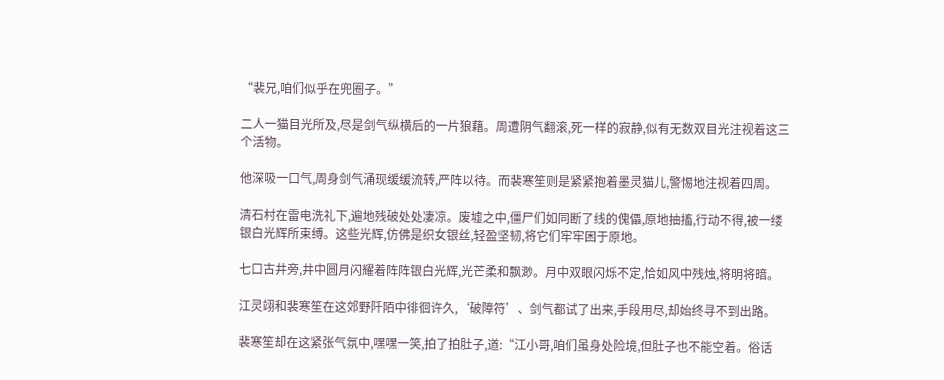“裴兄,咱们似乎在兜圈子。”

二人一猫目光所及,尽是剑气纵横后的一片狼藉。周遭阴气翻滚,死一样的寂静,似有无数双目光注视着这三个活物。

他深吸一口气,周身剑气涌现缓缓流转,严阵以待。而裴寒笙则是紧紧抱着墨灵猫儿,警惕地注视着四周。

清石村在雷电洗礼下,遍地残破处处凄凉。废墟之中,僵尸们如同断了线的傀儡,原地抽搐,行动不得,被一缕银白光辉所束缚。这些光辉,仿佛是织女银丝,轻盈坚韧,将它们牢牢困于原地。

七口古井旁,井中圆月闪耀着阵阵银白光辉,光芒柔和飘渺。月中双眼闪烁不定,恰如风中残烛,将明将暗。

江灵翊和裴寒笙在这郊野阡陌中徘徊许久,‘破障符’、剑气都试了出来,手段用尽,却始终寻不到出路。

裴寒笙却在这紧张气氛中,嘿嘿一笑,拍了拍肚子,道:“江小哥,咱们虽身处险境,但肚子也不能空着。俗话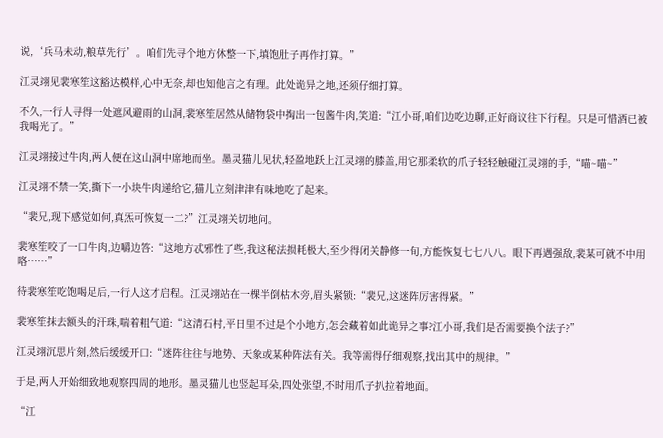说,‘兵马未动,粮草先行’。咱们先寻个地方休整一下,填饱肚子再作打算。”

江灵翊见裴寒笙这豁达模样,心中无奈,却也知他言之有理。此处诡异之地,还须仔细打算。

不久,一行人寻得一处遮风避雨的山洞,裴寒笙居然从储物袋中掏出一包酱牛肉,笑道:“江小哥,咱们边吃边聊,正好商议往下行程。只是可惜酒已被我喝光了。”

江灵翊接过牛肉,两人便在这山洞中席地而坐。墨灵猫儿见状,轻盈地跃上江灵翊的膝盖,用它那柔软的爪子轻轻触碰江灵翊的手,“喵~喵~”

江灵翊不禁一笑,撕下一小块牛肉递给它,猫儿立刻津津有味地吃了起来。

“裴兄,现下感觉如何,真炁可恢复一二?”江灵翊关切地问。

裴寒笙咬了一口牛肉,边嚼边答:“这地方忒邪性了些,我这秘法损耗极大,至少得闭关静修一旬,方能恢复七七八八。眼下再遇强敌,裴某可就不中用咯……”

待裴寒笙吃饱喝足后,一行人这才启程。江灵翊站在一棵半倒枯木旁,眉头紧锁:“裴兄,这迷阵厉害得紧。”

裴寒笙抹去额头的汗珠,喘着粗气道:“这清石村,平日里不过是个小地方,怎会藏着如此诡异之事?江小哥,我们是否需要换个法子?”

江灵翊沉思片刻,然后缓缓开口:“迷阵往往与地势、天象或某种阵法有关。我等需得仔细观察,找出其中的规律。”

于是,两人开始细致地观察四周的地形。墨灵猫儿也竖起耳朵,四处张望,不时用爪子扒拉着地面。

“江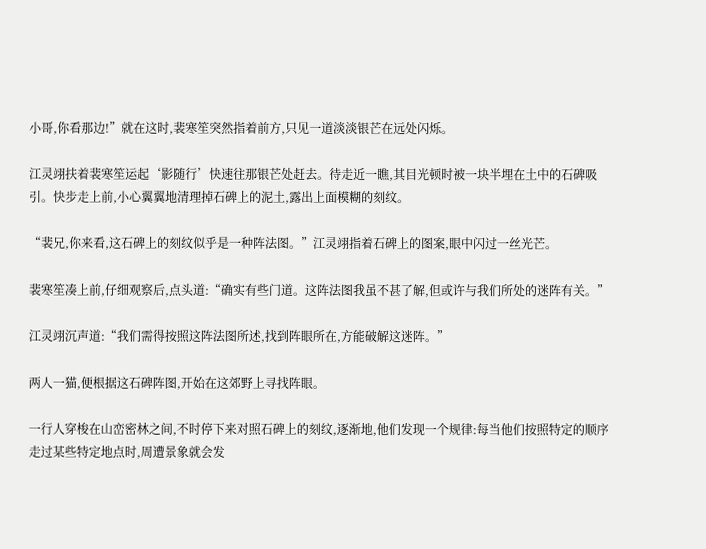小哥,你看那边!”就在这时,裴寒笙突然指着前方,只见一道淡淡银芒在远处闪烁。

江灵翊扶着裴寒笙运起‘影随行’快速往那银芒处赶去。待走近一瞧,其目光顿时被一块半埋在土中的石碑吸引。快步走上前,小心翼翼地清理掉石碑上的泥土,露出上面模糊的刻纹。

“裴兄,你来看,这石碑上的刻纹似乎是一种阵法图。”江灵翊指着石碑上的图案,眼中闪过一丝光芒。

裴寒笙凑上前,仔细观察后,点头道:“确实有些门道。这阵法图我虽不甚了解,但或许与我们所处的迷阵有关。”

江灵翊沉声道:“我们需得按照这阵法图所述,找到阵眼所在,方能破解这迷阵。”

两人一猫,便根据这石碑阵图,开始在这郊野上寻找阵眼。

一行人穿梭在山峦密林之间,不时停下来对照石碑上的刻纹,逐渐地,他们发现一个规律:每当他们按照特定的顺序走过某些特定地点时,周遭景象就会发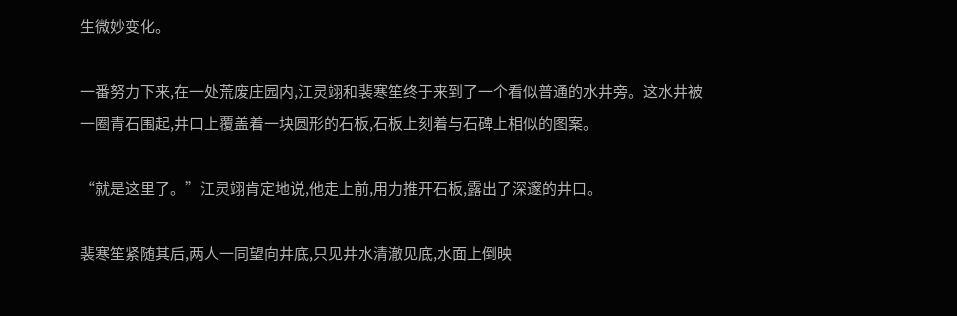生微妙变化。

一番努力下来,在一处荒废庄园内,江灵翊和裴寒笙终于来到了一个看似普通的水井旁。这水井被一圈青石围起,井口上覆盖着一块圆形的石板,石板上刻着与石碑上相似的图案。

“就是这里了。”江灵翊肯定地说,他走上前,用力推开石板,露出了深邃的井口。

裴寒笙紧随其后,两人一同望向井底,只见井水清澈见底,水面上倒映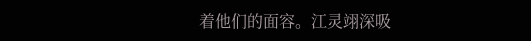着他们的面容。江灵翊深吸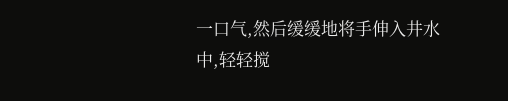一口气,然后缓缓地将手伸入井水中,轻轻搅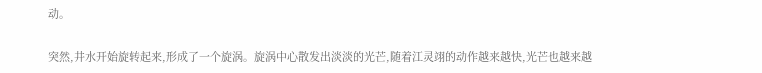动。

突然,井水开始旋转起来,形成了一个旋涡。旋涡中心散发出淡淡的光芒,随着江灵翊的动作越来越快,光芒也越来越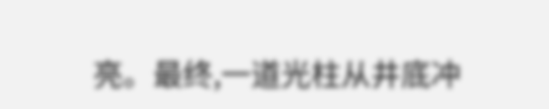亮。最终,一道光柱从井底冲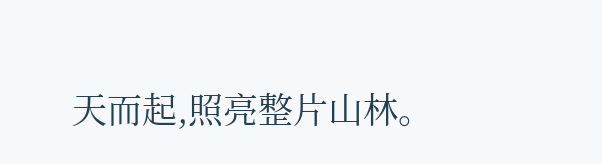天而起,照亮整片山林。